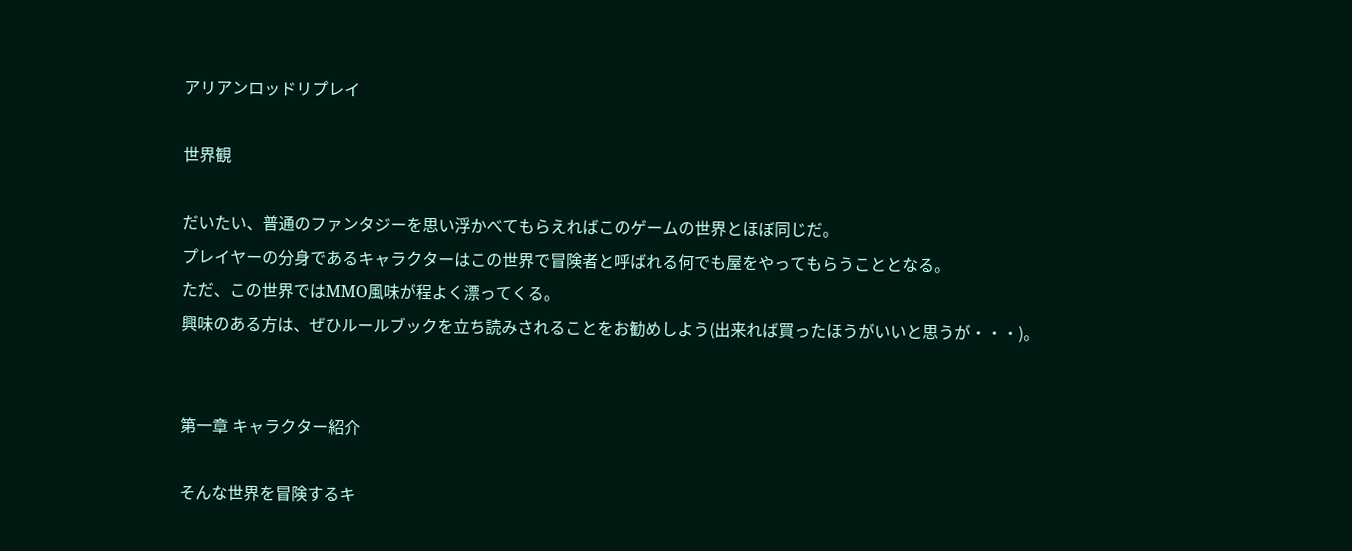アリアンロッドリプレイ

世界観

だいたい、普通のファンタジーを思い浮かべてもらえればこのゲームの世界とほぼ同じだ。
プレイヤーの分身であるキャラクターはこの世界で冒険者と呼ばれる何でも屋をやってもらうこととなる。
ただ、この世界ではMMO風味が程よく漂ってくる。
興味のある方は、ぜひルールブックを立ち読みされることをお勧めしよう(出来れば買ったほうがいいと思うが・・・)。


第一章 キャラクター紹介

そんな世界を冒険するキ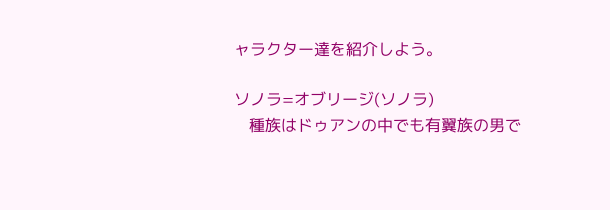ャラクター達を紹介しよう。

ソノラ=オブリージ(ソノラ)
   種族はドゥアンの中でも有翼族の男で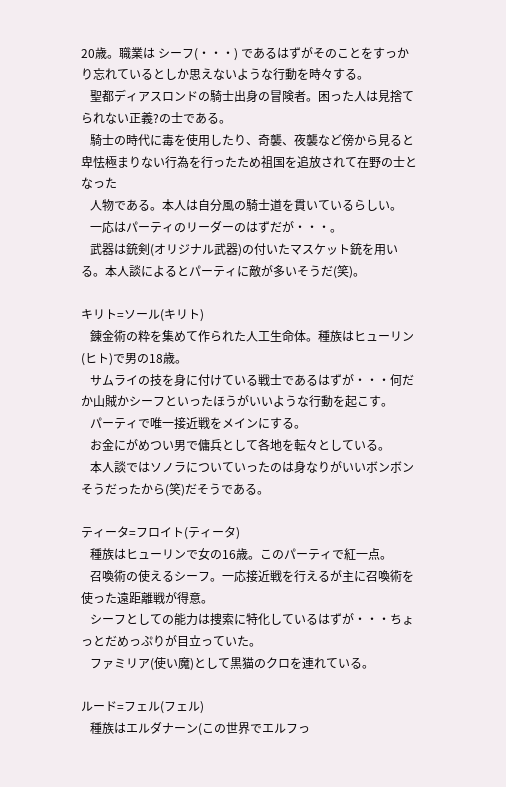20歳。職業は シーフ(・・・) であるはずがそのことをすっかり忘れているとしか思えないような行動を時々する。
   聖都ディアスロンドの騎士出身の冒険者。困った人は見捨てられない正義?の士である。
   騎士の時代に毒を使用したり、奇襲、夜襲など傍から見ると卑怯極まりない行為を行ったため祖国を追放されて在野の士となった
   人物である。本人は自分風の騎士道を貫いているらしい。
   一応はパーティのリーダーのはずだが・・・。
   武器は銃剣(オリジナル武器)の付いたマスケット銃を用いる。本人談によるとパーティに敵が多いそうだ(笑)。

キリト=ソール(キリト)
   錬金術の粋を集めて作られた人工生命体。種族はヒューリン(ヒト)で男の18歳。
   サムライの技を身に付けている戦士であるはずが・・・何だか山賊かシーフといったほうがいいような行動を起こす。
   パーティで唯一接近戦をメインにする。
   お金にがめつい男で傭兵として各地を転々としている。
   本人談ではソノラについていったのは身なりがいいボンボンそうだったから(笑)だそうである。

ティータ=フロイト(ティータ)
   種族はヒューリンで女の16歳。このパーティで紅一点。
   召喚術の使えるシーフ。一応接近戦を行えるが主に召喚術を使った遠距離戦が得意。
   シーフとしての能力は捜索に特化しているはずが・・・ちょっとだめっぷりが目立っていた。
   ファミリア(使い魔)として黒猫のクロを連れている。

ルード=フェル(フェル)
   種族はエルダナーン(この世界でエルフっ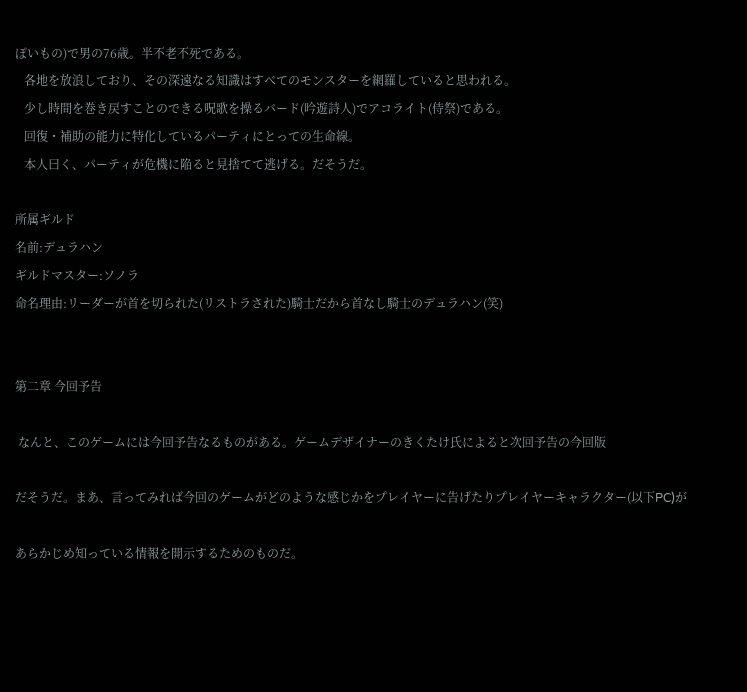ぽいもの)で男の76歳。半不老不死である。
   各地を放浪しており、その深遠なる知識はすべてのモンスターを網羅していると思われる。
   少し時間を巻き戻すことのできる呪歌を操るバード(吟遊詩人)でアコライト(侍祭)である。
   回復・補助の能力に特化しているパーティにとっての生命線。
   本人曰く、パーティが危機に陥ると見捨てて逃げる。だそうだ。

所属ギルド
名前:デュラハン
ギルドマスター:ソノラ
命名理由:リーダーが首を切られた(リストラされた)騎士だから首なし騎士のデュラハン(笑)


第二章 今回予告

 なんと、このゲームには今回予告なるものがある。ゲームデザイナーのきくたけ氏によると次回予告の今回版

だそうだ。まあ、言ってみれば今回のゲームがどのような感じかをプレイヤーに告げたりプレイヤーキャラクター(以下PC)が

あらかじめ知っている情報を開示するためのものだ。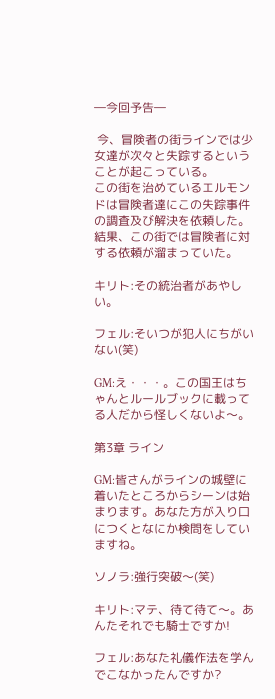―今回予告―

 今、冒険者の街ラインでは少女達が次々と失踪するということが起こっている。
この街を治めているエルモンドは冒険者達にこの失踪事件の調査及び解決を依頼した。
結果、この街では冒険者に対する依頼が溜まっていた。

キリト:その統治者があやしい。

フェル:そいつが犯人にちがいない(笑)

GM:え・・・。この国王はちゃんとルールブックに載ってる人だから怪しくないよ〜。

第3章 ライン

GM:皆さんがラインの城壁に着いたところからシーンは始まります。あなた方が入り口につくとなにか検問をしていますね。

ソノラ:強行突破〜(笑)

キリト:マテ、待て待て〜。あんたそれでも騎士ですか!

フェル:あなた礼儀作法を学んでこなかったんですか?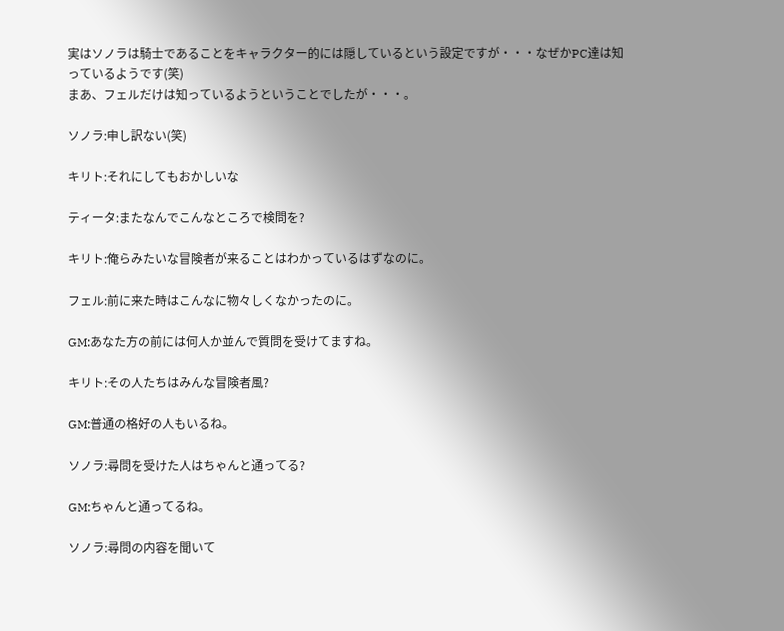実はソノラは騎士であることをキャラクター的には隠しているという設定ですが・・・なぜかPC達は知っているようです(笑)
まあ、フェルだけは知っているようということでしたが・・・。

ソノラ:申し訳ない(笑)

キリト:それにしてもおかしいな

ティータ:またなんでこんなところで検問を?

キリト:俺らみたいな冒険者が来ることはわかっているはずなのに。

フェル:前に来た時はこんなに物々しくなかったのに。

GM:あなた方の前には何人か並んで質問を受けてますね。

キリト:その人たちはみんな冒険者風?

GM:普通の格好の人もいるね。

ソノラ:尋問を受けた人はちゃんと通ってる?

GM:ちゃんと通ってるね。

ソノラ:尋問の内容を聞いて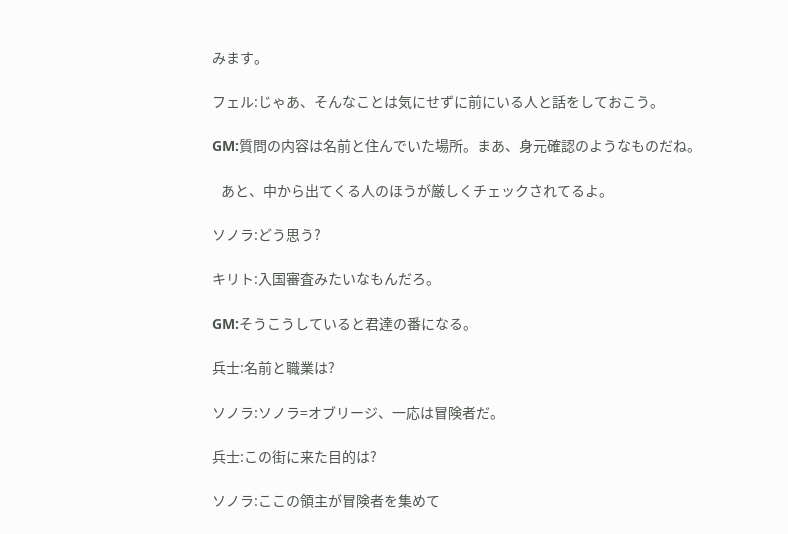みます。

フェル:じゃあ、そんなことは気にせずに前にいる人と話をしておこう。

GM:質問の内容は名前と住んでいた場所。まあ、身元確認のようなものだね。

   あと、中から出てくる人のほうが厳しくチェックされてるよ。

ソノラ:どう思う?

キリト:入国審査みたいなもんだろ。

GM:そうこうしていると君達の番になる。

兵士:名前と職業は?

ソノラ:ソノラ=オブリージ、一応は冒険者だ。

兵士:この街に来た目的は?

ソノラ:ここの領主が冒険者を集めて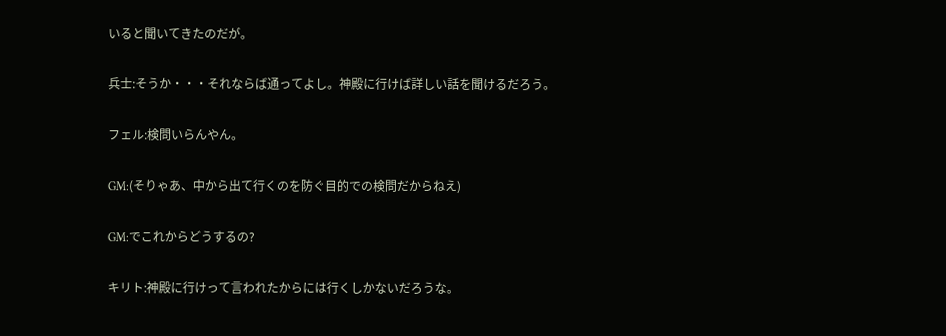いると聞いてきたのだが。

兵士:そうか・・・それならば通ってよし。神殿に行けば詳しい話を聞けるだろう。

フェル:検問いらんやん。

GM:(そりゃあ、中から出て行くのを防ぐ目的での検問だからねえ)

GM:でこれからどうするの?

キリト:神殿に行けって言われたからには行くしかないだろうな。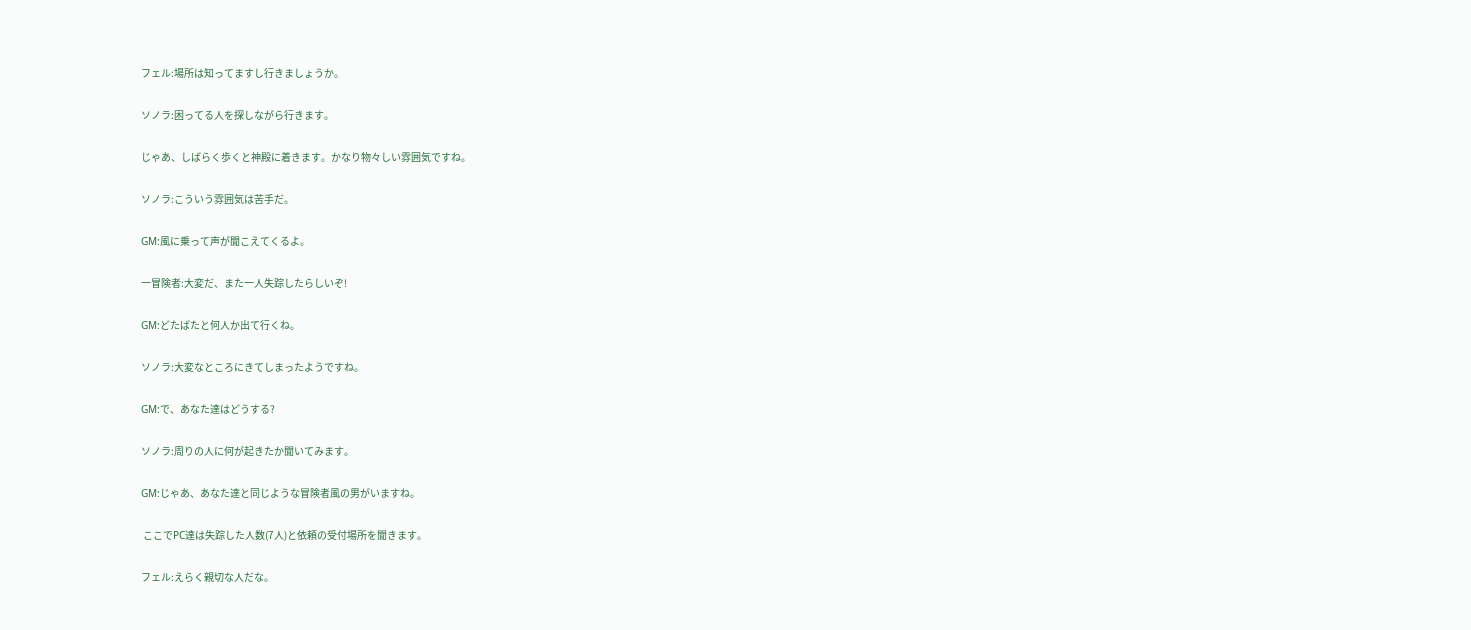フェル:場所は知ってますし行きましょうか。

ソノラ:困ってる人を探しながら行きます。

じゃあ、しばらく歩くと神殿に着きます。かなり物々しい雰囲気ですね。

ソノラ:こういう雰囲気は苦手だ。

GM:風に乗って声が聞こえてくるよ。

一冒険者:大変だ、また一人失踪したらしいぞ!

GM:どたばたと何人か出て行くね。

ソノラ:大変なところにきてしまったようですね。

GM:で、あなた達はどうする?

ソノラ:周りの人に何が起きたか聞いてみます。

GM:じゃあ、あなた達と同じような冒険者風の男がいますね。

 ここでPC達は失踪した人数(7人)と依頼の受付場所を聞きます。

フェル:えらく親切な人だな。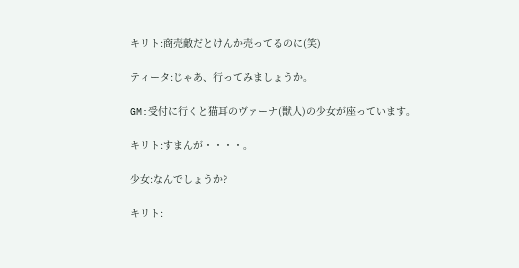キリト:商売敵だとけんか売ってるのに(笑)

ティータ:じゃあ、行ってみましょうか。

GM:受付に行くと猫耳のヴァーナ(獣人)の少女が座っています。

キリト:すまんが・・・・。

少女:なんでしょうか?

キリト: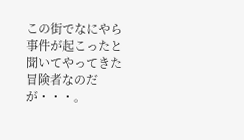この街でなにやら事件が起こったと聞いてやってきた冒険者なのだが・・・。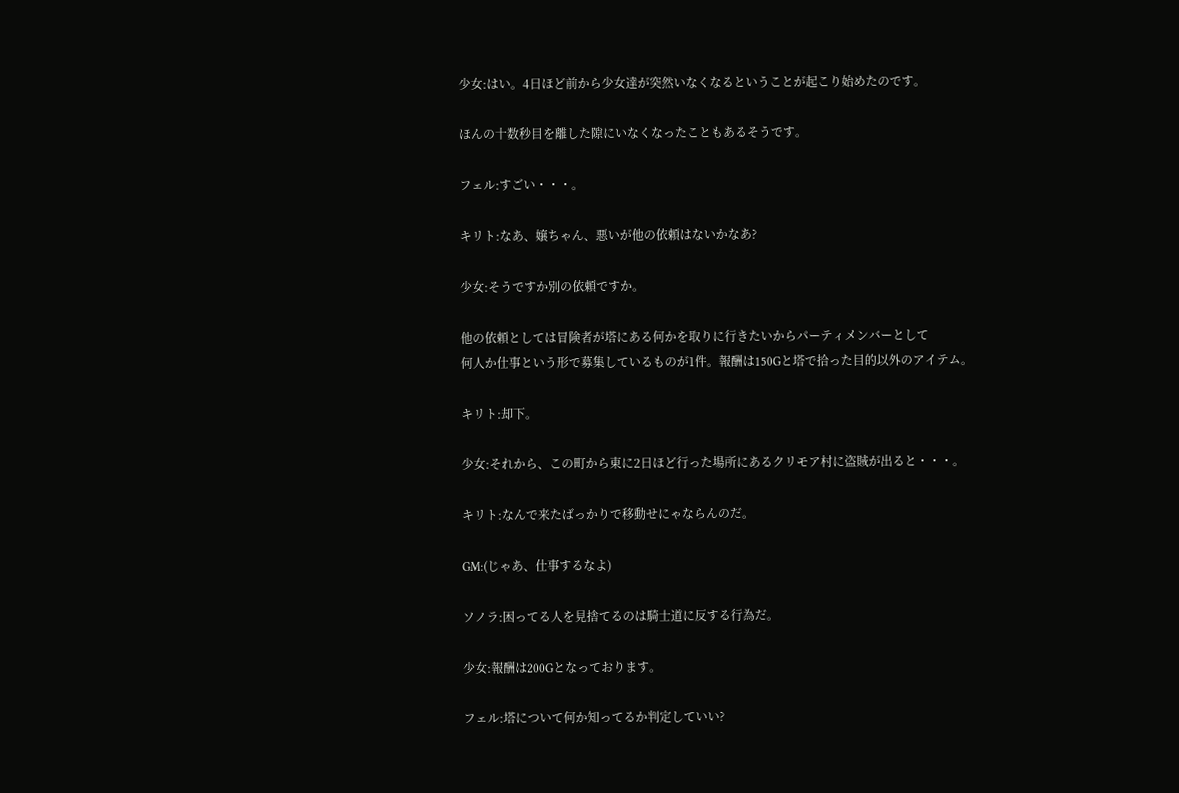少女:はい。4日ほど前から少女達が突然いなくなるということが起こり始めたのです。

ほんの十数秒目を離した隙にいなくなったこともあるそうです。

フェル:すごい・・・。

キリト:なあ、嬢ちゃん、悪いが他の依頼はないかなあ?

少女:そうですか別の依頼ですか。

他の依頼としては冒険者が塔にある何かを取りに行きたいからパーティメンバーとして
何人か仕事という形で募集しているものが1件。報酬は150Gと塔で拾った目的以外のアイテム。

キリト:却下。

少女:それから、この町から東に2日ほど行った場所にあるクリモア村に盗賊が出ると・・・。

キリト:なんで来たばっかりで移動せにゃならんのだ。

GM:(じゃあ、仕事するなよ)

ソノラ:困ってる人を見捨てるのは騎士道に反する行為だ。

少女:報酬は200Gとなっております。

フェル:塔について何か知ってるか判定していい?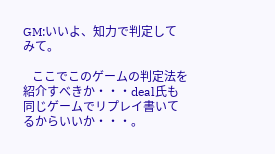GM:いいよ、知力で判定してみて。

   ここでこのゲームの判定法を紹介すべきか・・・deal氏も同じゲームでリプレイ書いてるからいいか・・・。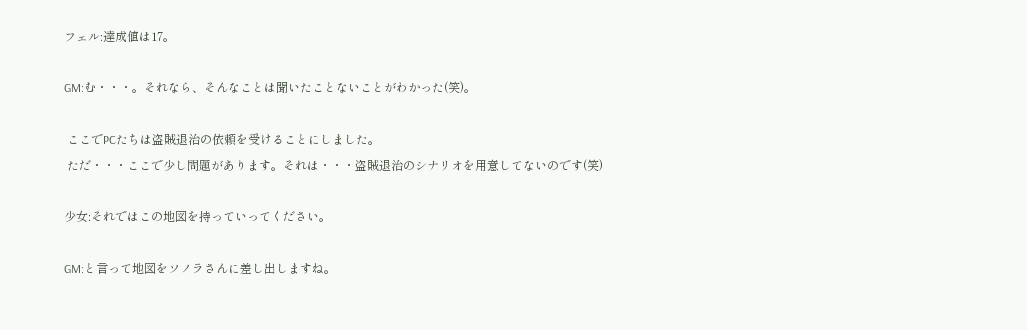フェル:達成値は17。

GM:む・・・。それなら、そんなことは聞いたことないことがわかった(笑)。

 ここでPCたちは盗賊退治の依頼を受けることにしました。
 ただ・・・ここで少し問題があります。それは・・・盗賊退治のシナリオを用意してないのです(笑)

少女:それではこの地図を持っていってください。

GM:と言って地図をソノラさんに差し出しますね。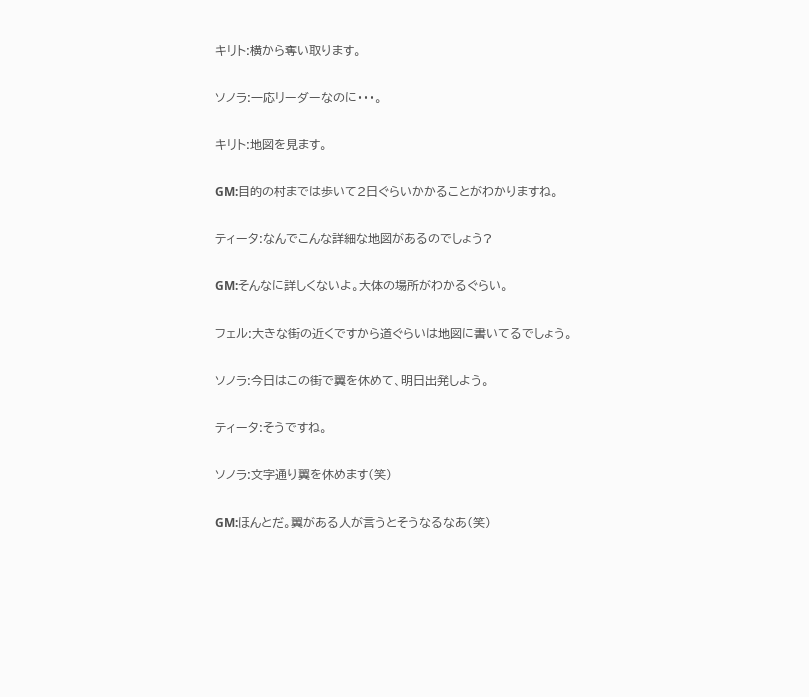キリト:横から奪い取ります。

ソノラ:一応リーダーなのに・・・。

キリト:地図を見ます。

GM:目的の村までは歩いて2日ぐらいかかることがわかりますね。

ティータ:なんでこんな詳細な地図があるのでしょう?

GM:そんなに詳しくないよ。大体の場所がわかるぐらい。

フェル:大きな街の近くですから道ぐらいは地図に書いてるでしょう。

ソノラ:今日はこの街で翼を休めて、明日出発しよう。

ティータ:そうですね。

ソノラ:文字通り翼を休めます(笑)

GM:ほんとだ。翼がある人が言うとそうなるなあ(笑)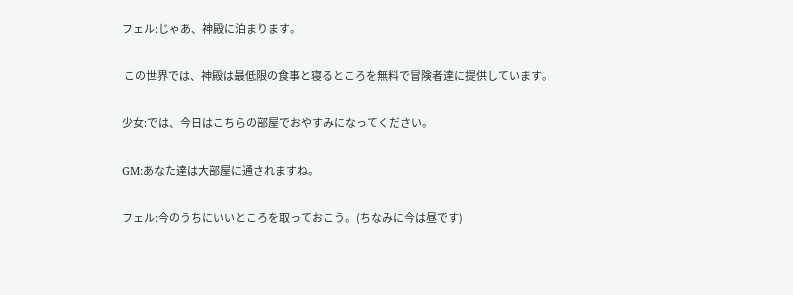フェル:じゃあ、神殿に泊まります。

 この世界では、神殿は最低限の食事と寝るところを無料で冒険者達に提供しています。

少女:では、今日はこちらの部屋でおやすみになってください。

GM:あなた達は大部屋に通されますね。

フェル:今のうちにいいところを取っておこう。(ちなみに今は昼です)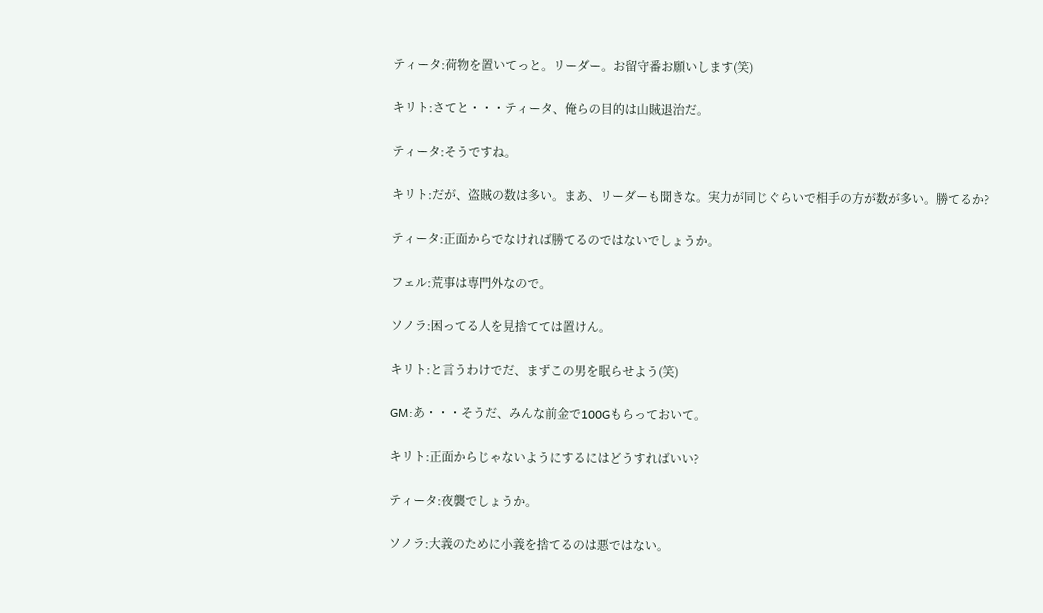ティータ:荷物を置いてっと。リーダー。お留守番お願いします(笑)

キリト:さてと・・・ティータ、俺らの目的は山賊退治だ。

ティータ:そうですね。

キリト:だが、盗賊の数は多い。まあ、リーダーも聞きな。実力が同じぐらいで相手の方が数が多い。勝てるか?

ティータ:正面からでなければ勝てるのではないでしょうか。

フェル:荒事は専門外なので。

ソノラ:困ってる人を見捨てては置けん。

キリト:と言うわけでだ、まずこの男を眠らせよう(笑)

GM:あ・・・そうだ、みんな前金で100Gもらっておいて。

キリト:正面からじゃないようにするにはどうすればいい?

ティータ:夜襲でしょうか。

ソノラ:大義のために小義を捨てるのは悪ではない。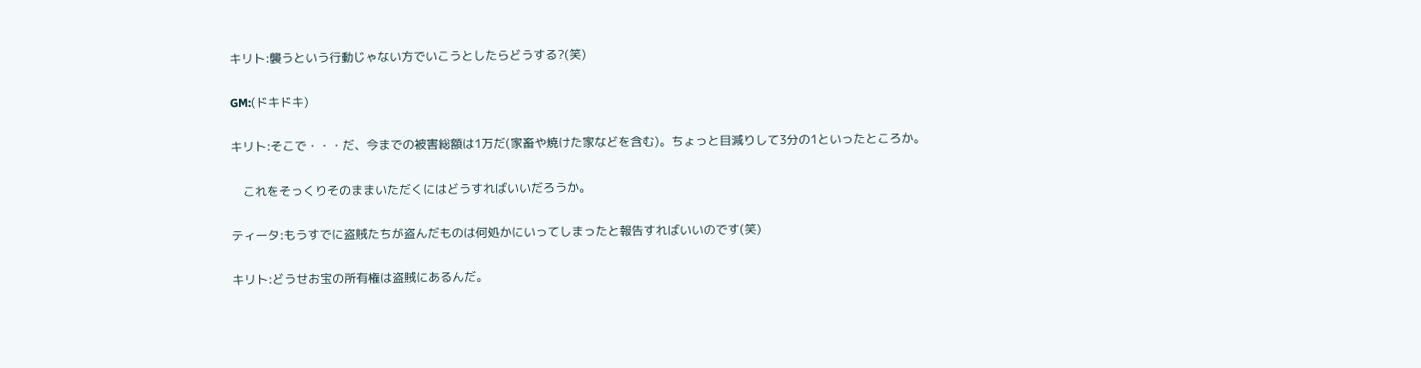キリト:襲うという行動じゃない方でいこうとしたらどうする?(笑)

GM:(ドキドキ)

キリト:そこで・・・だ、今までの被害総額は1万だ(家畜や焼けた家などを含む)。ちょっと目減りして3分の1といったところか。

    これをそっくりそのままいただくにはどうすればいいだろうか。

ティータ:もうすでに盗賊たちが盗んだものは何処かにいってしまったと報告すればいいのです(笑)

キリト:どうせお宝の所有権は盗賊にあるんだ。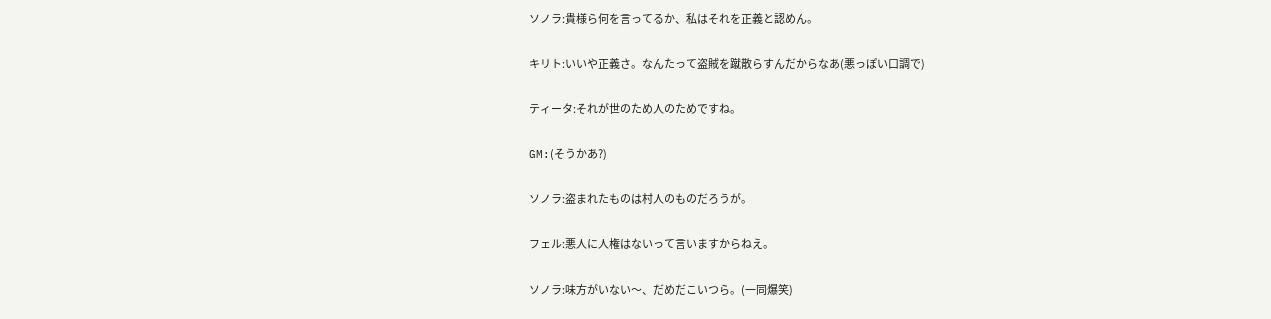ソノラ:貴様ら何を言ってるか、私はそれを正義と認めん。

キリト:いいや正義さ。なんたって盗賊を蹴散らすんだからなあ(悪っぽい口調で)

ティータ:それが世のため人のためですね。

GM:(そうかあ?)

ソノラ:盗まれたものは村人のものだろうが。

フェル:悪人に人権はないって言いますからねえ。

ソノラ:味方がいない〜、だめだこいつら。(一同爆笑)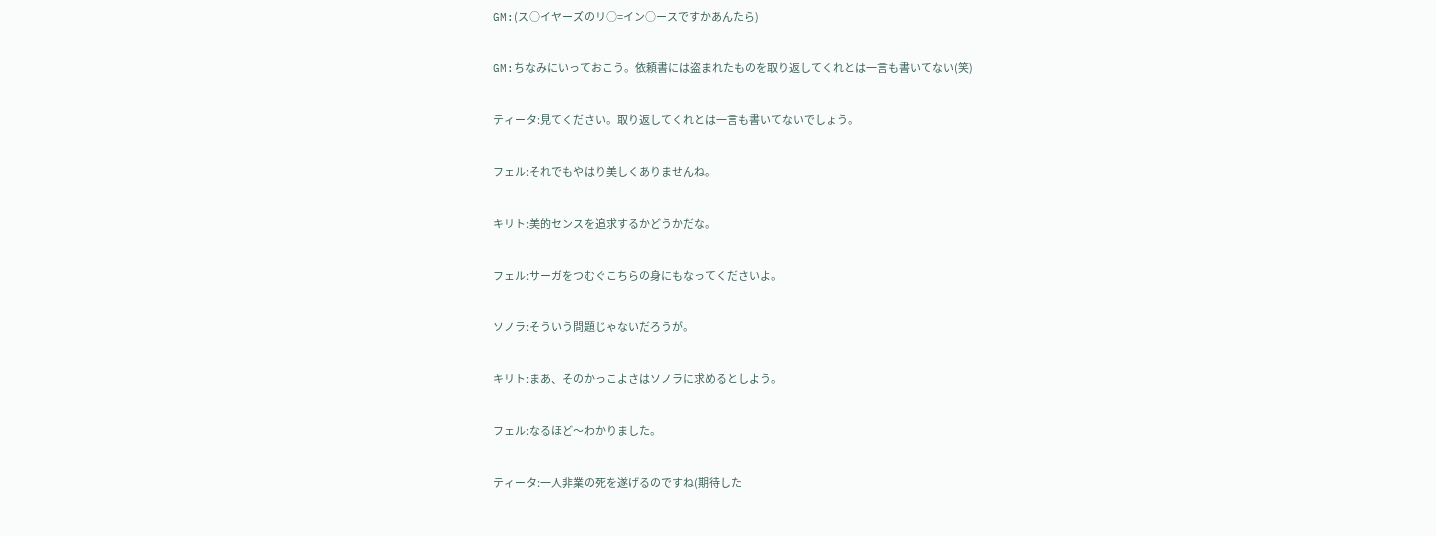GM:(ス○イヤーズのリ○=イン○ースですかあんたら)

GM:ちなみにいっておこう。依頼書には盗まれたものを取り返してくれとは一言も書いてない(笑)

ティータ:見てください。取り返してくれとは一言も書いてないでしょう。

フェル:それでもやはり美しくありませんね。

キリト:美的センスを追求するかどうかだな。

フェル:サーガをつむぐこちらの身にもなってくださいよ。

ソノラ:そういう問題じゃないだろうが。

キリト:まあ、そのかっこよさはソノラに求めるとしよう。

フェル:なるほど〜わかりました。

ティータ:一人非業の死を遂げるのですね(期待した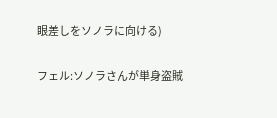眼差しをソノラに向ける)

フェル:ソノラさんが単身盗賊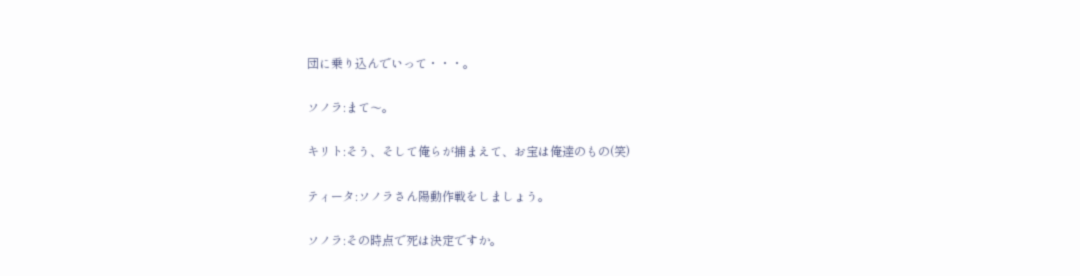団に乗り込んでいって・・・。

ソノラ:まて〜。

キリト:そう、そして俺らが捕まえて、お宝は俺達のもの(笑)

ティータ:ソノラさん陽動作戦をしましょう。

ソノラ:その時点で死は決定ですか。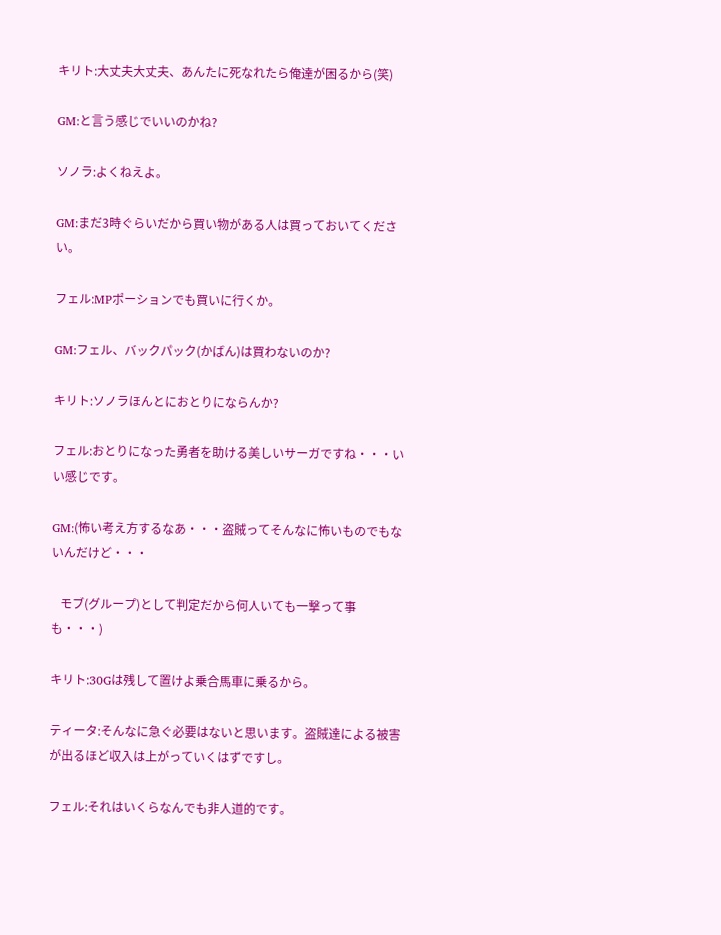キリト:大丈夫大丈夫、あんたに死なれたら俺達が困るから(笑)

GM:と言う感じでいいのかね?

ソノラ:よくねえよ。

GM:まだ3時ぐらいだから買い物がある人は買っておいてください。

フェル:MPポーションでも買いに行くか。

GM:フェル、バックパック(かばん)は買わないのか?

キリト:ソノラほんとにおとりにならんか?

フェル:おとりになった勇者を助ける美しいサーガですね・・・いい感じです。

GM:(怖い考え方するなあ・・・盗賊ってそんなに怖いものでもないんだけど・・・

   モブ(グループ)として判定だから何人いても一撃って事も・・・)

キリト:30Gは残して置けよ乗合馬車に乗るから。

ティータ:そんなに急ぐ必要はないと思います。盗賊達による被害が出るほど収入は上がっていくはずですし。

フェル:それはいくらなんでも非人道的です。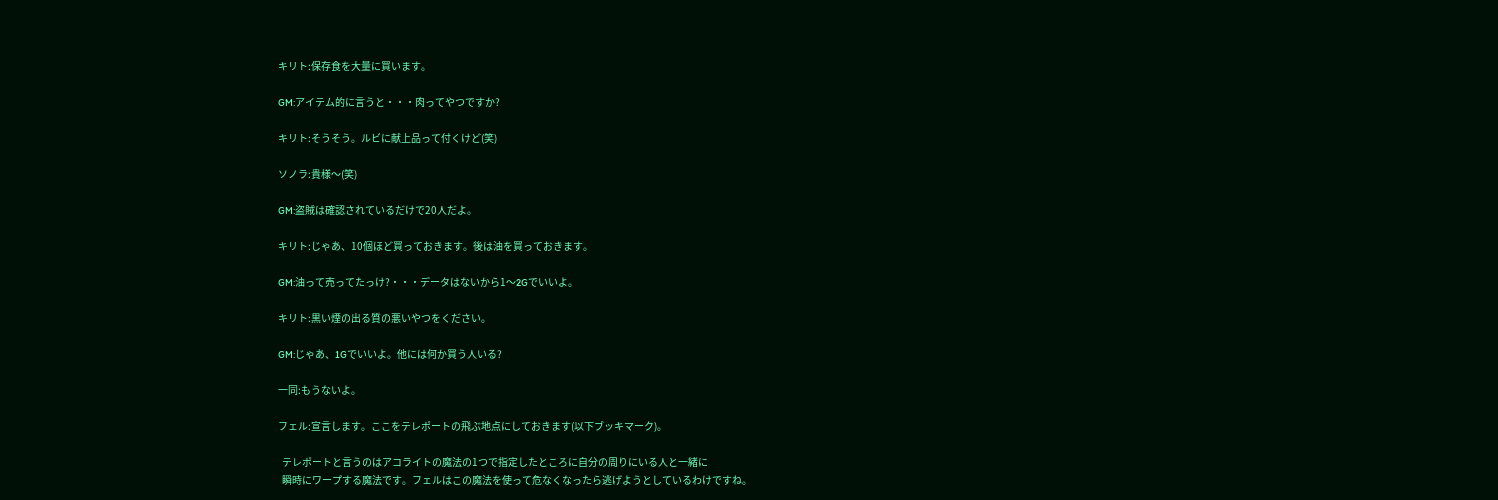キリト:保存食を大量に買います。

GM:アイテム的に言うと・・・肉ってやつですか?

キリト:そうそう。ルビに献上品って付くけど(笑)

ソノラ:貴様〜(笑)

GM:盗賊は確認されているだけで20人だよ。

キリト:じゃあ、10個ほど買っておきます。後は油を買っておきます。

GM:油って売ってたっけ?・・・データはないから1〜2Gでいいよ。

キリト:黒い煙の出る質の悪いやつをください。

GM:じゃあ、1Gでいいよ。他には何か買う人いる?

一同:もうないよ。

フェル:宣言します。ここをテレポートの飛ぶ地点にしておきます(以下ブッキマーク)。

  テレポートと言うのはアコライトの魔法の1つで指定したところに自分の周りにいる人と一緒に
  瞬時にワープする魔法です。フェルはこの魔法を使って危なくなったら逃げようとしているわけですね。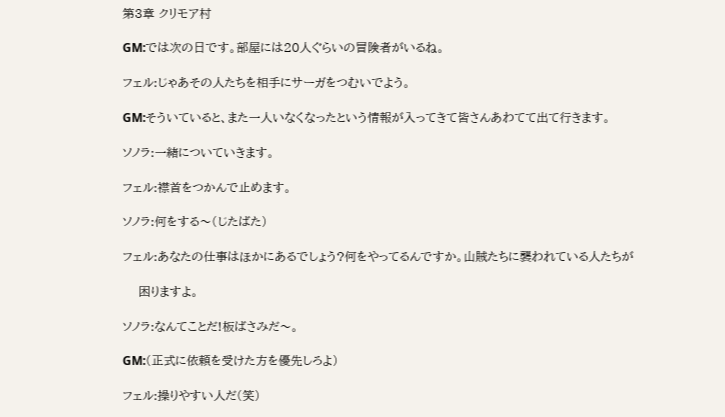第3章 クリモア村

GM:では次の日です。部屋には20人ぐらいの冒険者がいるね。

フェル:じゃあその人たちを相手にサーガをつむいでよう。

GM:そういていると、また一人いなくなったという情報が入ってきて皆さんあわてて出て行きます。

ソノラ:一緒についていきます。

フェル:襟首をつかんで止めます。

ソノラ:何をする〜(じたばた)

フェル:あなたの仕事はほかにあるでしょう?何をやってるんですか。山賊たちに襲われている人たちが

    困りますよ。

ソノラ:なんてことだ!板ばさみだ〜。

GM:(正式に依頼を受けた方を優先しろよ)

フェル:操りやすい人だ(笑)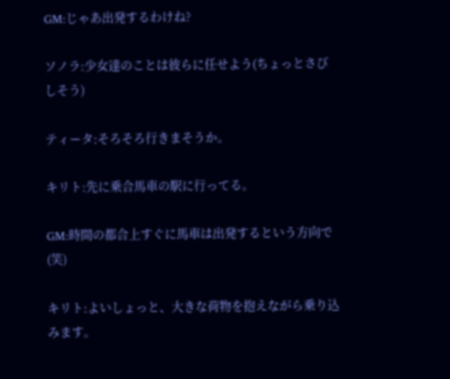GM:じゃあ出発するわけね?

ソノラ:少女達のことは彼らに任せよう(ちょっとさびしそう)

ティータ:そろそろ行きまそうか。

キリト:先に乗合馬車の駅に行ってる。

GM:時間の都合上すぐに馬車は出発するという方向で(笑)

キリト:よいしょっと、大きな荷物を抱えながら乗り込みます。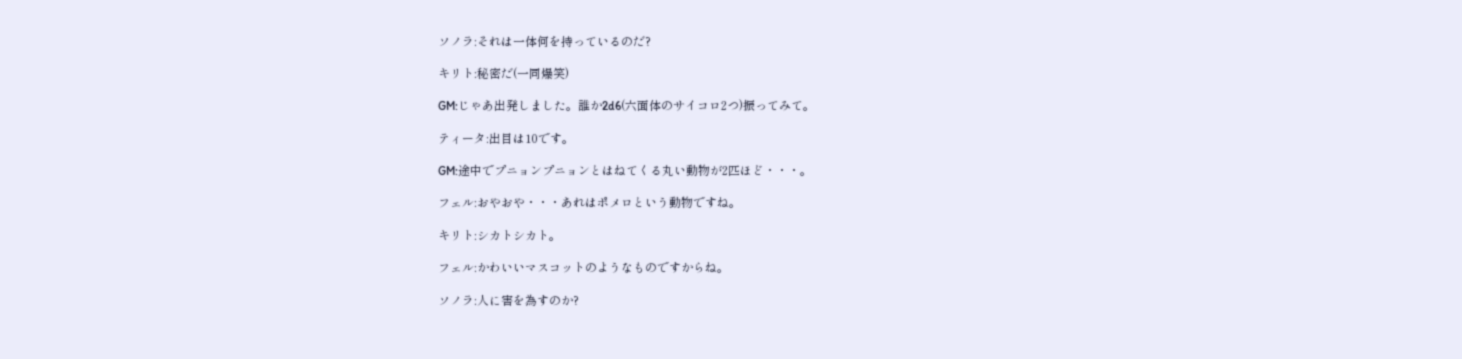ソノラ:それは一体何を持っているのだ?

キリト:秘密だ(一同爆笑)

GM:じゃあ出発しました。誰か2d6(六面体のサイコロ2つ)振ってみて。

ティータ:出目は10です。

GM:途中でプニョンプニョンとはねてくる丸い動物が2匹ほど・・・。

フェル:おやおや・・・あれはポメロという動物ですね。

キリト:シカトシカト。

フェル:かわいいマスコットのようなものですからね。

ソノラ:人に害を為すのか?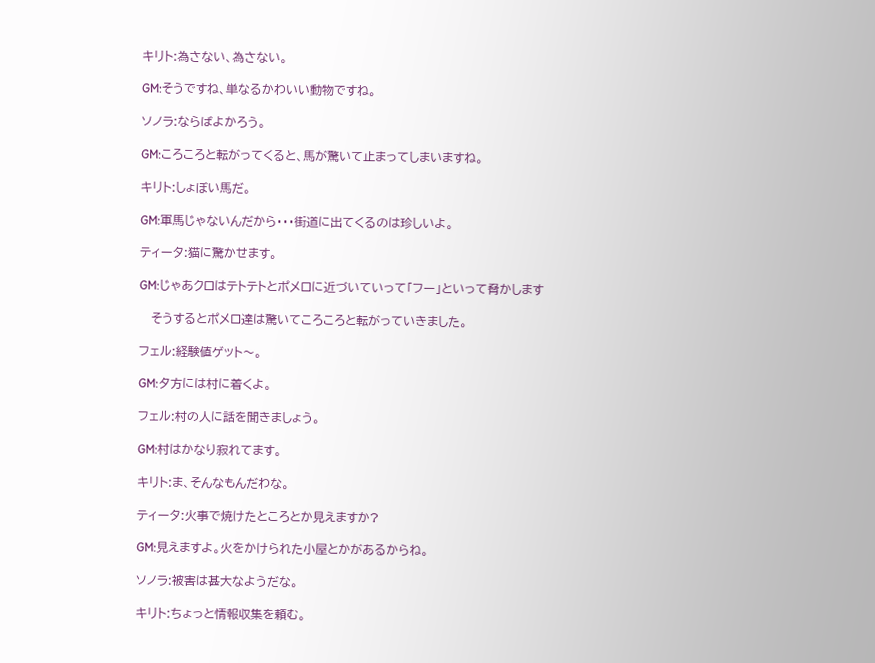キリト:為さない、為さない。

GM:そうですね、単なるかわいい動物ですね。

ソノラ:ならばよかろう。

GM:ころころと転がってくると、馬が驚いて止まってしまいますね。

キリト:しょぼい馬だ。

GM:軍馬じゃないんだから・・・街道に出てくるのは珍しいよ。

ティータ:猫に驚かせます。

GM:じゃあクロはテトテトとポメロに近づいていって「フー」といって脅かします

   そうするとポメロ達は驚いてころころと転がっていきました。

フェル:経験値ゲット〜。

GM:夕方には村に着くよ。

フェル:村の人に話を聞きましょう。

GM:村はかなり寂れてます。

キリト:ま、そんなもんだわな。

ティータ:火事で焼けたところとか見えますか?

GM:見えますよ。火をかけられた小屋とかがあるからね。

ソノラ:被害は甚大なようだな。

キリト:ちょっと情報収集を頼む。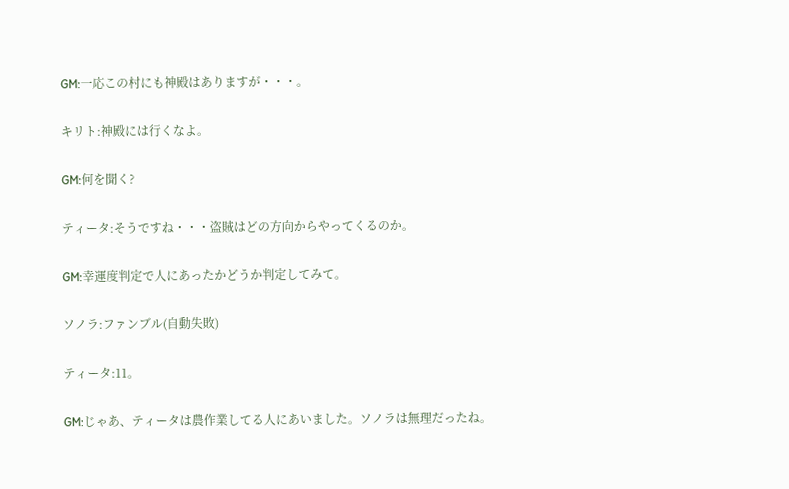GM:一応この村にも神殿はありますが・・・。

キリト:神殿には行くなよ。

GM:何を聞く?

ティータ:そうですね・・・盗賊はどの方向からやってくるのか。

GM:幸運度判定で人にあったかどうか判定してみて。

ソノラ:ファンブル(自動失敗)

ティータ:11。

GM:じゃあ、ティータは農作業してる人にあいました。ソノラは無理だったね。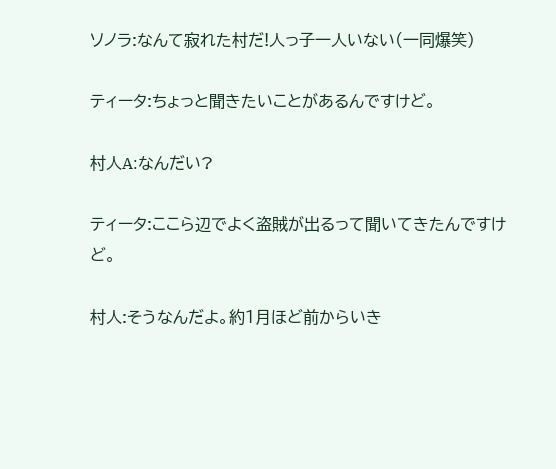ソノラ:なんて寂れた村だ!人っ子一人いない(一同爆笑)

ティータ:ちょっと聞きたいことがあるんですけど。

村人A:なんだい?

ティータ:ここら辺でよく盗賊が出るって聞いてきたんですけど。

村人:そうなんだよ。約1月ほど前からいき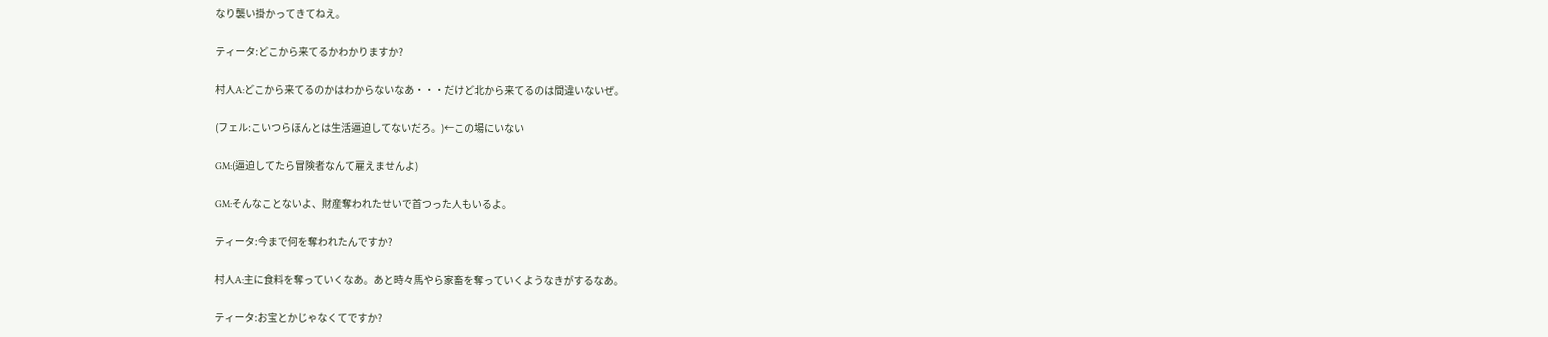なり襲い掛かってきてねえ。

ティータ:どこから来てるかわかりますか?

村人A:どこから来てるのかはわからないなあ・・・だけど北から来てるのは間違いないぜ。

(フェル:こいつらほんとは生活逼迫してないだろ。)←この場にいない

GM:(逼迫してたら冒険者なんて雇えませんよ)

GM:そんなことないよ、財産奪われたせいで首つった人もいるよ。

ティータ:今まで何を奪われたんですか?

村人A:主に食料を奪っていくなあ。あと時々馬やら家畜を奪っていくようなきがするなあ。

ティータ:お宝とかじゃなくてですか?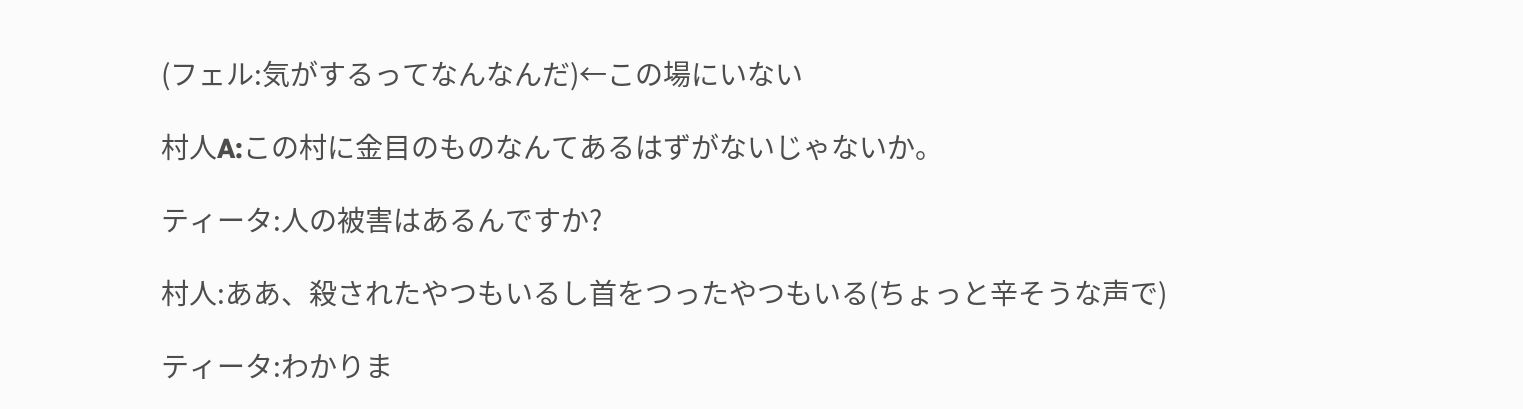(フェル:気がするってなんなんだ)←この場にいない

村人A:この村に金目のものなんてあるはずがないじゃないか。

ティータ:人の被害はあるんですか?

村人:ああ、殺されたやつもいるし首をつったやつもいる(ちょっと辛そうな声で)

ティータ:わかりま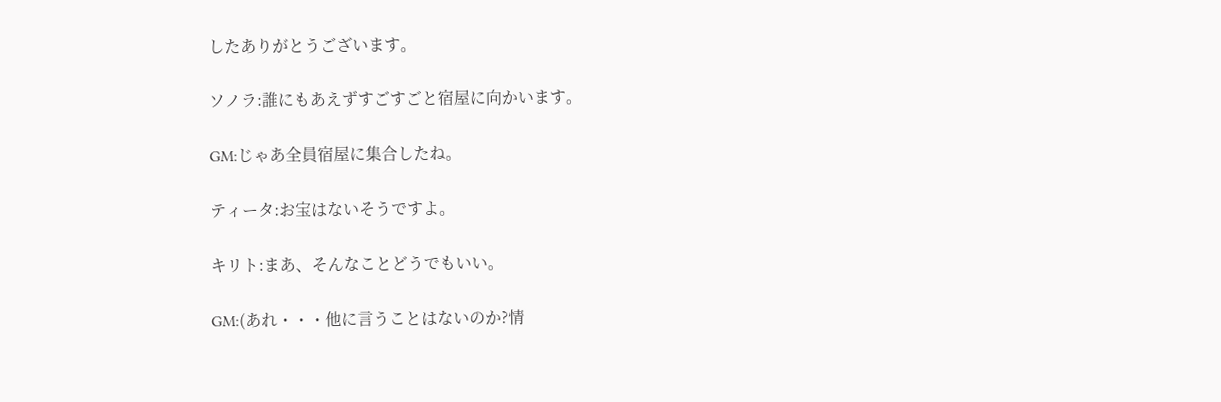したありがとうございます。

ソノラ:誰にもあえずすごすごと宿屋に向かいます。

GM:じゃあ全員宿屋に集合したね。

ティータ:お宝はないそうですよ。

キリト:まあ、そんなことどうでもいい。

GM:(あれ・・・他に言うことはないのか?情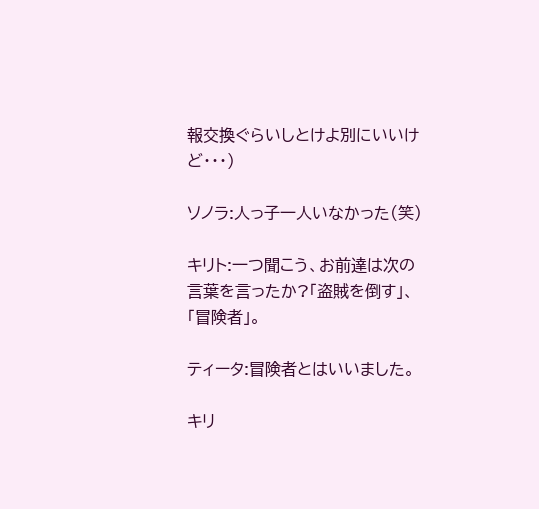報交換ぐらいしとけよ別にいいけど・・・)

ソノラ:人っ子一人いなかった(笑)

キリト:一つ聞こう、お前達は次の言葉を言ったか?「盗賊を倒す」、「冒険者」。

ティータ:冒険者とはいいました。

キリ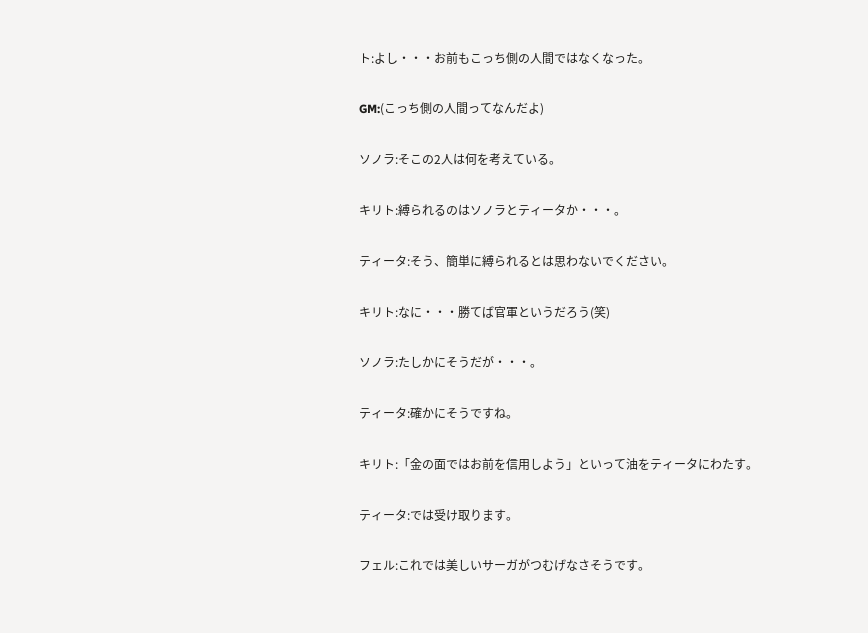ト:よし・・・お前もこっち側の人間ではなくなった。

GM:(こっち側の人間ってなんだよ)

ソノラ:そこの2人は何を考えている。

キリト:縛られるのはソノラとティータか・・・。

ティータ:そう、簡単に縛られるとは思わないでください。

キリト:なに・・・勝てば官軍というだろう(笑)

ソノラ:たしかにそうだが・・・。

ティータ:確かにそうですね。

キリト:「金の面ではお前を信用しよう」といって油をティータにわたす。

ティータ:では受け取ります。

フェル:これでは美しいサーガがつむげなさそうです。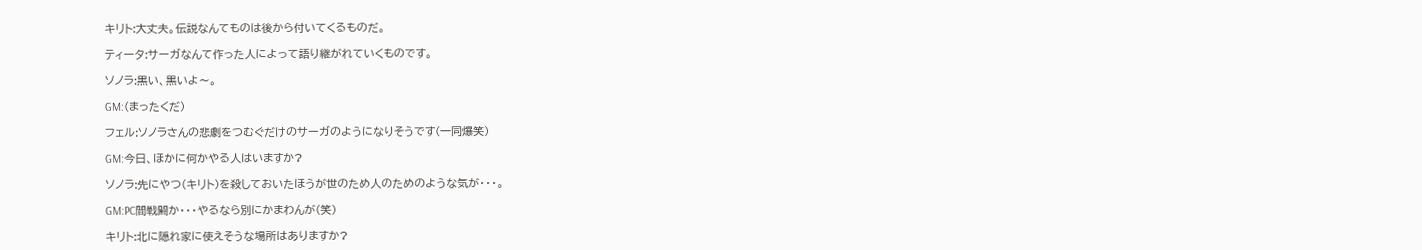キリト:大丈夫。伝説なんてものは後から付いてくるものだ。

ティータ:サーガなんて作った人によって語り継がれていくものです。

ソノラ:黒い、黒いよ〜。

GM:(まったくだ)

フェル:ソノラさんの悲劇をつむぐだけのサーガのようになりそうです(一同爆笑)

GM:今日、ほかに何かやる人はいますか?

ソノラ:先にやつ(キリト)を殺しておいたほうが世のため人のためのような気が・・・。

GM:PC間戦闘か・・・やるなら別にかまわんが(笑)

キリト:北に隠れ家に使えそうな場所はありますか?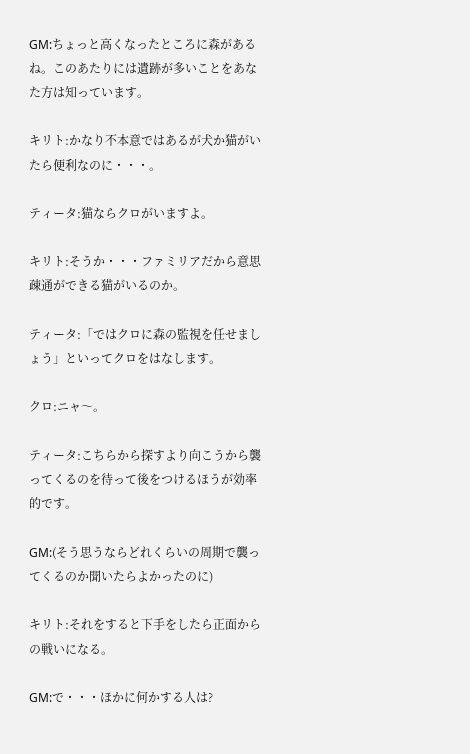GM:ちょっと高くなったところに森があるね。このあたりには遺跡が多いことをあなた方は知っています。

キリト:かなり不本意ではあるが犬か猫がいたら便利なのに・・・。

ティータ:猫ならクロがいますよ。

キリト:そうか・・・ファミリアだから意思疎通ができる猫がいるのか。

ティータ:「ではクロに森の監視を任せましょう」といってクロをはなします。

クロ:ニャ〜。

ティータ:こちらから探すより向こうから襲ってくるのを待って後をつけるほうが効率的です。

GM:(そう思うならどれくらいの周期で襲ってくるのか聞いたらよかったのに)

キリト:それをすると下手をしたら正面からの戦いになる。

GM:で・・・ほかに何かする人は?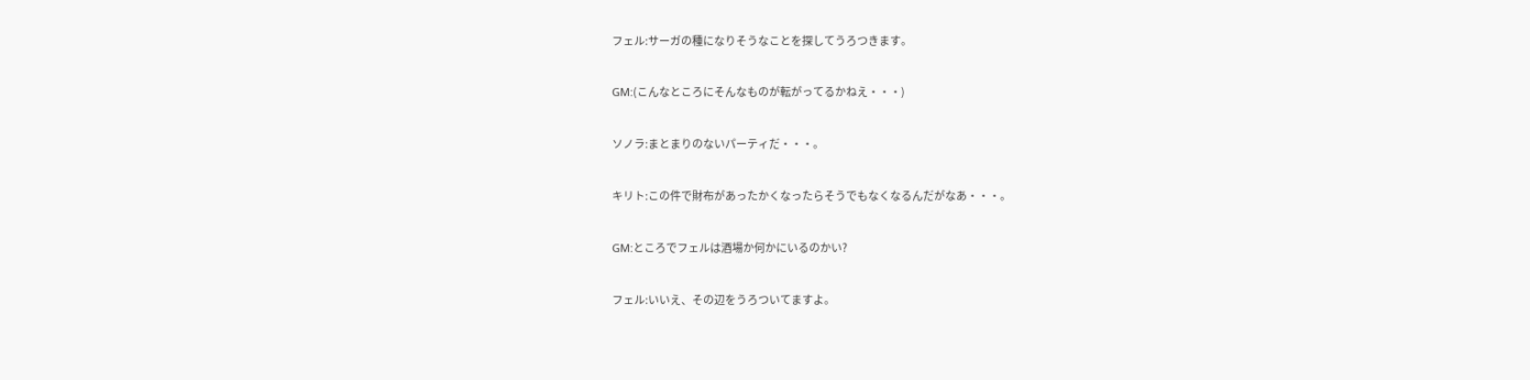フェル:サーガの種になりそうなことを探してうろつきます。

GM:(こんなところにそんなものが転がってるかねえ・・・)

ソノラ:まとまりのないパーティだ・・・。

キリト:この件で財布があったかくなったらそうでもなくなるんだがなあ・・・。

GM:ところでフェルは酒場か何かにいるのかい?

フェル:いいえ、その辺をうろついてますよ。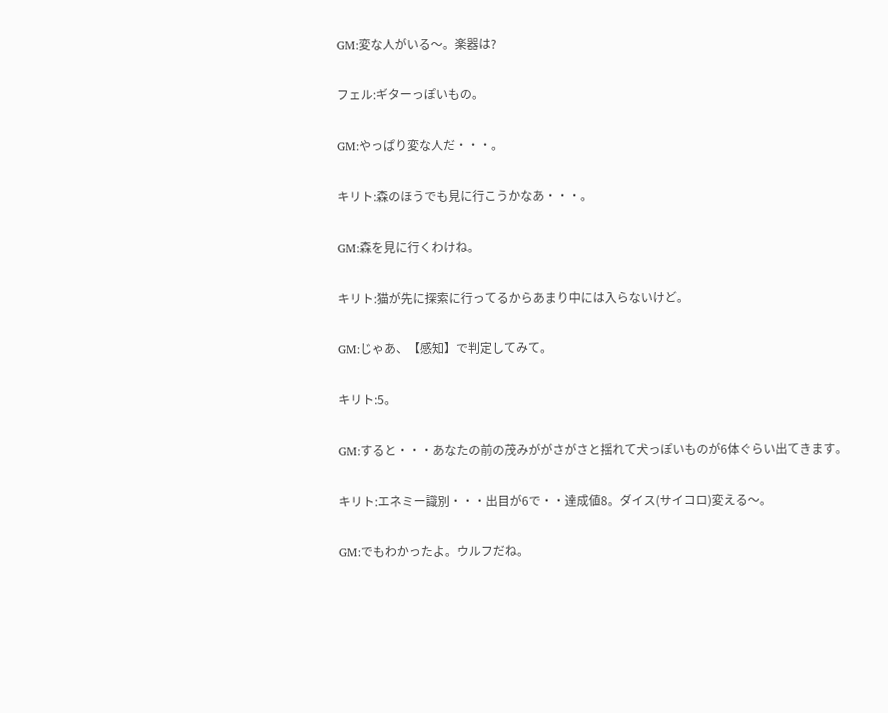GM:変な人がいる〜。楽器は?

フェル:ギターっぽいもの。

GM:やっぱり変な人だ・・・。

キリト:森のほうでも見に行こうかなあ・・・。

GM:森を見に行くわけね。

キリト:猫が先に探索に行ってるからあまり中には入らないけど。

GM:じゃあ、【感知】で判定してみて。

キリト:5。

GM:すると・・・あなたの前の茂みががさがさと揺れて犬っぽいものが6体ぐらい出てきます。

キリト:エネミー識別・・・出目が6で・・達成値8。ダイス(サイコロ)変える〜。

GM:でもわかったよ。ウルフだね。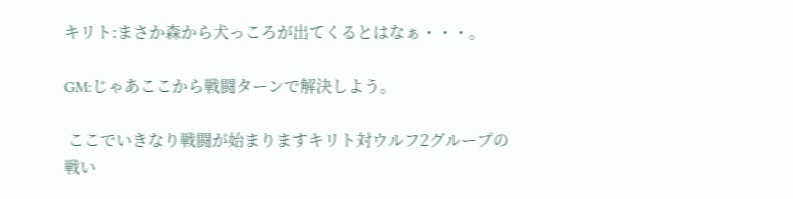キリト:まさか森から犬っころが出てくるとはなぁ・・・。

GM:じゃあここから戦闘ターンで解決しよう。

 ここでいきなり戦闘が始まりますキリト対ウルフ2グループの戦い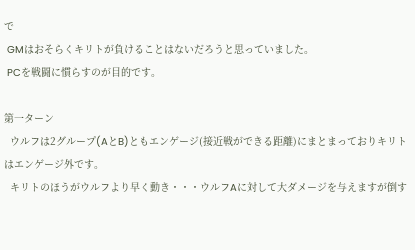で
 GMはおそらくキリトが負けることはないだろうと思っていました。
 PCを戦闘に慣らすのが目的です。

第一ターン
  ウルフは2グループ(AとB)ともエンゲージ(接近戦ができる距離)にまとまっておりキリトはエンゲージ外です。
  キリトのほうがウルフより早く動き・・・ウルフAに対して大ダメージを与えますが倒す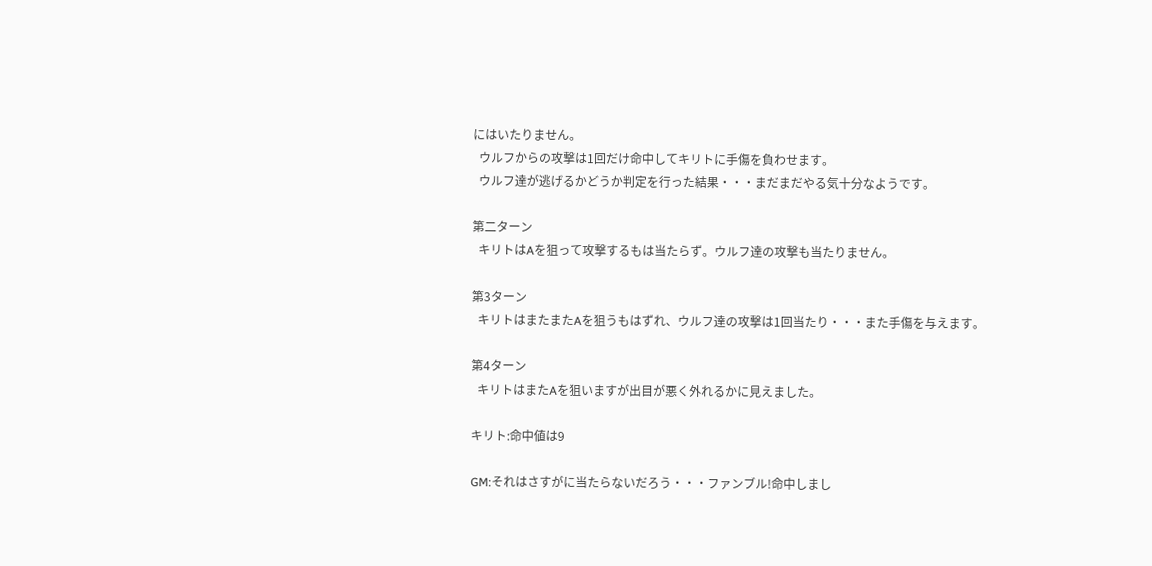にはいたりません。
  ウルフからの攻撃は1回だけ命中してキリトに手傷を負わせます。
  ウルフ達が逃げるかどうか判定を行った結果・・・まだまだやる気十分なようです。

第二ターン
  キリトはAを狙って攻撃するもは当たらず。ウルフ達の攻撃も当たりません。

第3ターン
  キリトはまたまたAを狙うもはずれ、ウルフ達の攻撃は1回当たり・・・また手傷を与えます。

第4ターン
  キリトはまたAを狙いますが出目が悪く外れるかに見えました。

キリト:命中値は9

GM:それはさすがに当たらないだろう・・・ファンブル!命中しまし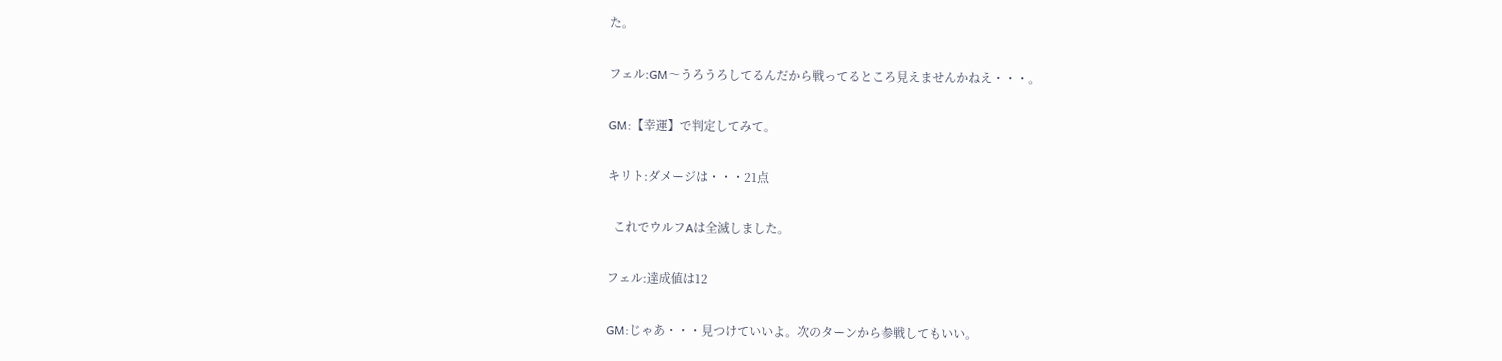た。

フェル:GM〜うろうろしてるんだから戦ってるところ見えませんかねえ・・・。

GM:【幸運】で判定してみて。

キリト:ダメージは・・・21点

  これでウルフAは全滅しました。

フェル:達成値は12

GM:じゃあ・・・見つけていいよ。次のターンから参戦してもいい。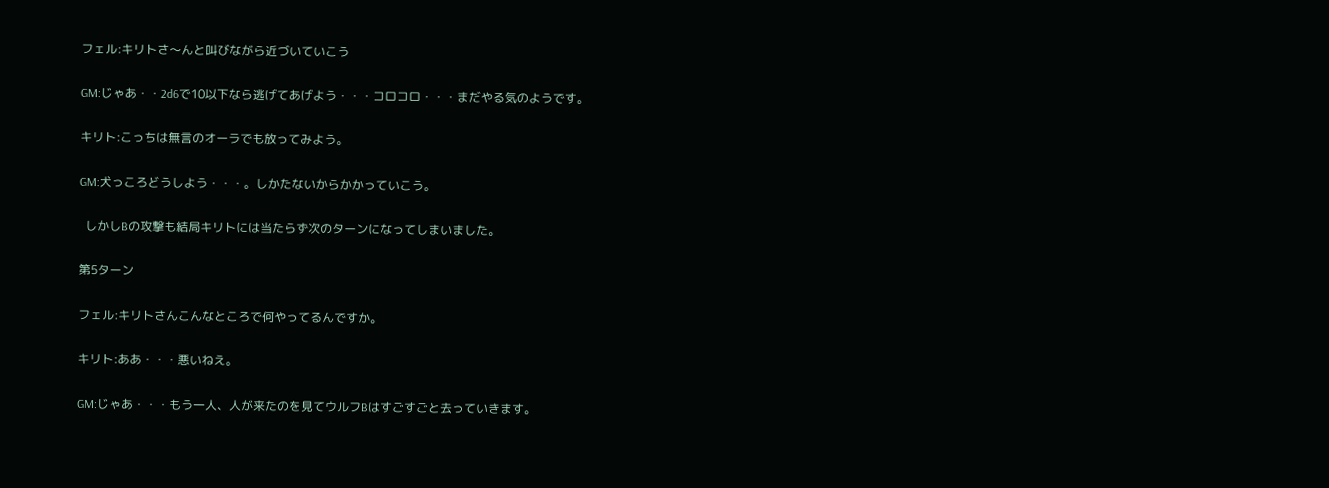フェル:キリトさ〜んと叫びながら近づいていこう

GM:じゃあ・・2d6で10以下なら逃げてあげよう・・・コロコロ・・・まだやる気のようです。

キリト:こっちは無言のオーラでも放ってみよう。

GM:犬っころどうしよう・・・。しかたないからかかっていこう。

  しかしBの攻撃も結局キリトには当たらず次のターンになってしまいました。

第5ターン

フェル:キリトさんこんなところで何やってるんですか。

キリト:ああ・・・悪いねえ。

GM:じゃあ・・・もう一人、人が来たのを見てウルフBはすごすごと去っていきます。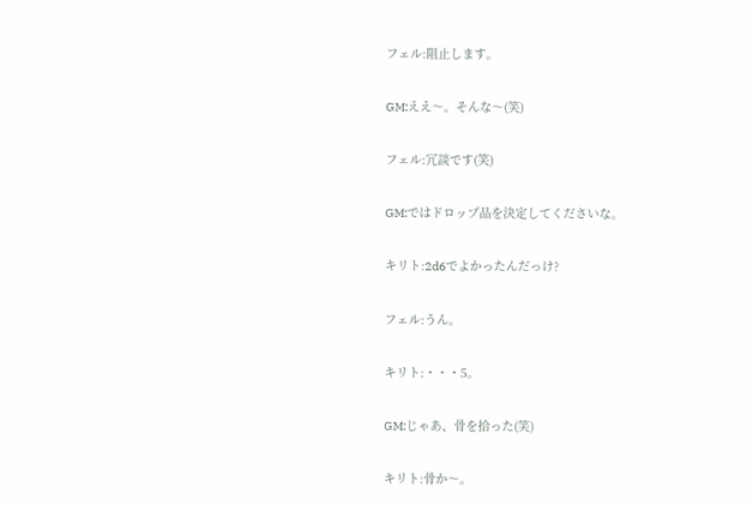フェル:阻止します。

GM:ええ〜。そんな〜(笑)

フェル:冗談です(笑)

GM:ではドロップ品を決定してくださいな。

キリト:2d6でよかったんだっけ?

フェル:うん。

キリト:・・・5。

GM:じゃあ、骨を拾った(笑)

キリト:骨か〜。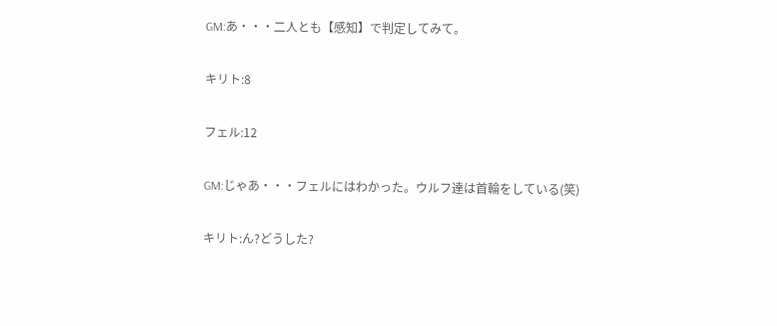GM:あ・・・二人とも【感知】で判定してみて。

キリト:8

フェル:12

GM:じゃあ・・・フェルにはわかった。ウルフ達は首輪をしている(笑)

キリト:ん?どうした?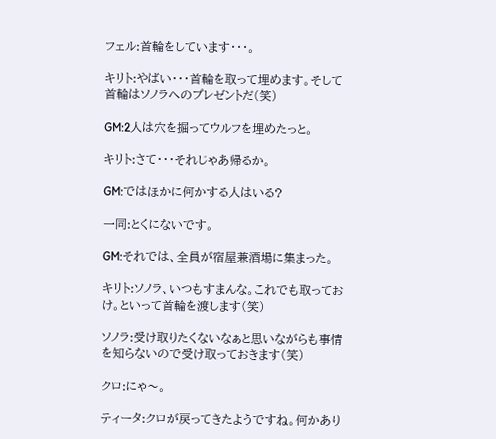フェル:首輪をしています・・・。

キリト:やばい・・・首輪を取って埋めます。そして首輪はソノラへのプレゼントだ(笑)

GM:2人は穴を掘ってウルフを埋めたっと。

キリト:さて・・・それじゃあ帰るか。

GM:ではほかに何かする人はいる?

一同:とくにないです。

GM:それでは、全員が宿屋兼酒場に集まった。

キリト:ソノラ、いつもすまんな。これでも取っておけ。といって首輪を渡します(笑)

ソノラ:受け取りたくないなぁと思いながらも事情を知らないので受け取っておきます(笑)

クロ:にゃ〜。

ティータ:クロが戻ってきたようですね。何かあり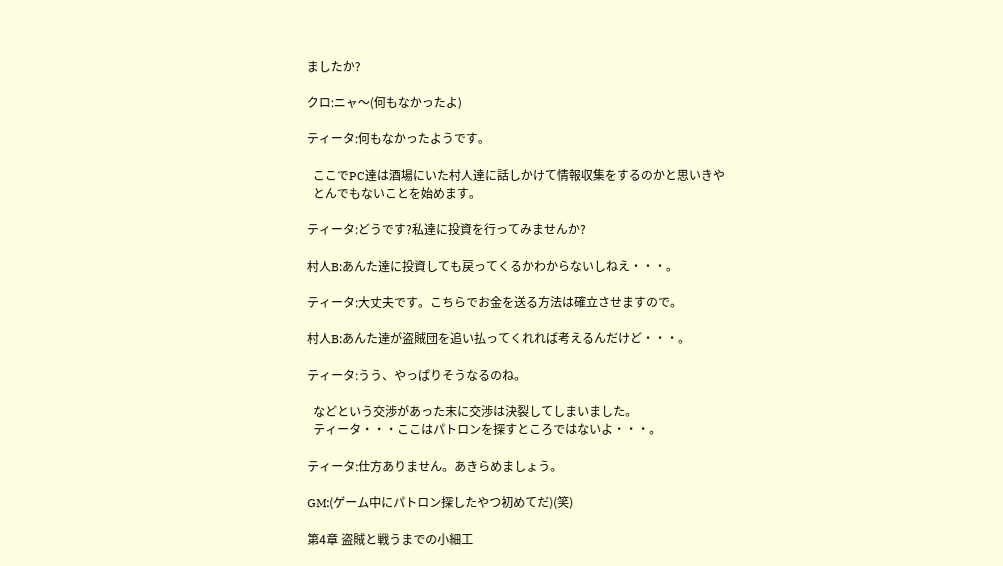ましたか?

クロ:ニャ〜(何もなかったよ)

ティータ:何もなかったようです。

  ここでPC達は酒場にいた村人達に話しかけて情報収集をするのかと思いきや
  とんでもないことを始めます。

ティータ:どうです?私達に投資を行ってみませんか?

村人B:あんた達に投資しても戻ってくるかわからないしねえ・・・。

ティータ:大丈夫です。こちらでお金を送る方法は確立させますので。

村人B:あんた達が盗賊団を追い払ってくれれば考えるんだけど・・・。

ティータ:うう、やっぱりそうなるのね。

  などという交渉があった末に交渉は決裂してしまいました。
  ティータ・・・ここはパトロンを探すところではないよ・・・。

ティータ:仕方ありません。あきらめましょう。

GM:(ゲーム中にパトロン探したやつ初めてだ)(笑)

第4章 盗賊と戦うまでの小細工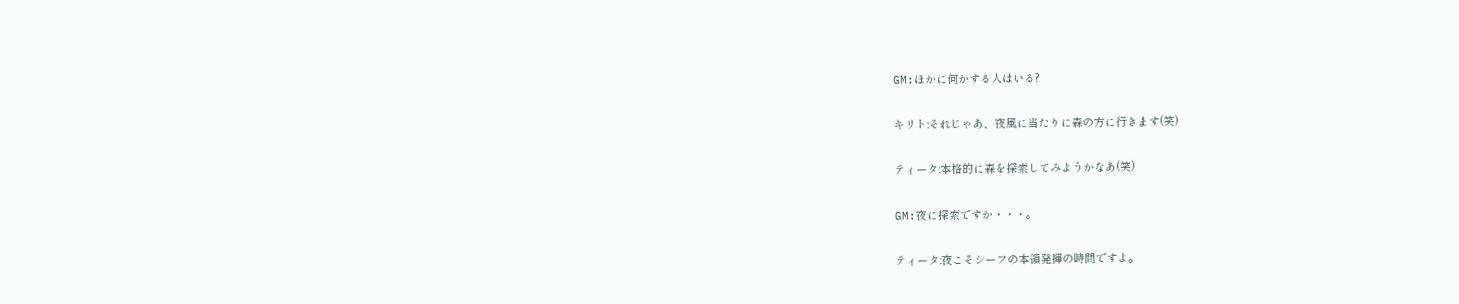GM:ほかに何かする人はいる?

キリト:それじゃあ、夜風に当たりに森の方に行きます(笑)

ティータ:本格的に森を探索してみようかなあ(笑)

GM:夜に探索ですか・・・。

ティータ:夜こそシーフの本領発揮の時間ですよ。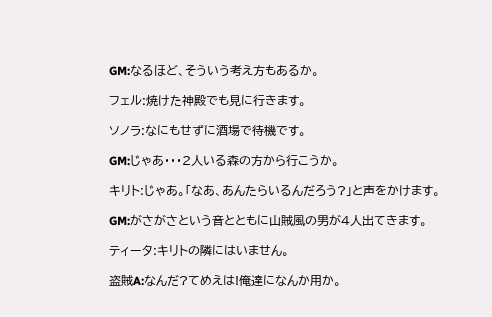GM:なるほど、そういう考え方もあるか。

フェル:焼けた神殿でも見に行きます。

ソノラ:なにもせずに酒場で待機です。

GM:じゃあ・・・2人いる森の方から行こうか。

キリト:じゃあ。「なあ、あんたらいるんだろう?」と声をかけます。

GM:がさがさという音とともに山賊風の男が4人出てきます。

ティータ:キリトの隣にはいません。

盗賊A:なんだ?てめえは!俺達になんか用か。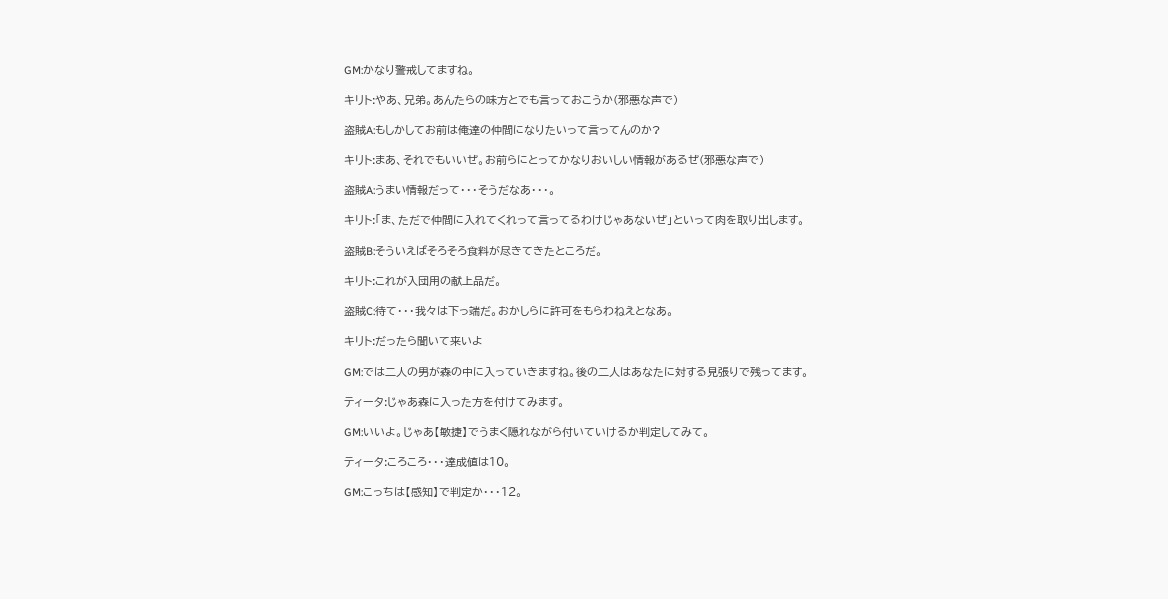GM:かなり警戒してますね。

キリト:やあ、兄弟。あんたらの味方とでも言っておこうか(邪悪な声で)

盗賊A:もしかしてお前は俺達の仲間になりたいって言ってんのか?

キリト:まあ、それでもいいぜ。お前らにとってかなりおいしい情報があるぜ(邪悪な声で)

盗賊A:うまい情報だって・・・そうだなあ・・・。

キリト:「ま、ただで仲間に入れてくれって言ってるわけじゃあないぜ」といって肉を取り出します。

盗賊B:そういえばそろそろ食料が尽きてきたところだ。

キリト:これが入団用の献上品だ。

盗賊C:待て・・・我々は下っ端だ。おかしらに許可をもらわねえとなあ。

キリト:だったら聞いて来いよ

GM:では二人の男が森の中に入っていきますね。後の二人はあなたに対する見張りで残ってます。

ティータ:じゃあ森に入った方を付けてみます。

GM:いいよ。じゃあ【敏捷】でうまく隠れながら付いていけるか判定してみて。

ティータ:ころころ・・・達成値は10。

GM:こっちは【感知】で判定か・・・12。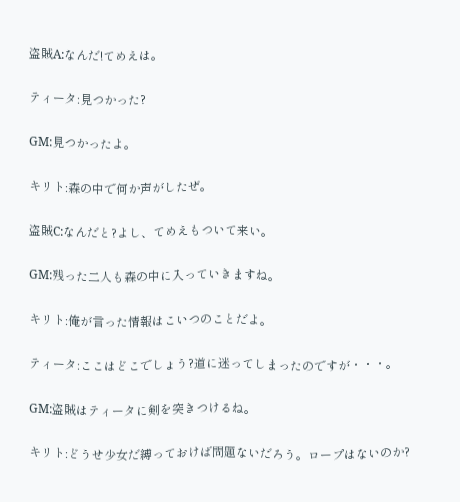盗賊A:なんだ!てめえは。

ティータ:見つかった?

GM:見つかったよ。

キリト:森の中で何か声がしたぜ。

盗賊C:なんだと?よし、てめえもついて来い。

GM:残った二人も森の中に入っていきますね。

キリト:俺が言った情報はこいつのことだよ。

ティータ:ここはどこでしょう?道に迷ってしまったのですが・・・。

GM:盗賊はティータに剣を突きつけるね。

キリト:どうせ少女だ縛っておけば問題ないだろう。ロープはないのか?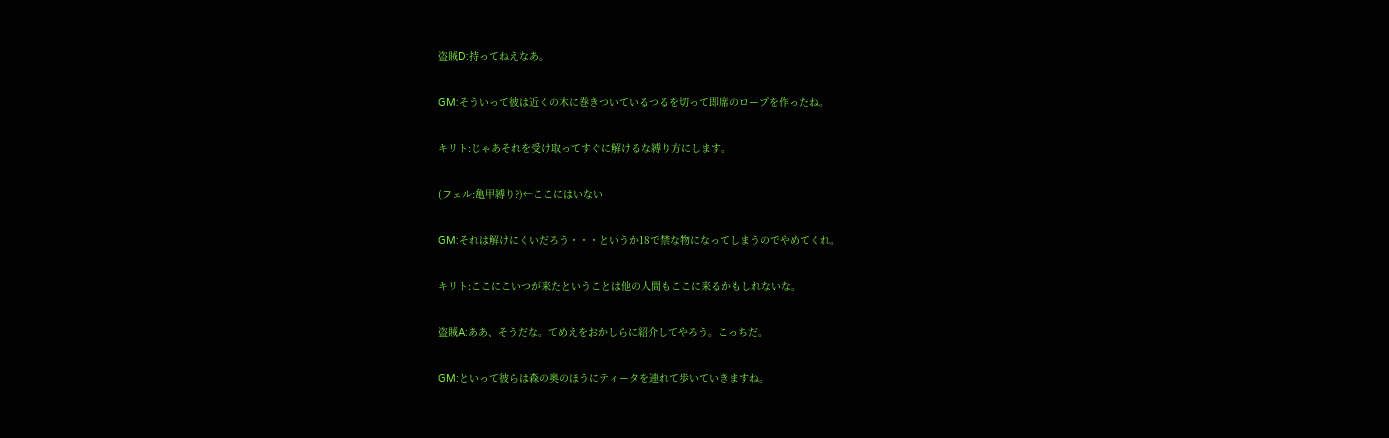盗賊D:持ってねえなあ。

GM:そういって彼は近くの木に巻きついているつるを切って即席のロープを作ったね。

キリト:じゃあそれを受け取ってすぐに解けるな縛り方にします。

(フェル:亀甲縛り?)←ここにはいない

GM:それは解けにくいだろう・・・というか18で禁な物になってしまうのでやめてくれ。

キリト:ここにこいつが来たということは他の人間もここに来るかもしれないな。

盗賊A:ああ、そうだな。てめえをおかしらに紹介してやろう。こっちだ。

GM:といって彼らは森の奥のほうにティータを連れて歩いていきますね。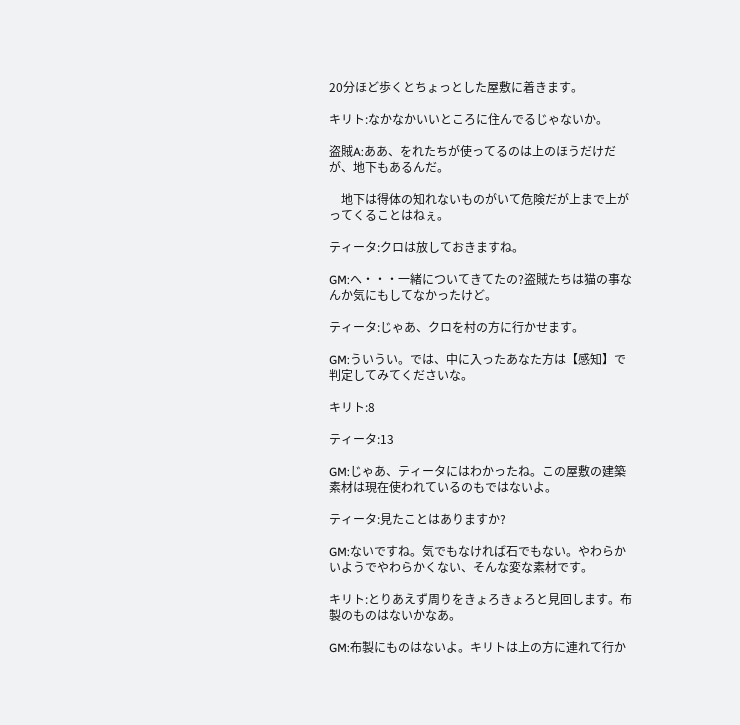20分ほど歩くとちょっとした屋敷に着きます。

キリト:なかなかいいところに住んでるじゃないか。

盗賊A:ああ、をれたちが使ってるのは上のほうだけだが、地下もあるんだ。

    地下は得体の知れないものがいて危険だが上まで上がってくることはねぇ。

ティータ:クロは放しておきますね。

GM:へ・・・一緒についてきてたの?盗賊たちは猫の事なんか気にもしてなかったけど。

ティータ:じゃあ、クロを村の方に行かせます。

GM:ういうい。では、中に入ったあなた方は【感知】で判定してみてくださいな。

キリト:8

ティータ:13

GM:じゃあ、ティータにはわかったね。この屋敷の建築素材は現在使われているのもではないよ。

ティータ:見たことはありますか?

GM:ないですね。気でもなければ石でもない。やわらかいようでやわらかくない、そんな変な素材です。

キリト:とりあえず周りをきょろきょろと見回します。布製のものはないかなあ。

GM:布製にものはないよ。キリトは上の方に連れて行か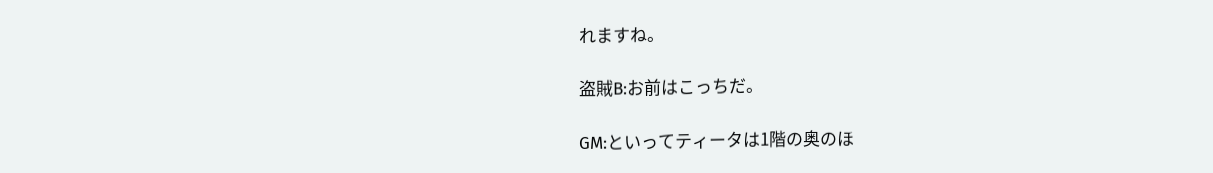れますね。

盗賊B:お前はこっちだ。

GM:といってティータは1階の奥のほ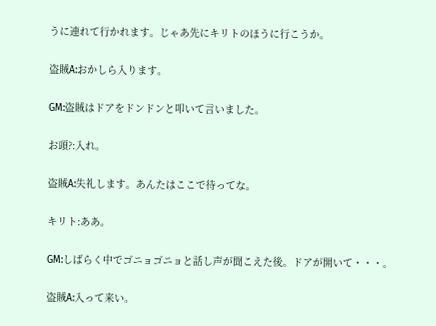うに連れて行かれます。じゃあ先にキリトのほうに行こうか。

盗賊A:おかしら入ります。

GM:盗賊はドアをドンドンと叩いて言いました。

お頭?:入れ。

盗賊A:失礼します。あんたはここで待ってな。

キリト:ああ。

GM:しばらく中でゴニョゴニョと話し声が聞こえた後。ドアが開いて・・・。

盗賊A:入って来い。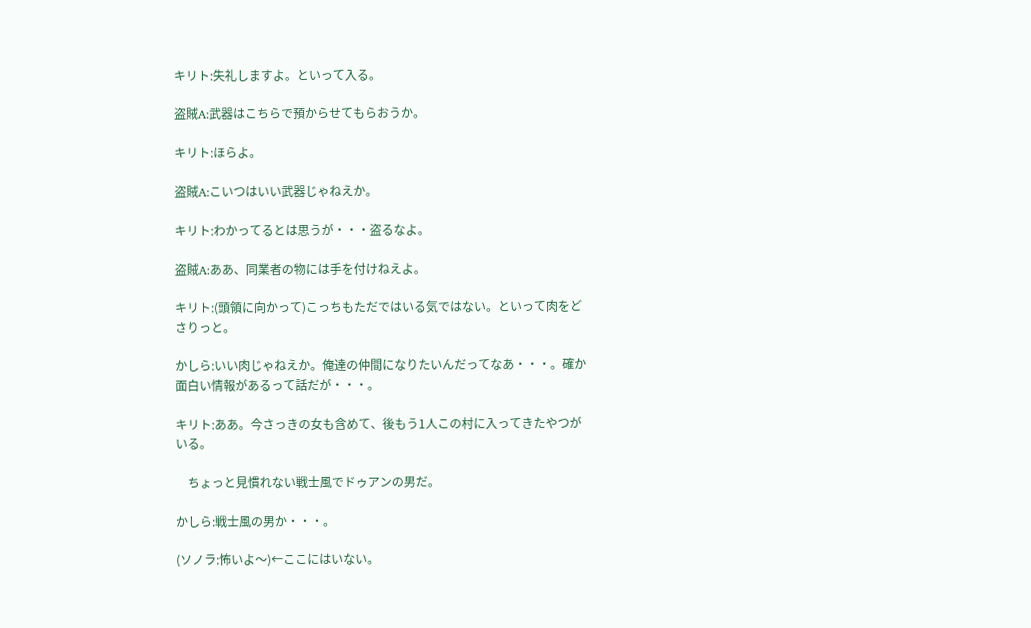キリト:失礼しますよ。といって入る。

盗賊A:武器はこちらで預からせてもらおうか。

キリト:ほらよ。

盗賊A:こいつはいい武器じゃねえか。

キリト:わかってるとは思うが・・・盗るなよ。

盗賊A:ああ、同業者の物には手を付けねえよ。

キリト:(頭領に向かって)こっちもただではいる気ではない。といって肉をどさりっと。

かしら:いい肉じゃねえか。俺達の仲間になりたいんだってなあ・・・。確か面白い情報があるって話だが・・・。

キリト:ああ。今さっきの女も含めて、後もう1人この村に入ってきたやつがいる。

    ちょっと見慣れない戦士風でドゥアンの男だ。

かしら:戦士風の男か・・・。

(ソノラ:怖いよ〜)←ここにはいない。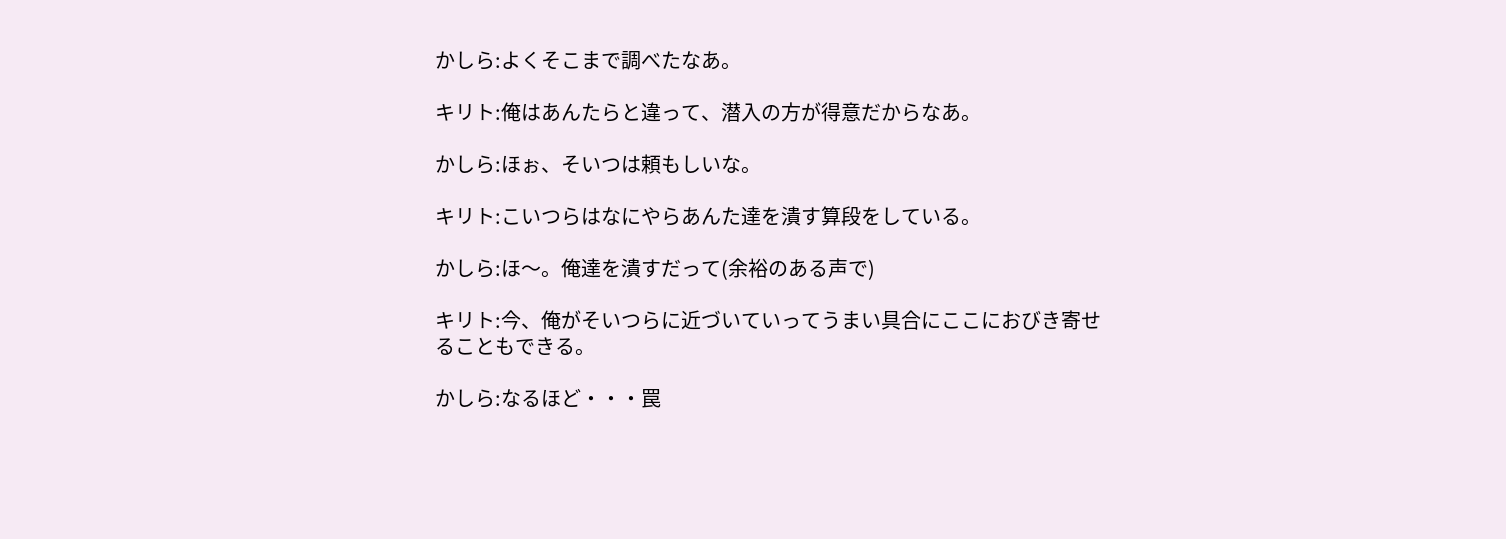かしら:よくそこまで調べたなあ。

キリト:俺はあんたらと違って、潜入の方が得意だからなあ。

かしら:ほぉ、そいつは頼もしいな。

キリト:こいつらはなにやらあんた達を潰す算段をしている。

かしら:ほ〜。俺達を潰すだって(余裕のある声で)

キリト:今、俺がそいつらに近づいていってうまい具合にここにおびき寄せることもできる。

かしら:なるほど・・・罠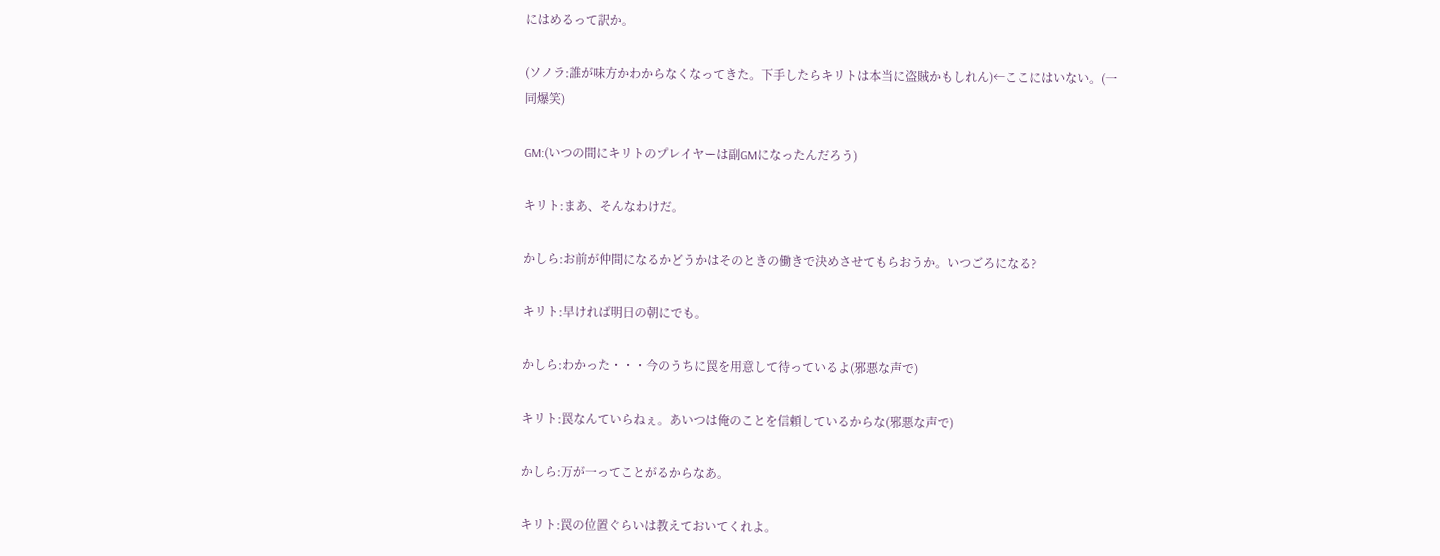にはめるって訳か。

(ソノラ:誰が味方かわからなくなってきた。下手したらキリトは本当に盗賊かもしれん)←ここにはいない。(一同爆笑)

GM:(いつの間にキリトのプレイヤーは副GMになったんだろう)

キリト:まあ、そんなわけだ。

かしら:お前が仲間になるかどうかはそのときの働きで決めさせてもらおうか。いつごろになる?

キリト:早ければ明日の朝にでも。

かしら:わかった・・・今のうちに罠を用意して待っているよ(邪悪な声で)

キリト:罠なんていらねぇ。あいつは俺のことを信頼しているからな(邪悪な声で)

かしら:万が一ってことがるからなあ。

キリト:罠の位置ぐらいは教えておいてくれよ。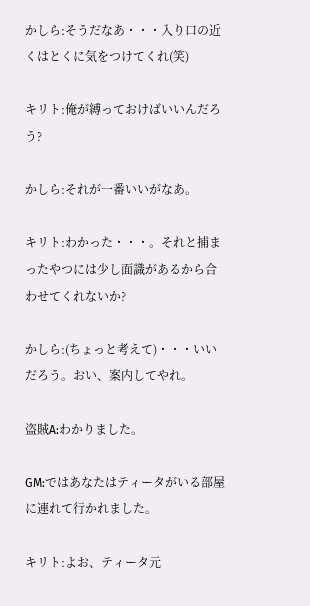かしら:そうだなあ・・・入り口の近くはとくに気をつけてくれ(笑)

キリト:俺が縛っておけばいいんだろう?

かしら:それが一番いいがなあ。

キリト:わかった・・・。それと捕まったやつには少し面識があるから合わせてくれないか?

かしら:(ちょっと考えて)・・・いいだろう。おい、案内してやれ。

盗賊A:わかりました。

GM:ではあなたはティータがいる部屋に連れて行かれました。

キリト:よお、ティータ元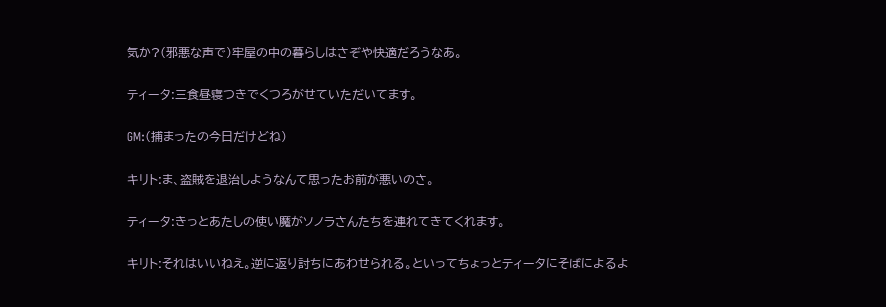気か?(邪悪な声で)牢屋の中の暮らしはさぞや快適だろうなあ。

ティータ:三食昼寝つきでくつろがせていただいてます。

GM:(捕まったの今日だけどね)

キリト:ま、盗賊を退治しようなんて思ったお前が悪いのさ。

ティータ:きっとあたしの使い魔がソノラさんたちを連れてきてくれます。

キリト:それはいいねえ。逆に返り討ちにあわせられる。といってちょっとティータにそばによるよ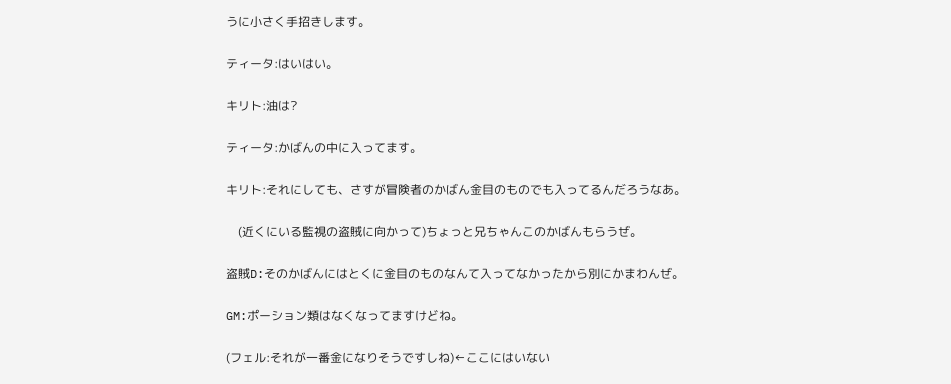うに小さく手招きします。

ティータ:はいはい。

キリト:油は?

ティータ:かばんの中に入ってます。

キリト:それにしても、さすが冒険者のかばん金目のものでも入ってるんだろうなあ。

    (近くにいる監視の盗賊に向かって)ちょっと兄ちゃんこのかばんもらうぜ。

盗賊D:そのかばんにはとくに金目のものなんて入ってなかったから別にかまわんぜ。

GM:ポーション類はなくなってますけどね。

(フェル:それが一番金になりそうですしね)←ここにはいない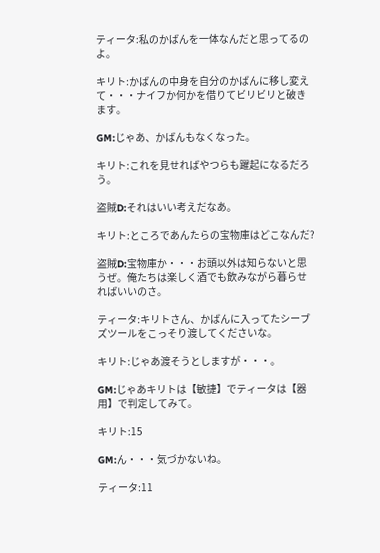ティータ:私のかばんを一体なんだと思ってるのよ。

キリト:かばんの中身を自分のかばんに移し変えて・・・ナイフか何かを借りてビリビリと破きます。

GM:じゃあ、かばんもなくなった。

キリト:これを見せればやつらも躍起になるだろう。

盗賊D:それはいい考えだなあ。

キリト:ところであんたらの宝物庫はどこなんだ?

盗賊D:宝物庫か・・・お頭以外は知らないと思うぜ。俺たちは楽しく酒でも飲みながら暮らせればいいのさ。

ティータ:キリトさん、かばんに入ってたシーブズツールをこっそり渡してくださいな。

キリト:じゃあ渡そうとしますが・・・。

GM:じゃあキリトは【敏捷】でティータは【器用】で判定してみて。

キリト:15

GM:ん・・・気づかないね。

ティータ:11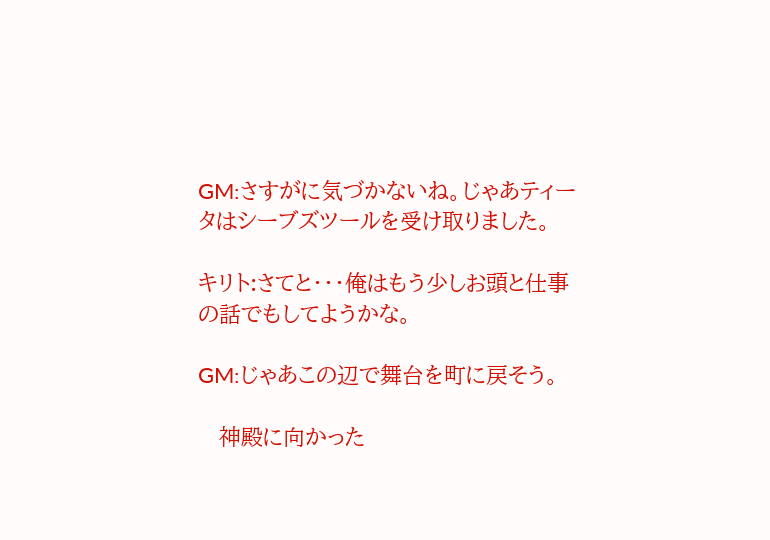GM:さすがに気づかないね。じゃあティータはシーブズツールを受け取りました。

キリト:さてと・・・俺はもう少しお頭と仕事の話でもしてようかな。

GM:じゃあこの辺で舞台を町に戻そう。

   神殿に向かった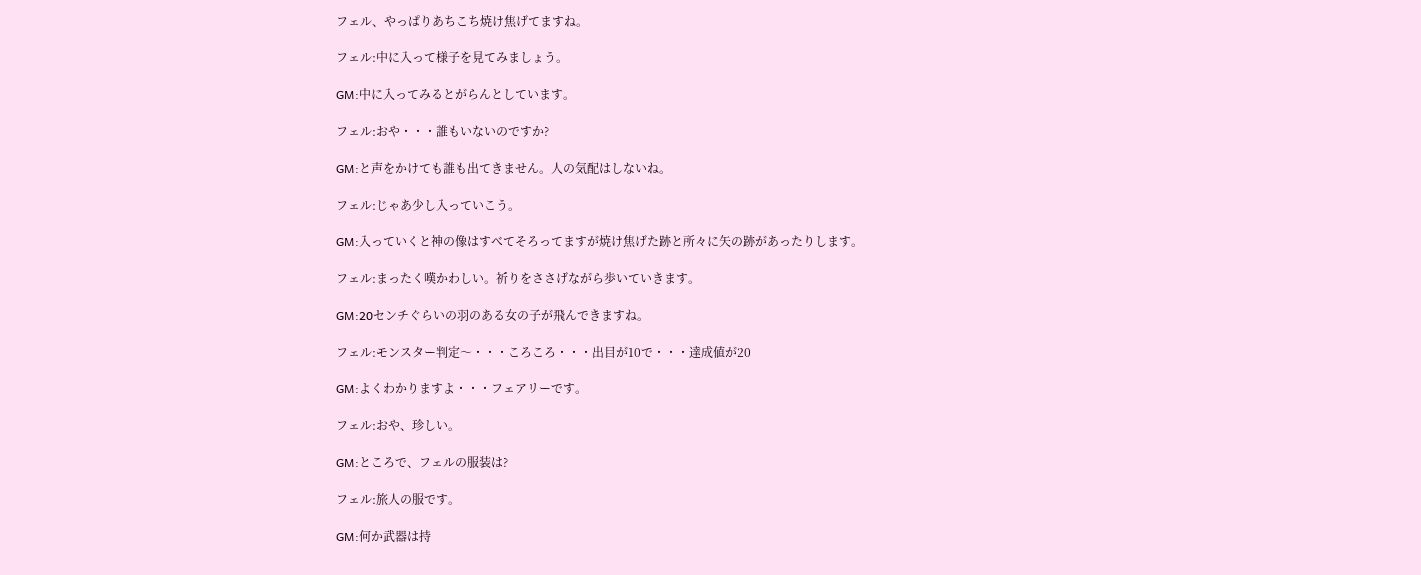フェル、やっぱりあちこち焼け焦げてますね。

フェル:中に入って様子を見てみましょう。

GM:中に入ってみるとがらんとしています。

フェル:おや・・・誰もいないのですか?

GM:と声をかけても誰も出てきません。人の気配はしないね。

フェル:じゃあ少し入っていこう。

GM:入っていくと神の像はすべてそろってますが焼け焦げた跡と所々に矢の跡があったりします。

フェル:まったく嘆かわしい。祈りをささげながら歩いていきます。

GM:20センチぐらいの羽のある女の子が飛んできますね。

フェル:モンスター判定〜・・・ころころ・・・出目が10で・・・達成値が20

GM:よくわかりますよ・・・フェアリーです。

フェル:おや、珍しい。

GM:ところで、フェルの服装は?

フェル:旅人の服です。

GM:何か武器は持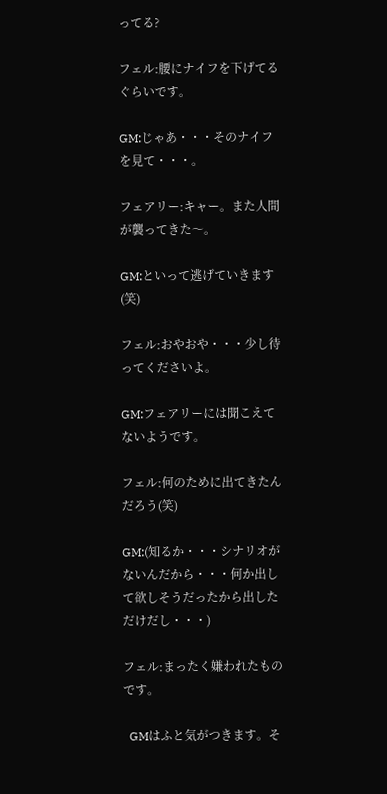ってる?

フェル:腰にナイフを下げてるぐらいです。

GM:じゃあ・・・そのナイフを見て・・・。

フェアリー:キャー。また人間が襲ってきた〜。

GM:といって逃げていきます(笑)

フェル:おやおや・・・少し待ってくださいよ。

GM:フェアリーには聞こえてないようです。

フェル:何のために出てきたんだろう(笑)

GM:(知るか・・・シナリオがないんだから・・・何か出して欲しそうだったから出しただけだし・・・)

フェル:まったく嫌われたものです。

  GMはふと気がつきます。そ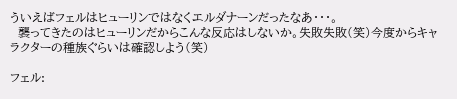ういえばフェルはヒューリンではなくエルダナーンだったなあ・・・。
  襲ってきたのはヒューリンだからこんな反応はしないか。失敗失敗(笑)今度からキャラクターの種族ぐらいは確認しよう(笑)

フェル: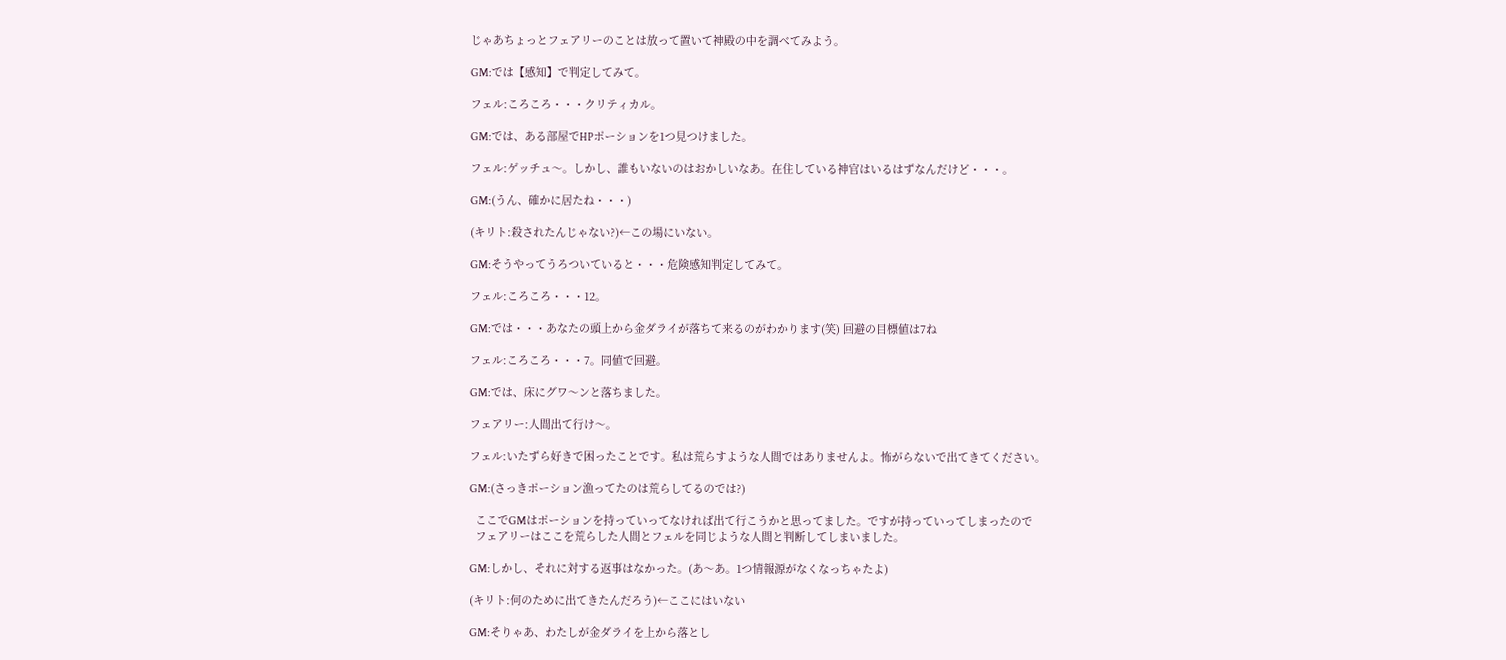じゃあちょっとフェアリーのことは放って置いて神殿の中を調べてみよう。

GM:では【感知】で判定してみて。

フェル:ころころ・・・クリティカル。

GM:では、ある部屋でHPポーションを1つ見つけました。

フェル:ゲッチュ〜。しかし、誰もいないのはおかしいなあ。在住している神官はいるはずなんだけど・・・。

GM:(うん、確かに居たね・・・)

(キリト:殺されたんじゃない?)←この場にいない。

GM:そうやってうろついていると・・・危険感知判定してみて。

フェル:ころころ・・・12。

GM:では・・・あなたの頭上から金ダライが落ちて来るのがわかります(笑) 回避の目標値は7ね

フェル:ころころ・・・7。同値で回避。

GM:では、床にグワ〜ンと落ちました。

フェアリー:人間出て行け〜。

フェル:いたずら好きで困ったことです。私は荒らすような人間ではありませんよ。怖がらないで出てきてください。

GM:(さっきポーション漁ってたのは荒らしてるのでは?)

  ここでGMはポーションを持っていってなければ出て行こうかと思ってました。ですが持っていってしまったので
  フェアリーはここを荒らした人間とフェルを同じような人間と判断してしまいました。

GM:しかし、それに対する返事はなかった。(あ〜あ。1つ情報源がなくなっちゃたよ)

(キリト:何のために出てきたんだろう)←ここにはいない

GM:そりゃあ、わたしが金ダライを上から落とし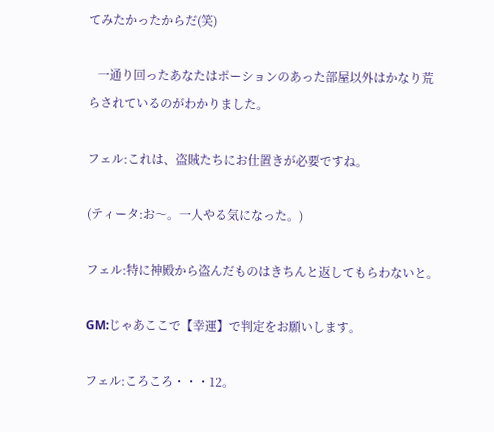てみたかったからだ(笑)

   一通り回ったあなたはポーションのあった部屋以外はかなり荒らされているのがわかりました。

フェル:これは、盗賊たちにお仕置きが必要ですね。

(ティータ:お〜。一人やる気になった。)

フェル:特に神殿から盗んだものはきちんと返してもらわないと。

GM:じゃあここで【幸運】で判定をお願いします。

フェル:ころころ・・・12。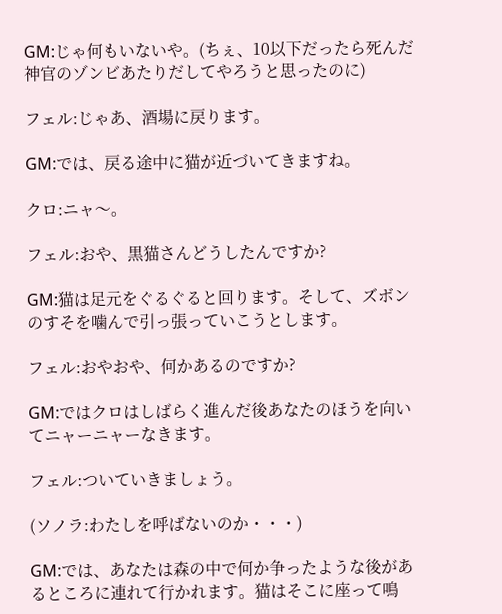GM:じゃ何もいないや。(ちぇ、10以下だったら死んだ神官のゾンビあたりだしてやろうと思ったのに)

フェル:じゃあ、酒場に戻ります。

GM:では、戻る途中に猫が近づいてきますね。

クロ:ニャ〜。

フェル:おや、黒猫さんどうしたんですか?

GM:猫は足元をぐるぐると回ります。そして、ズボンのすそを噛んで引っ張っていこうとします。

フェル:おやおや、何かあるのですか?

GM:ではクロはしばらく進んだ後あなたのほうを向いてニャーニャーなきます。

フェル:ついていきましょう。

(ソノラ:わたしを呼ばないのか・・・)

GM:では、あなたは森の中で何か争ったような後があるところに連れて行かれます。猫はそこに座って鳴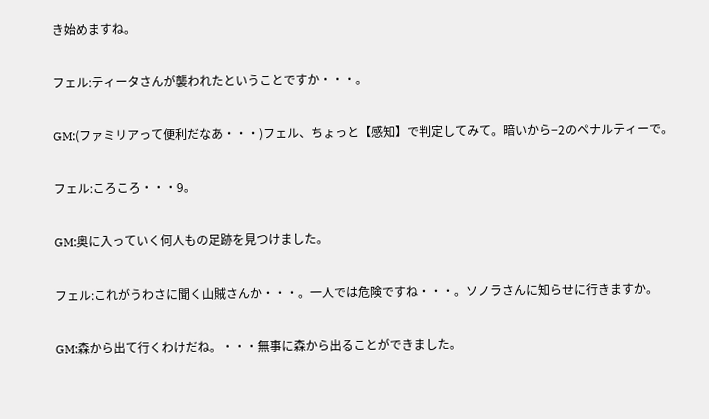き始めますね。

フェル:ティータさんが襲われたということですか・・・。

GM:(ファミリアって便利だなあ・・・)フェル、ちょっと【感知】で判定してみて。暗いから−2のペナルティーで。

フェル:ころころ・・・9。

GM:奥に入っていく何人もの足跡を見つけました。

フェル:これがうわさに聞く山賊さんか・・・。一人では危険ですね・・・。ソノラさんに知らせに行きますか。

GM:森から出て行くわけだね。・・・無事に森から出ることができました。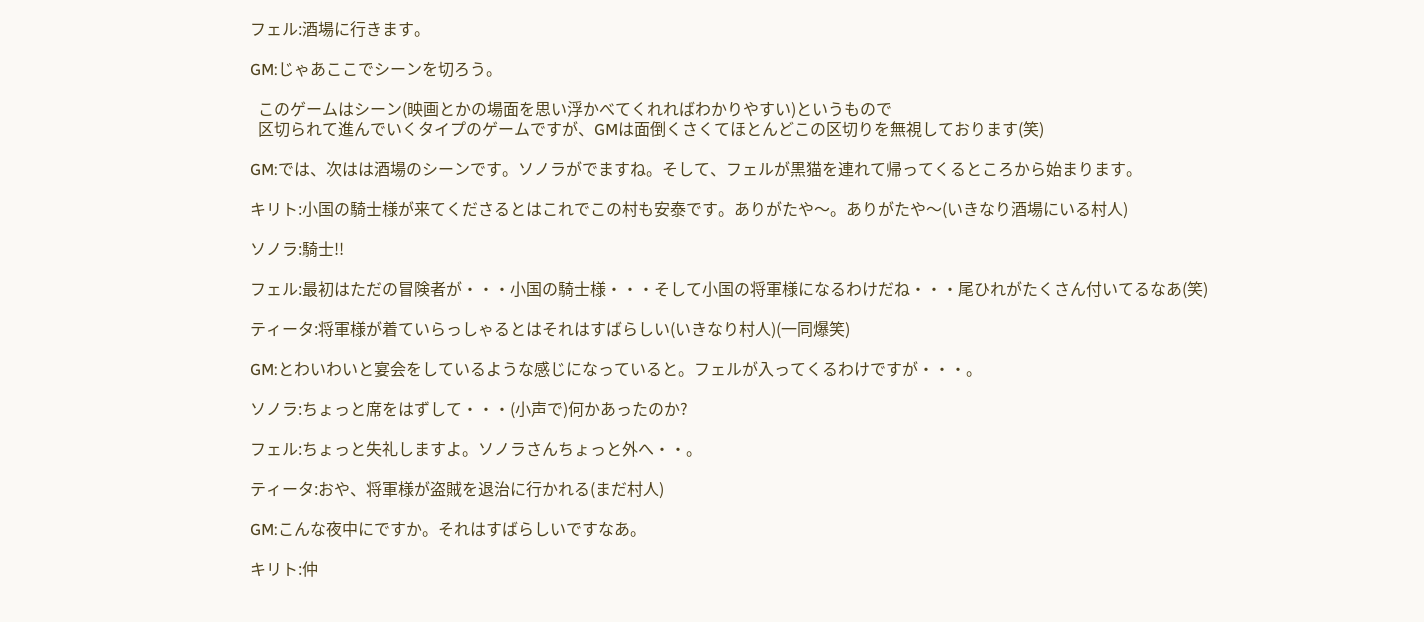フェル:酒場に行きます。

GM:じゃあここでシーンを切ろう。

  このゲームはシーン(映画とかの場面を思い浮かべてくれればわかりやすい)というもので
  区切られて進んでいくタイプのゲームですが、GMは面倒くさくてほとんどこの区切りを無視しております(笑)

GM:では、次はは酒場のシーンです。ソノラがでますね。そして、フェルが黒猫を連れて帰ってくるところから始まります。

キリト:小国の騎士様が来てくださるとはこれでこの村も安泰です。ありがたや〜。ありがたや〜(いきなり酒場にいる村人)

ソノラ:騎士!!

フェル:最初はただの冒険者が・・・小国の騎士様・・・そして小国の将軍様になるわけだね・・・尾ひれがたくさん付いてるなあ(笑)

ティータ:将軍様が着ていらっしゃるとはそれはすばらしい(いきなり村人)(一同爆笑)

GM:とわいわいと宴会をしているような感じになっていると。フェルが入ってくるわけですが・・・。

ソノラ:ちょっと席をはずして・・・(小声で)何かあったのか?

フェル:ちょっと失礼しますよ。ソノラさんちょっと外へ・・。

ティータ:おや、将軍様が盗賊を退治に行かれる(まだ村人)

GM:こんな夜中にですか。それはすばらしいですなあ。

キリト:仲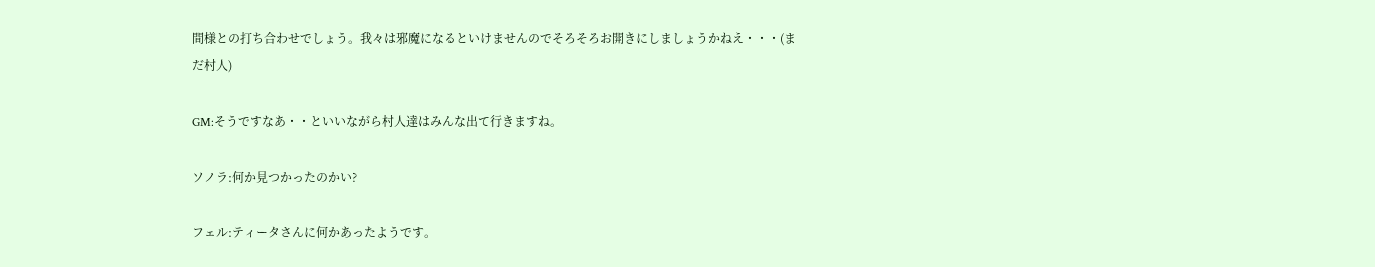間様との打ち合わせでしょう。我々は邪魔になるといけませんのでそろそろお開きにしましょうかねえ・・・(まだ村人)

GM:そうですなあ・・といいながら村人達はみんな出て行きますね。

ソノラ:何か見つかったのかい?

フェル:ティータさんに何かあったようです。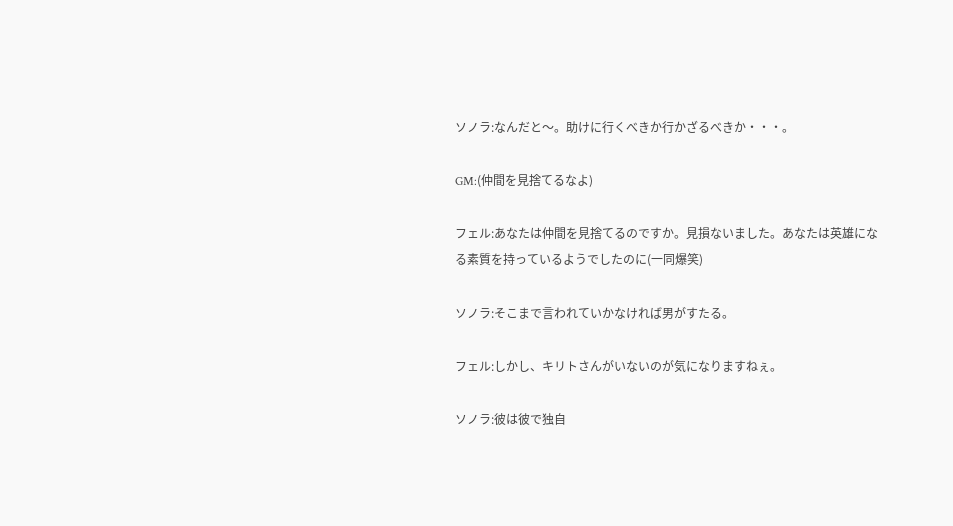ソノラ:なんだと〜。助けに行くべきか行かざるべきか・・・。

GM:(仲間を見捨てるなよ)

フェル:あなたは仲間を見捨てるのですか。見損ないました。あなたは英雄になる素質を持っているようでしたのに(一同爆笑)

ソノラ:そこまで言われていかなければ男がすたる。

フェル:しかし、キリトさんがいないのが気になりますねぇ。

ソノラ:彼は彼で独自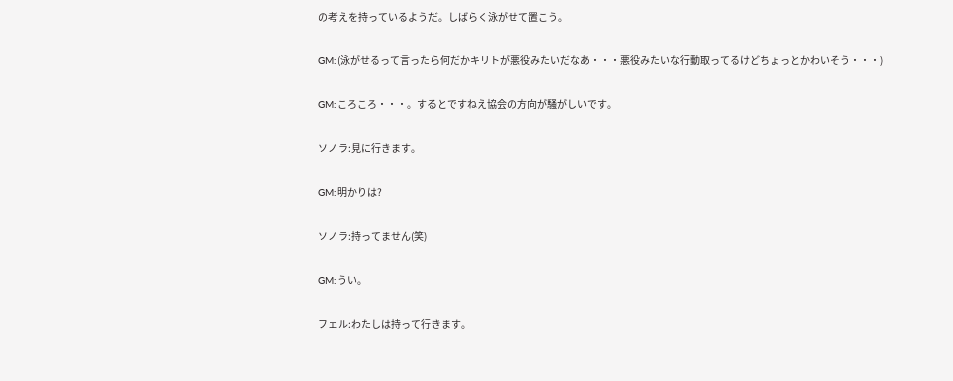の考えを持っているようだ。しばらく泳がせて置こう。

GM:(泳がせるって言ったら何だかキリトが悪役みたいだなあ・・・悪役みたいな行動取ってるけどちょっとかわいそう・・・)

GM:ころころ・・・。するとですねえ協会の方向が騒がしいです。

ソノラ:見に行きます。

GM:明かりは?

ソノラ:持ってません(笑)

GM:うい。

フェル:わたしは持って行きます。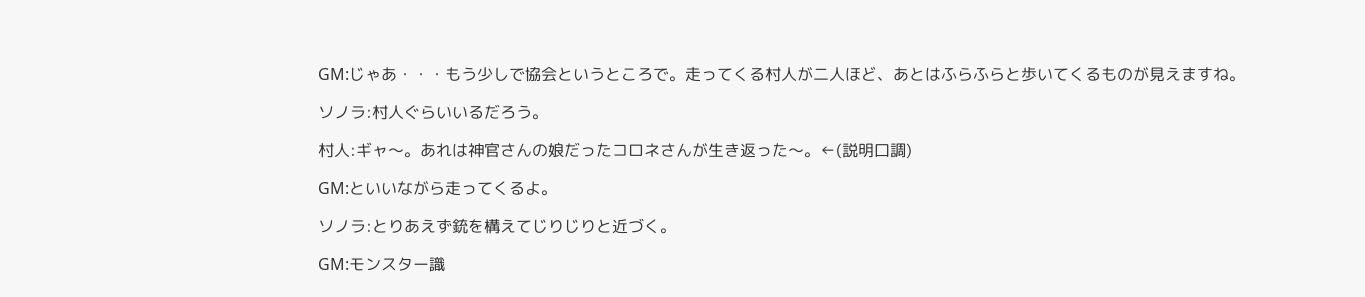GM:じゃあ・・・もう少しで協会というところで。走ってくる村人が二人ほど、あとはふらふらと歩いてくるものが見えますね。

ソノラ:村人ぐらいいるだろう。

村人:ギャ〜。あれは神官さんの娘だったコロネさんが生き返った〜。←(説明口調)

GM:といいながら走ってくるよ。

ソノラ:とりあえず銃を構えてじりじりと近づく。

GM:モンスター識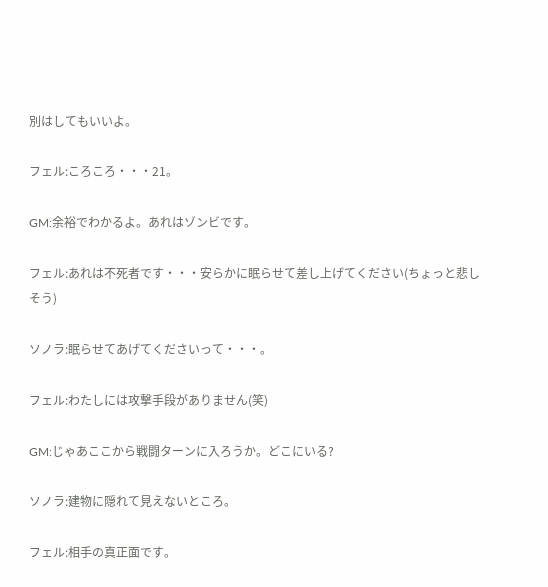別はしてもいいよ。

フェル:ころころ・・・21。

GM:余裕でわかるよ。あれはゾンビです。

フェル:あれは不死者です・・・安らかに眠らせて差し上げてください(ちょっと悲しそう)

ソノラ:眠らせてあげてくださいって・・・。

フェル:わたしには攻撃手段がありません(笑)

GM:じゃあここから戦闘ターンに入ろうか。どこにいる?

ソノラ:建物に隠れて見えないところ。

フェル:相手の真正面です。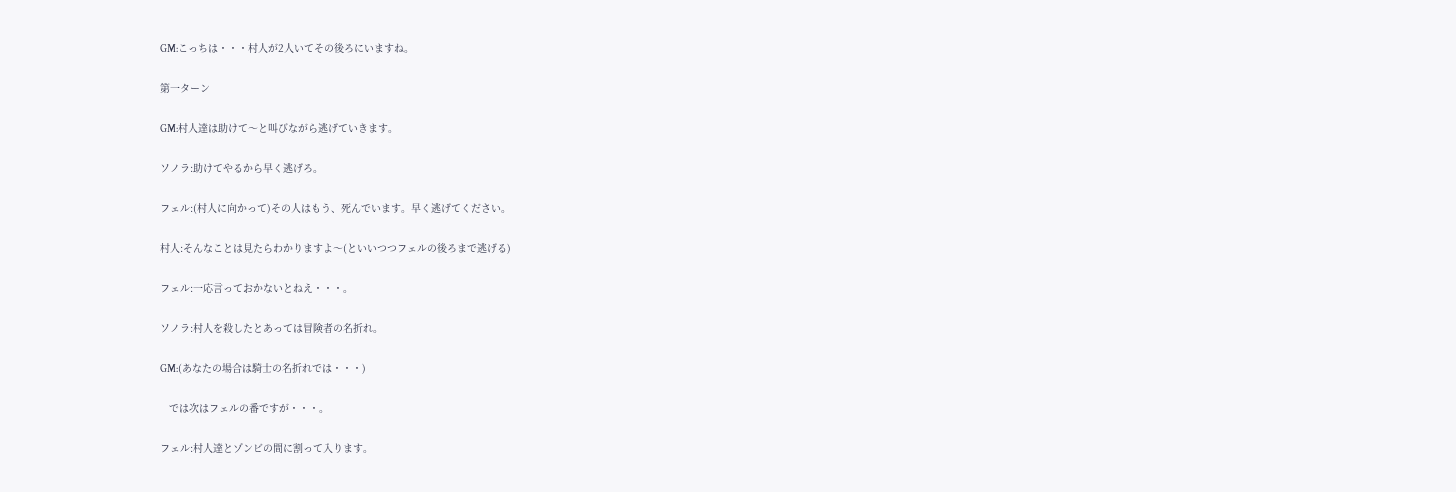GM:こっちは・・・村人が2人いてその後ろにいますね。

第一ターン

GM:村人達は助けて〜と叫びながら逃げていきます。

ソノラ:助けてやるから早く逃げろ。

フェル:(村人に向かって)その人はもう、死んでいます。早く逃げてください。

村人:そんなことは見たらわかりますよ〜(といいつつフェルの後ろまで逃げる)

フェル:一応言っておかないとねえ・・・。

ソノラ:村人を殺したとあっては冒険者の名折れ。

GM:(あなたの場合は騎士の名折れでは・・・)

   では次はフェルの番ですが・・・。

フェル:村人達とゾンビの間に割って入ります。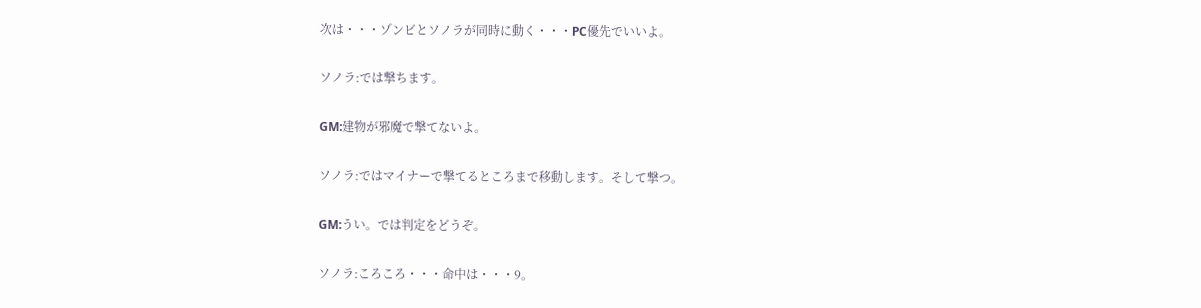次は・・・ゾンビとソノラが同時に動く・・・PC優先でいいよ。

ソノラ:では撃ちます。

GM:建物が邪魔で撃てないよ。

ソノラ:ではマイナーで撃てるところまで移動します。そして撃つ。

GM:うい。では判定をどうぞ。

ソノラ:ころころ・・・命中は・・・9。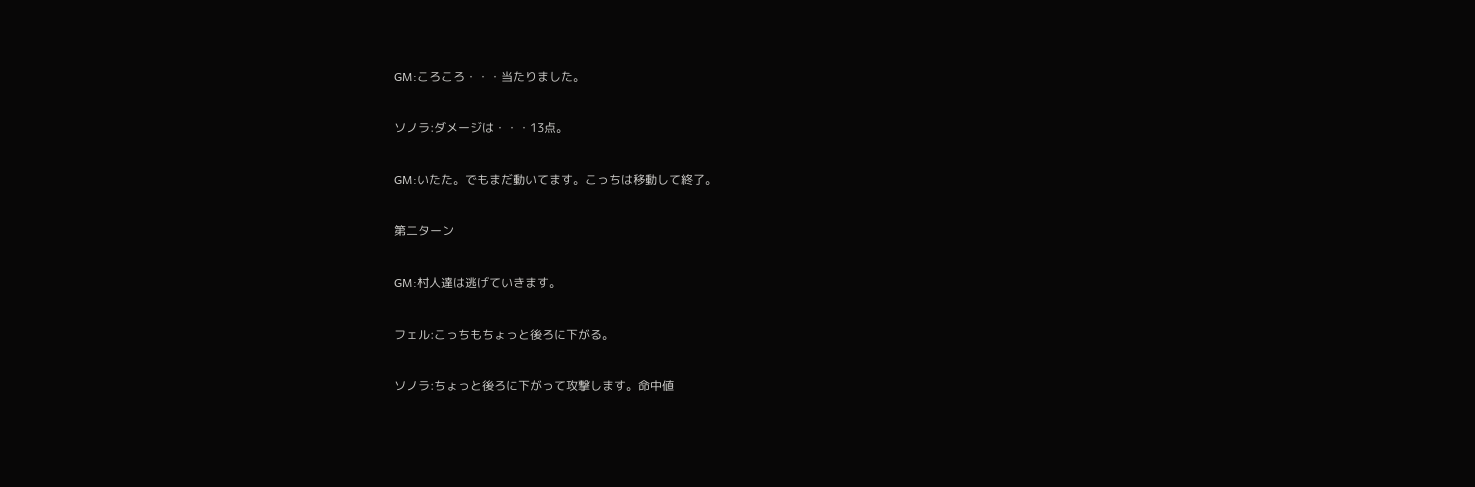GM:ころころ・・・当たりました。

ソノラ:ダメージは・・・13点。

GM:いたた。でもまだ動いてます。こっちは移動して終了。

第二ターン

GM:村人達は逃げていきます。

フェル:こっちもちょっと後ろに下がる。

ソノラ:ちょっと後ろに下がって攻撃します。命中値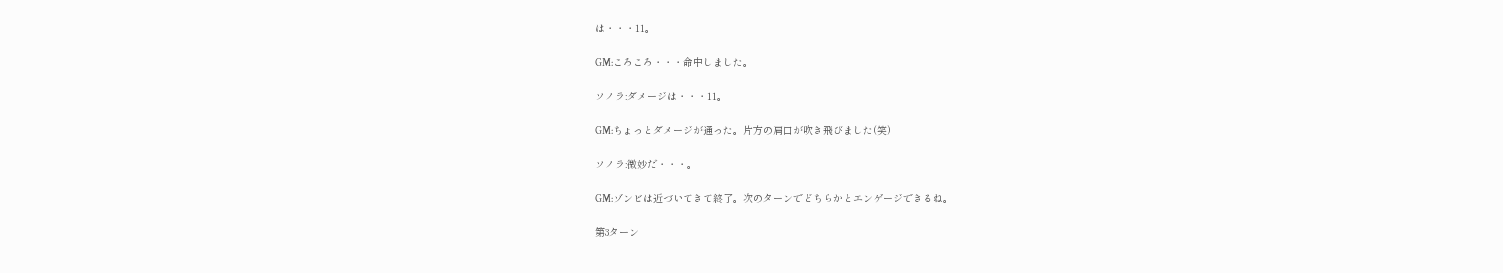は・・・11。

GM:ころころ・・・命中しました。

ソノラ:ダメージは・・・11。

GM:ちょっとダメージが通った。片方の肩口が吹き飛びました(笑)

ソノラ:微妙だ・・・。

GM:ゾンビは近づいてきて終了。次のターンでどちらかとエンゲージできるね。

第3ターン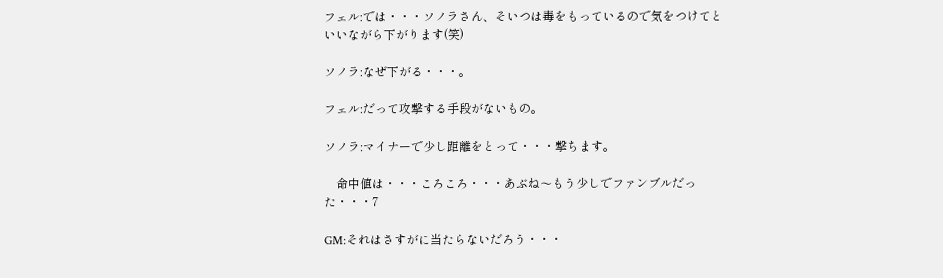フェル:では・・・ソノラさん、そいつは毒をもっているので気をつけてといいながら下がります(笑)

ソノラ:なぜ下がる・・・。

フェル:だって攻撃する手段がないもの。

ソノラ:マイナーで少し距離をとって・・・撃ちます。

    命中値は・・・ころころ・・・あぶね〜もう少しでファンブルだった・・・7

GM:それはさすがに当たらないだろう・・・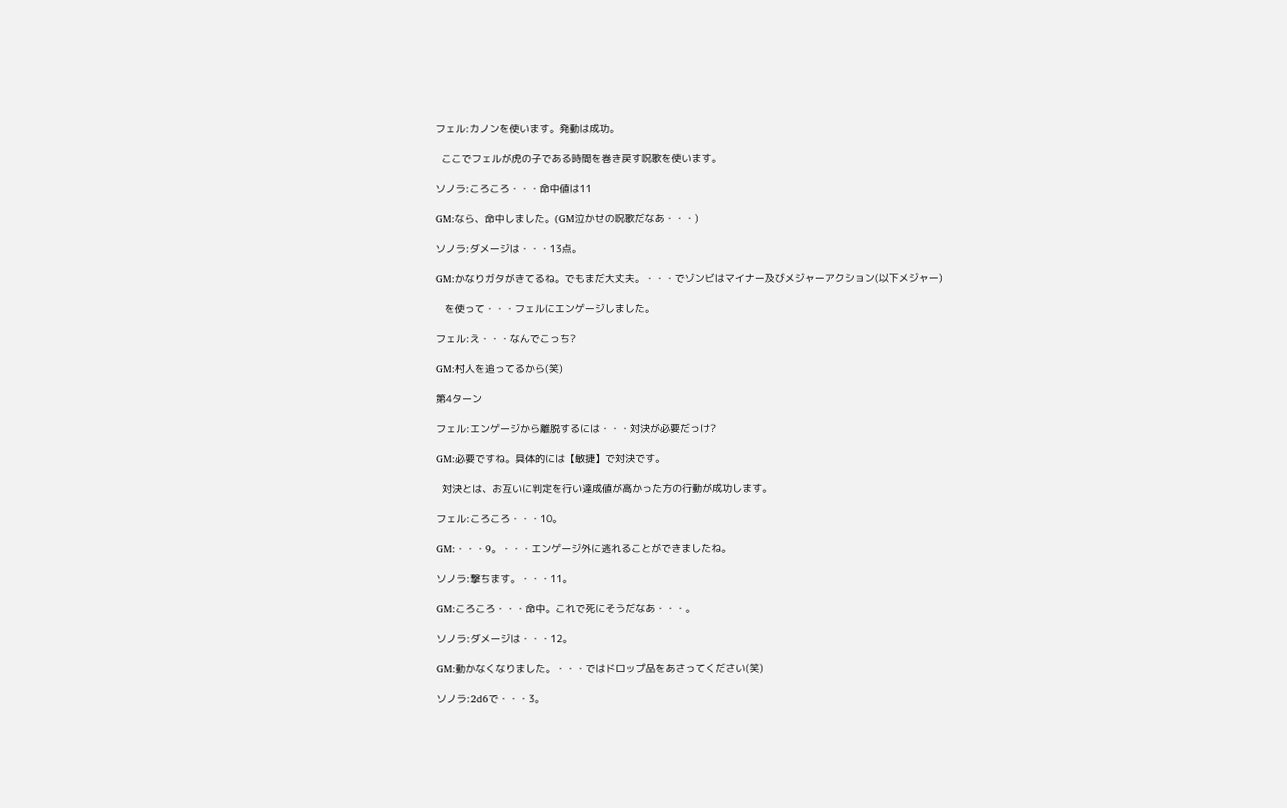フェル:カノンを使います。発動は成功。

  ここでフェルが虎の子である時間を巻き戻す呪歌を使います。

ソノラ:ころころ・・・命中値は11

GM:なら、命中しました。(GM泣かせの呪歌だなあ・・・)

ソノラ:ダメージは・・・13点。

GM:かなりガタがきてるね。でもまだ大丈夫。・・・でゾンビはマイナー及びメジャーアクション(以下メジャー)

   を使って・・・フェルにエンゲージしました。

フェル:え・・・なんでこっち?

GM:村人を追ってるから(笑)

第4ターン

フェル:エンゲージから離脱するには・・・対決が必要だっけ?

GM:必要ですね。具体的には【敏捷】で対決です。

  対決とは、お互いに判定を行い達成値が高かった方の行動が成功します。

フェル:ころころ・・・10。

GM:・・・9。・・・エンゲージ外に逃れることができましたね。

ソノラ:撃ちます。・・・11。

GM:ころころ・・・命中。これで死にそうだなあ・・・。

ソノラ:ダメージは・・・12。

GM:動かなくなりました。・・・ではドロップ品をあさってください(笑)

ソノラ:2d6で・・・3。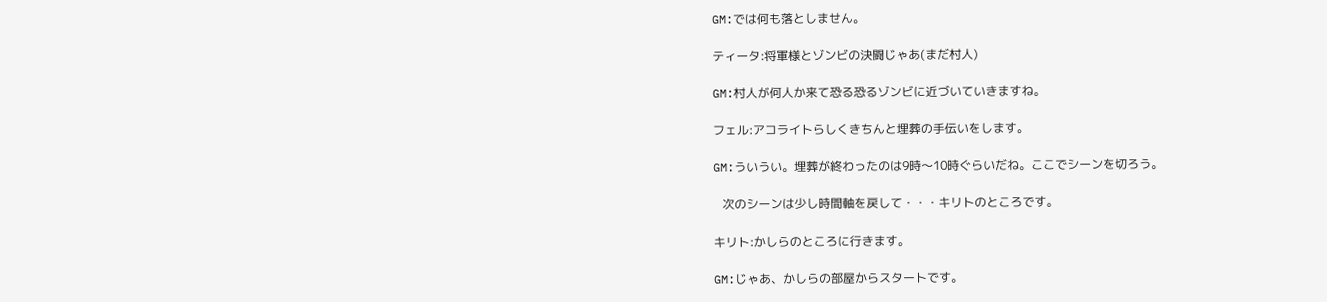GM:では何も落としません。

ティータ:将軍様とゾンビの決闘じゃあ(まだ村人)

GM:村人が何人か来て恐る恐るゾンビに近づいていきますね。

フェル:アコライトらしくきちんと埋葬の手伝いをします。

GM:ういうい。埋葬が終わったのは9時〜10時ぐらいだね。ここでシーンを切ろう。

   次のシーンは少し時間軸を戻して・・・キリトのところです。

キリト:かしらのところに行きます。

GM:じゃあ、かしらの部屋からスタートです。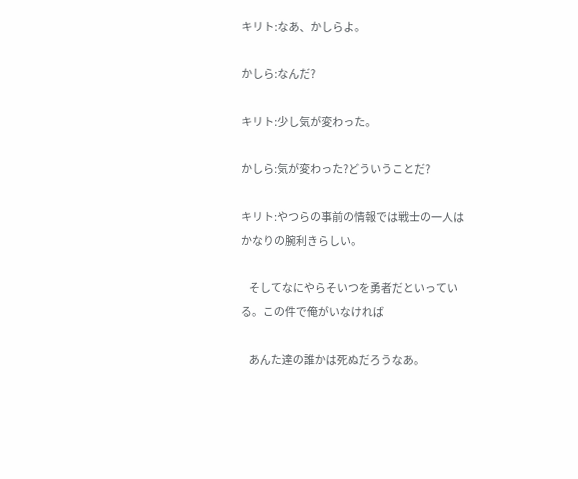キリト:なあ、かしらよ。

かしら:なんだ?

キリト:少し気が変わった。

かしら:気が変わった?どういうことだ?

キリト:やつらの事前の情報では戦士の一人はかなりの腕利きらしい。

    そしてなにやらそいつを勇者だといっている。この件で俺がいなければ

    あんた達の誰かは死ぬだろうなあ。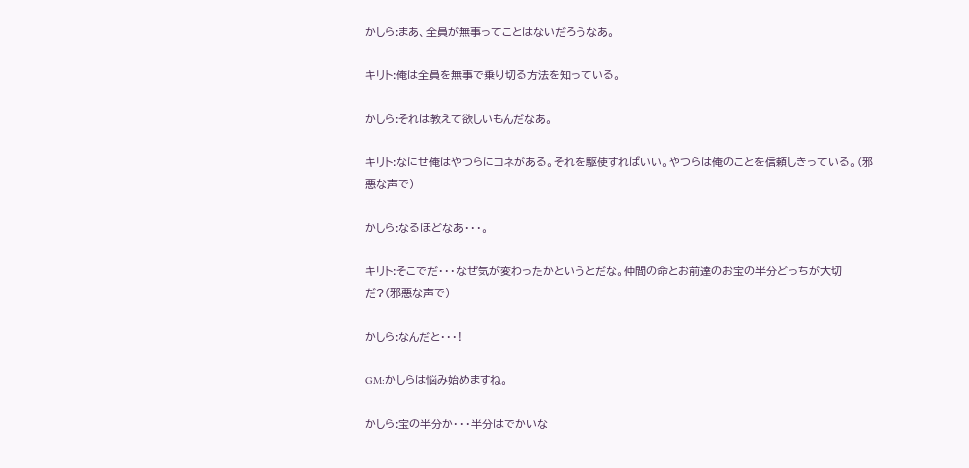かしら:まあ、全員が無事ってことはないだろうなあ。

キリト:俺は全員を無事で乗り切る方法を知っている。

かしら:それは教えて欲しいもんだなあ。

キリト:なにせ俺はやつらにコネがある。それを駆使すればいい。やつらは俺のことを信頼しきっている。(邪悪な声で)

かしら:なるほどなあ・・・。

キリト:そこでだ・・・なぜ気が変わったかというとだな。仲間の命とお前達のお宝の半分どっちが大切だ?(邪悪な声で)

かしら:なんだと・・・!

GM:かしらは悩み始めますね。

かしら:宝の半分か・・・半分はでかいな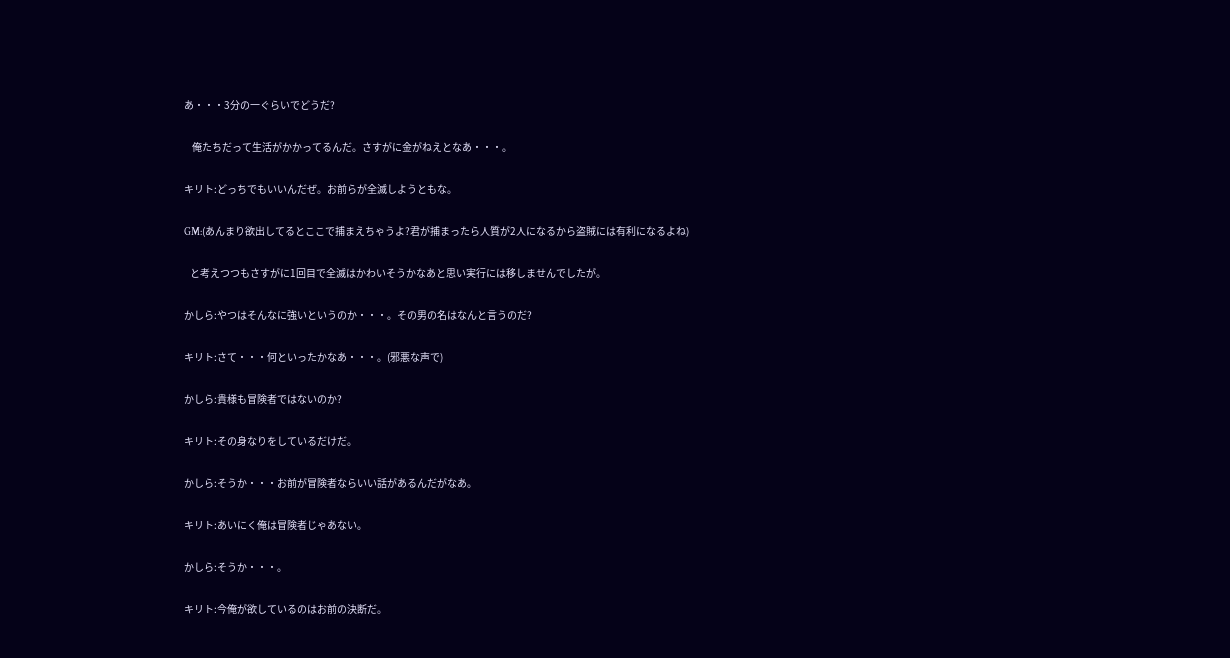あ・・・3分の一ぐらいでどうだ?

    俺たちだって生活がかかってるんだ。さすがに金がねえとなあ・・・。

キリト:どっちでもいいんだぜ。お前らが全滅しようともな。

GM:(あんまり欲出してるとここで捕まえちゃうよ?君が捕まったら人質が2人になるから盗賊には有利になるよね)

   と考えつつもさすがに1回目で全滅はかわいそうかなあと思い実行には移しませんでしたが。

かしら:やつはそんなに強いというのか・・・。その男の名はなんと言うのだ?

キリト:さて・・・何といったかなあ・・・。(邪悪な声で)

かしら:貴様も冒険者ではないのか?

キリト:その身なりをしているだけだ。

かしら:そうか・・・お前が冒険者ならいい話があるんだがなあ。

キリト:あいにく俺は冒険者じゃあない。

かしら:そうか・・・。

キリト:今俺が欲しているのはお前の決断だ。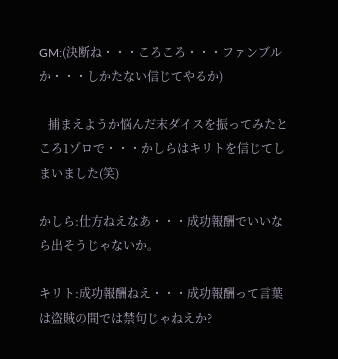GM:(決断ね・・・ころころ・・・ファンブルか・・・しかたない信じてやるか)

   捕まえようか悩んだ末ダイスを振ってみたところ1ゾロで・・・かしらはキリトを信じてしまいました(笑)

かしら:仕方ねえなあ・・・成功報酬でいいなら出そうじゃないか。

キリト:成功報酬ねえ・・・成功報酬って言葉は盗賊の間では禁句じゃねえか?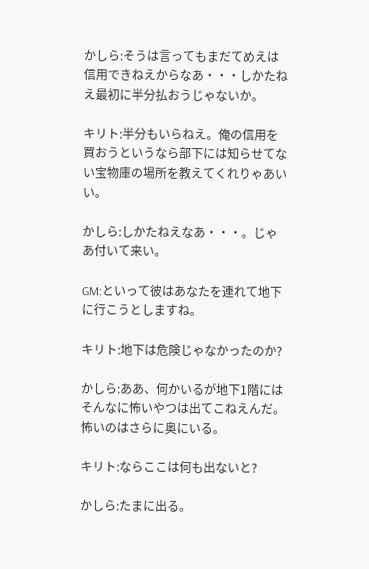かしら:そうは言ってもまだてめえは信用できねえからなあ・・・しかたねえ最初に半分払おうじゃないか。

キリト:半分もいらねえ。俺の信用を買おうというなら部下には知らせてない宝物庫の場所を教えてくれりゃあいい。

かしら:しかたねえなあ・・・。じゃあ付いて来い。

GM:といって彼はあなたを連れて地下に行こうとしますね。

キリト:地下は危険じゃなかったのか?

かしら:ああ、何かいるが地下1階にはそんなに怖いやつは出てこねえんだ。怖いのはさらに奥にいる。

キリト:ならここは何も出ないと?

かしら:たまに出る。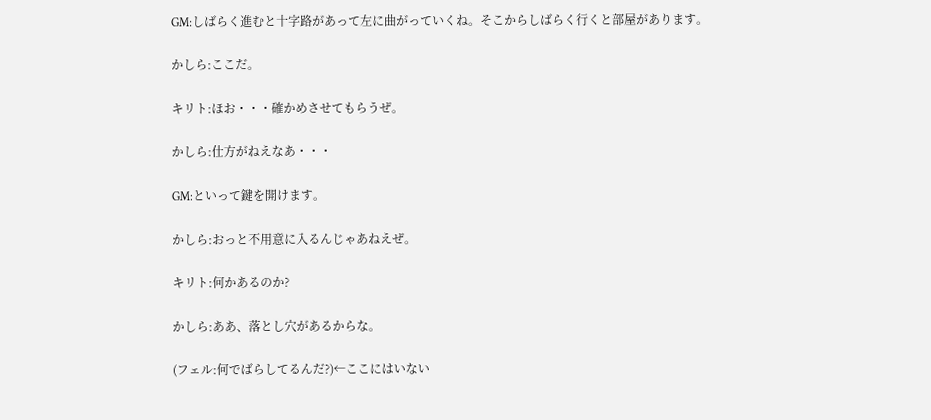GM:しばらく進むと十字路があって左に曲がっていくね。そこからしばらく行くと部屋があります。

かしら:ここだ。

キリト:ほお・・・確かめさせてもらうぜ。

かしら:仕方がねえなあ・・・

GM:といって鍵を開けます。

かしら:おっと不用意に入るんじゃあねえぜ。

キリト:何かあるのか?

かしら:ああ、落とし穴があるからな。

(フェル:何でばらしてるんだ?)←ここにはいない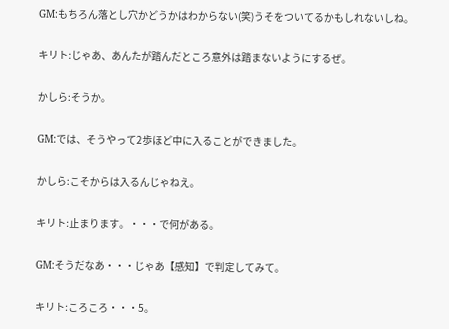GM:もちろん落とし穴かどうかはわからない(笑)うそをついてるかもしれないしね。

キリト:じゃあ、あんたが踏んだところ意外は踏まないようにするぜ。

かしら:そうか。

GM:では、そうやって2歩ほど中に入ることができました。

かしら:こそからは入るんじゃねえ。

キリト:止まります。・・・で何がある。

GM:そうだなあ・・・じゃあ【感知】で判定してみて。

キリト:ころころ・・・5。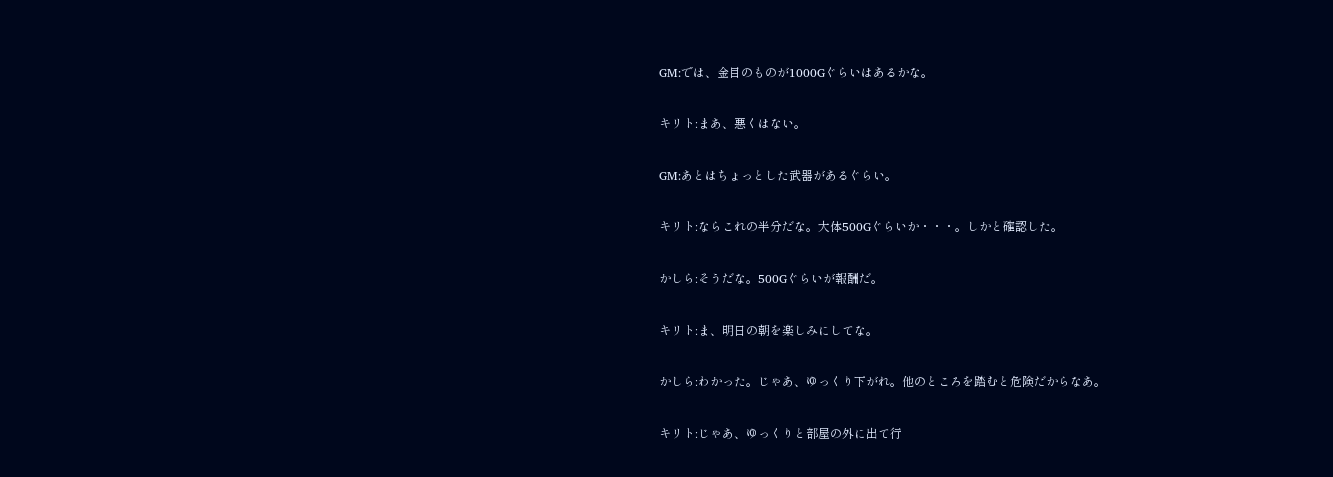GM:では、金目のものが1000Gぐらいはあるかな。

キリト:まあ、悪くはない。

GM:あとはちょっとした武器があるぐらい。

キリト:ならこれの半分だな。大体500Gぐらいか・・・。しかと確認した。

かしら:そうだな。500Gぐらいが報酬だ。

キリト:ま、明日の朝を楽しみにしてな。

かしら:わかった。じゃあ、ゆっくり下がれ。他のところを踏むと危険だからなあ。

キリト:じゃあ、ゆっくりと部屋の外に出て行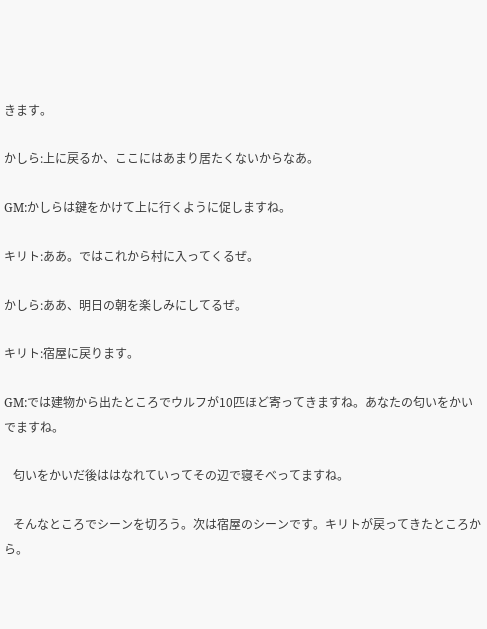きます。

かしら:上に戻るか、ここにはあまり居たくないからなあ。

GM:かしらは鍵をかけて上に行くように促しますね。

キリト:ああ。ではこれから村に入ってくるぜ。

かしら:ああ、明日の朝を楽しみにしてるぜ。

キリト:宿屋に戻ります。

GM:では建物から出たところでウルフが10匹ほど寄ってきますね。あなたの匂いをかいでますね。

   匂いをかいだ後ははなれていってその辺で寝そべってますね。

   そんなところでシーンを切ろう。次は宿屋のシーンです。キリトが戻ってきたところから。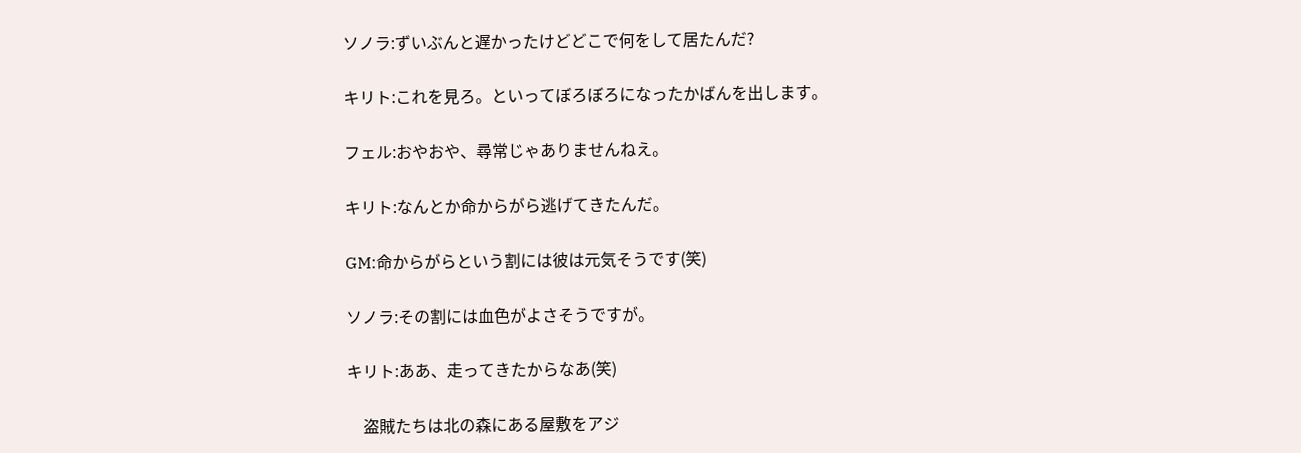ソノラ:ずいぶんと遅かったけどどこで何をして居たんだ?

キリト:これを見ろ。といってぼろぼろになったかばんを出します。

フェル:おやおや、尋常じゃありませんねえ。

キリト:なんとか命からがら逃げてきたんだ。

GM:命からがらという割には彼は元気そうです(笑)

ソノラ:その割には血色がよさそうですが。

キリト:ああ、走ってきたからなあ(笑)

    盗賊たちは北の森にある屋敷をアジ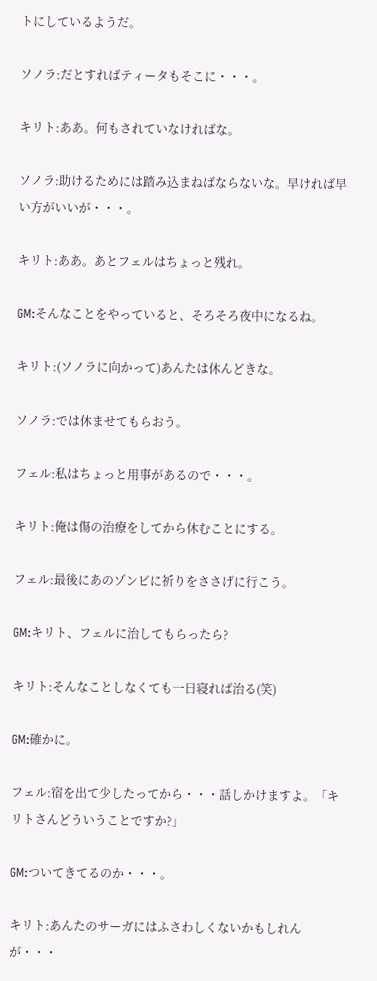トにしているようだ。

ソノラ:だとすればティータもそこに・・・。

キリト:ああ。何もされていなければな。

ソノラ:助けるためには踏み込まねばならないな。早ければ早い方がいいが・・・。

キリト:ああ。あとフェルはちょっと残れ。

GM:そんなことをやっていると、そろそろ夜中になるね。

キリト:(ソノラに向かって)あんたは休んどきな。

ソノラ:では休ませてもらおう。

フェル:私はちょっと用事があるので・・・。

キリト:俺は傷の治療をしてから休むことにする。

フェル:最後にあのゾンビに祈りをささげに行こう。

GM:キリト、フェルに治してもらったら?

キリト:そんなことしなくても一日寝れば治る(笑)

GM:確かに。

フェル:宿を出て少したってから・・・話しかけますよ。「キリトさんどういうことですか?」

GM:ついてきてるのか・・・。

キリト:あんたのサーガにはふさわしくないかもしれんが・・・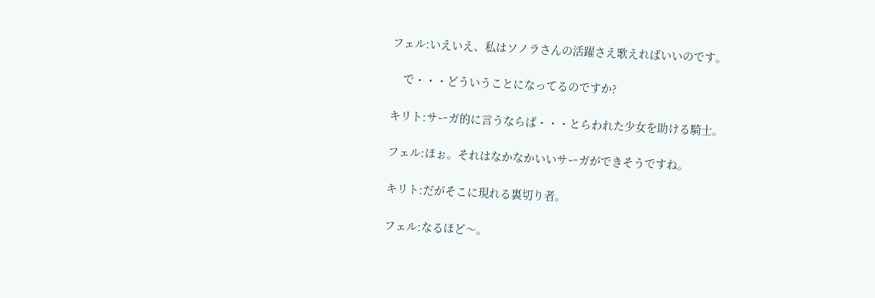フェル:いえいえ、私はソノラさんの活躍さえ歌えればいいのです。

    で・・・どういうことになってるのですか?

キリト:サーガ的に言うならば・・・とらわれた少女を助ける騎士。

フェル:ほぉ。それはなかなかいいサーガができそうですね。

キリト:だがそこに現れる裏切り者。

フェル:なるほど〜。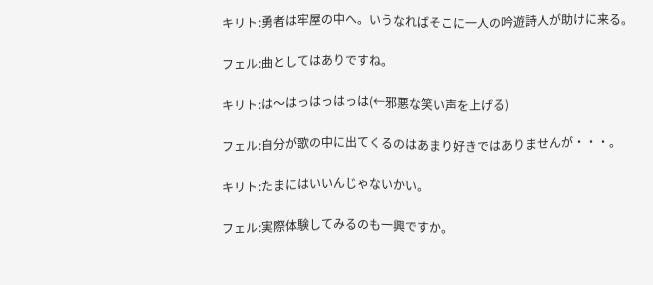キリト:勇者は牢屋の中へ。いうなればそこに一人の吟遊詩人が助けに来る。

フェル:曲としてはありですね。

キリト:は〜はっはっはっは(←邪悪な笑い声を上げる)

フェル:自分が歌の中に出てくるのはあまり好きではありませんが・・・。

キリト:たまにはいいんじゃないかい。

フェル:実際体験してみるのも一興ですか。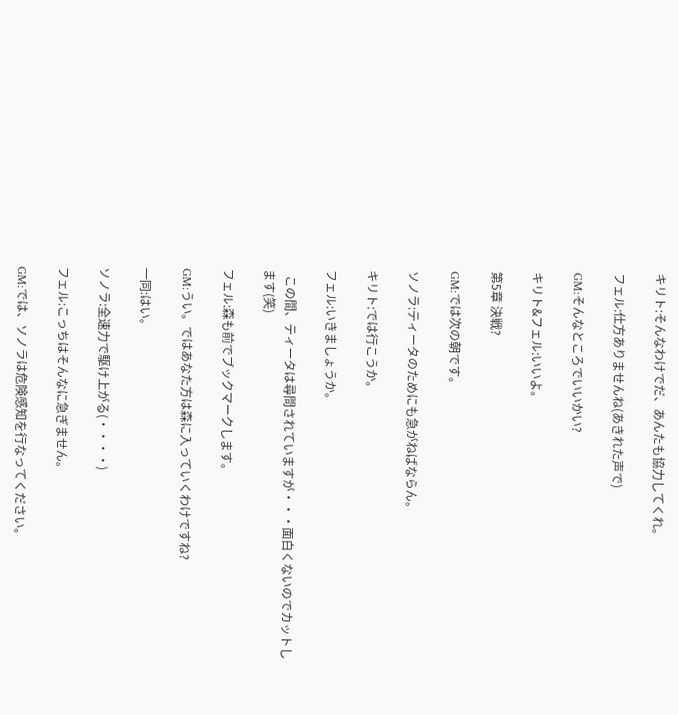キリト:そんなわけでだ、あんたも協力してくれ。

フェル:仕方ありませんね(あきれた声で)

GM:そんなところでいいかい?

キリト&フェル:いいよ。

第5章 決戦?

GM:では次の朝です。

ソノラ:ティータのためにも急がねばならん。

キリト:では行こうか。

フェル:いきましょうか。

  この間、ティータは尋問されていますが・・・面白くないのでカットします(笑)

フェル:森も前でブックマークします。

GM:うい。ではあなた方は森に入っていくわけですね?

一同:はい。

ソノラ:全速力で駆け上がる(・・・・)

フェル:こっちはそんなに急ぎません。

GM:では、ソノラは危険感知を行なってください。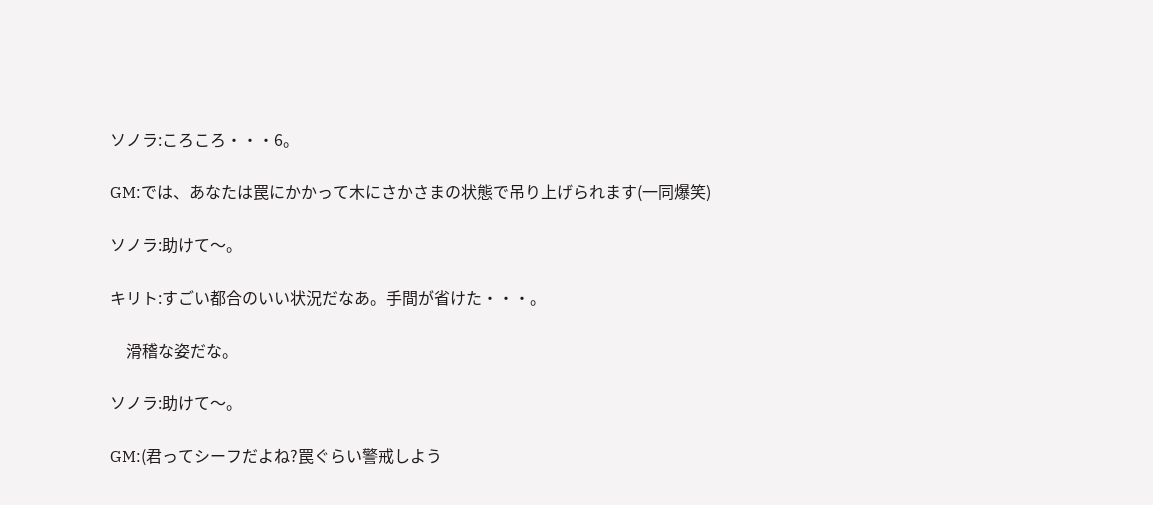ソノラ:ころころ・・・6。

GM:では、あなたは罠にかかって木にさかさまの状態で吊り上げられます(一同爆笑)

ソノラ:助けて〜。

キリト:すごい都合のいい状況だなあ。手間が省けた・・・。

    滑稽な姿だな。

ソノラ:助けて〜。

GM:(君ってシーフだよね?罠ぐらい警戒しよう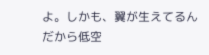よ。しかも、翼が生えてるんだから低空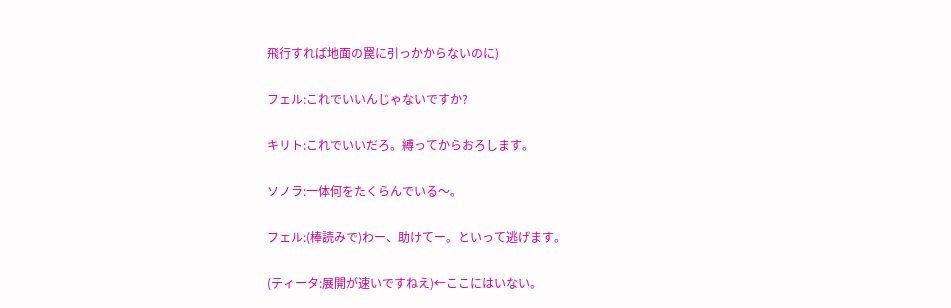飛行すれば地面の罠に引っかからないのに)

フェル:これでいいんじゃないですか?

キリト:これでいいだろ。縛ってからおろします。

ソノラ:一体何をたくらんでいる〜。

フェル:(棒読みで)わー、助けてー。といって逃げます。

(ティータ:展開が速いですねえ)←ここにはいない。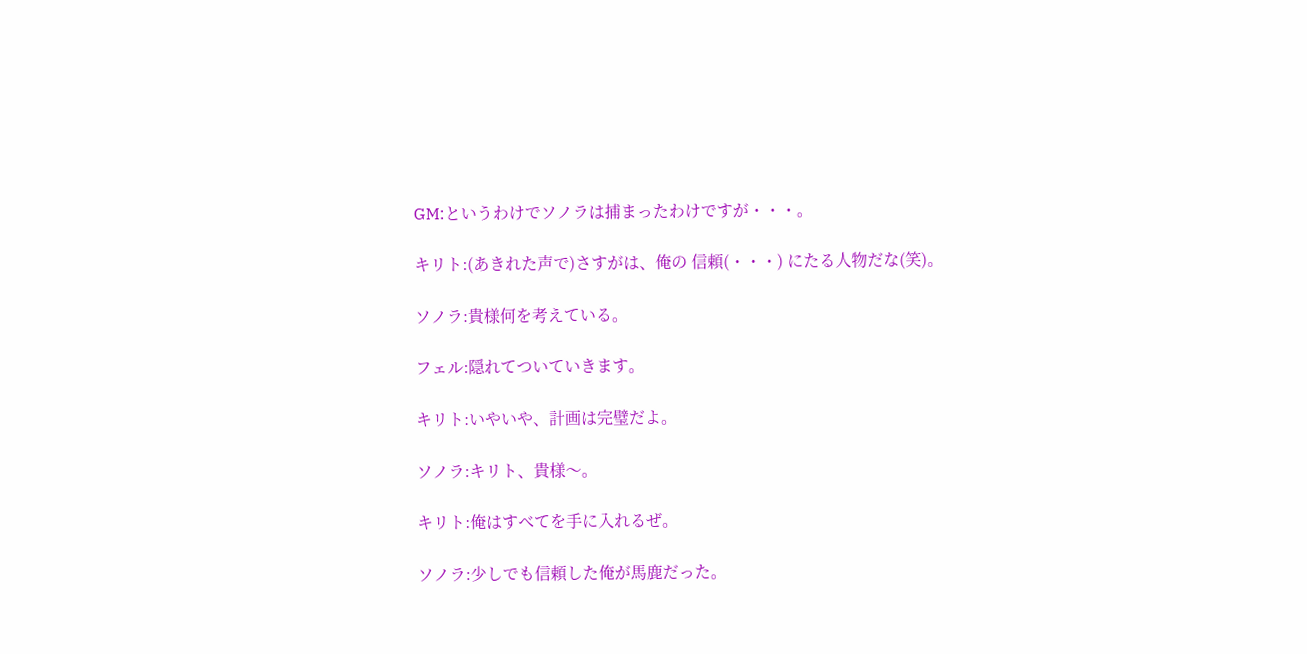GM:というわけでソノラは捕まったわけですが・・・。

キリト:(あきれた声で)さすがは、俺の 信頼(・・・) にたる人物だな(笑)。

ソノラ:貴様何を考えている。

フェル:隠れてついていきます。

キリト:いやいや、計画は完璧だよ。

ソノラ:キリト、貴様〜。

キリト:俺はすべてを手に入れるぜ。

ソノラ:少しでも信頼した俺が馬鹿だった。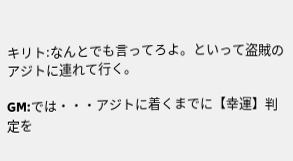キリト:なんとでも言ってろよ。といって盗賊のアジトに連れて行く。

GM:では・・・アジトに着くまでに【幸運】判定を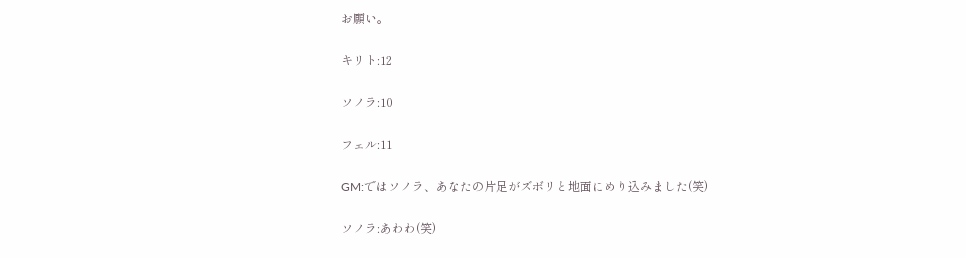お願い。

キリト:12

ソノラ:10

フェル:11

GM:ではソノラ、あなたの片足がズボリと地面にめり込みました(笑)

ソノラ:あわわ(笑)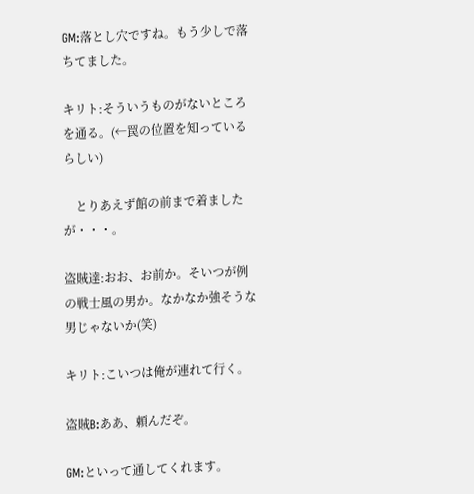GM:落とし穴ですね。もう少しで落ちてました。

キリト:そういうものがないところを通る。(←罠の位置を知っているらしい)

    とりあえず館の前まで着ましたが・・・。

盗賊達:おお、お前か。そいつが例の戦士風の男か。なかなか強そうな男じゃないか(笑)

キリト:こいつは俺が連れて行く。

盗賊B:ああ、頼んだぞ。

GM:といって通してくれます。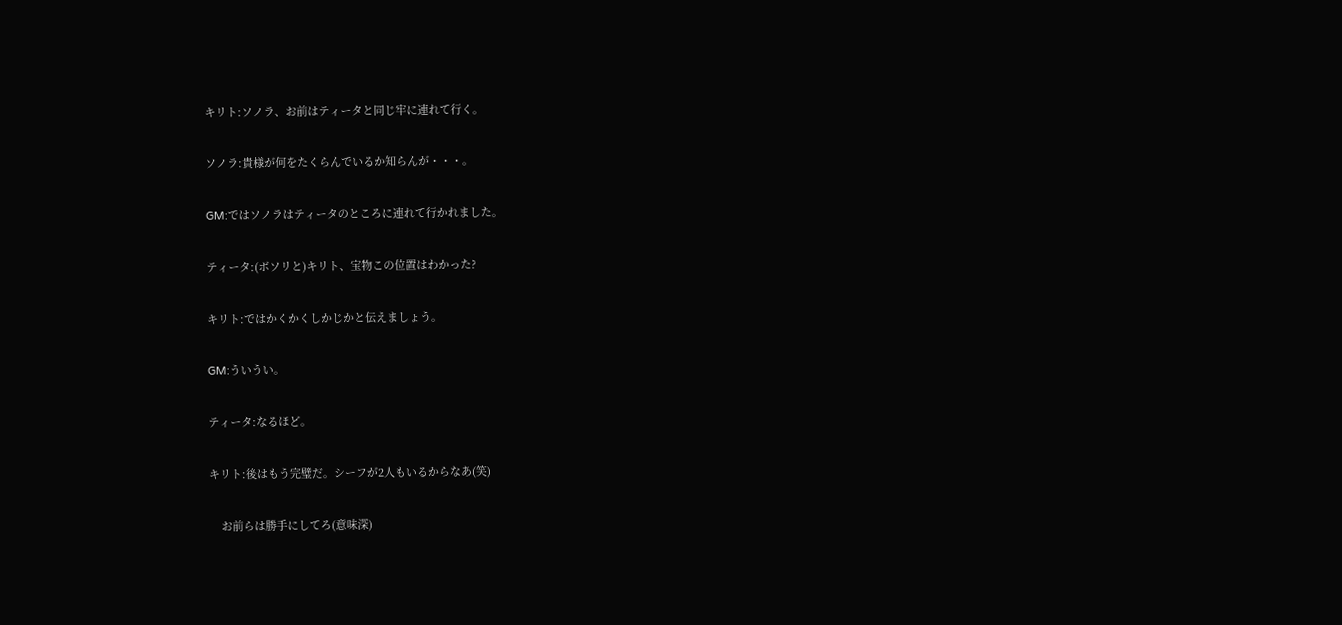キリト:ソノラ、お前はティータと同じ牢に連れて行く。

ソノラ:貴様が何をたくらんでいるか知らんが・・・。

GM:ではソノラはティータのところに連れて行かれました。

ティータ:(ボソリと)キリト、宝物この位置はわかった?

キリト:ではかくかくしかじかと伝えましょう。

GM:ういうい。

ティータ:なるほど。

キリト:後はもう完璧だ。シーフが2人もいるからなあ(笑)

    お前らは勝手にしてろ(意味深)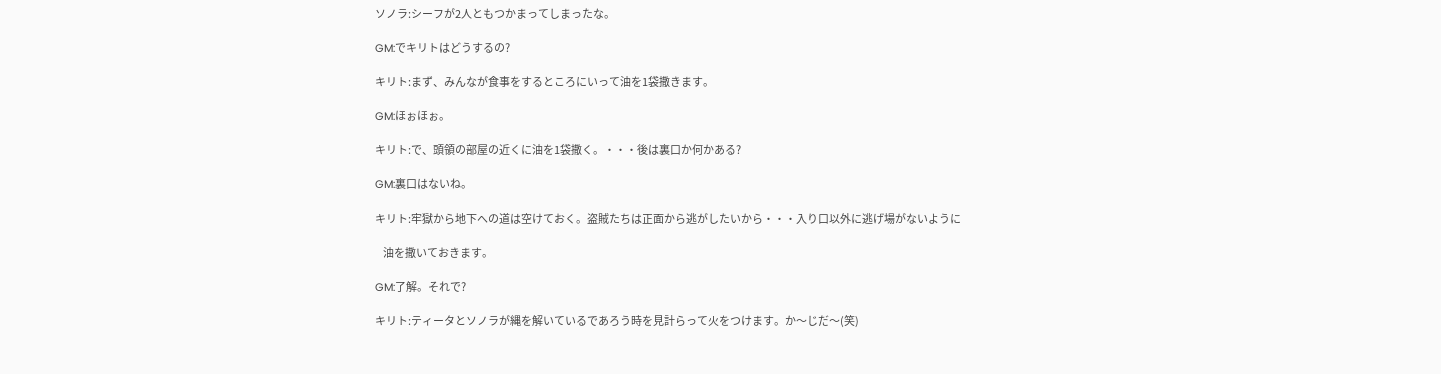ソノラ:シーフが2人ともつかまってしまったな。

GM:でキリトはどうするの?

キリト:まず、みんなが食事をするところにいって油を1袋撒きます。

GM:ほぉほぉ。

キリト:で、頭領の部屋の近くに油を1袋撒く。・・・後は裏口か何かある?

GM:裏口はないね。

キリト:牢獄から地下への道は空けておく。盗賊たちは正面から逃がしたいから・・・入り口以外に逃げ場がないように

    油を撒いておきます。

GM:了解。それで?

キリト:ティータとソノラが縄を解いているであろう時を見計らって火をつけます。か〜じだ〜(笑)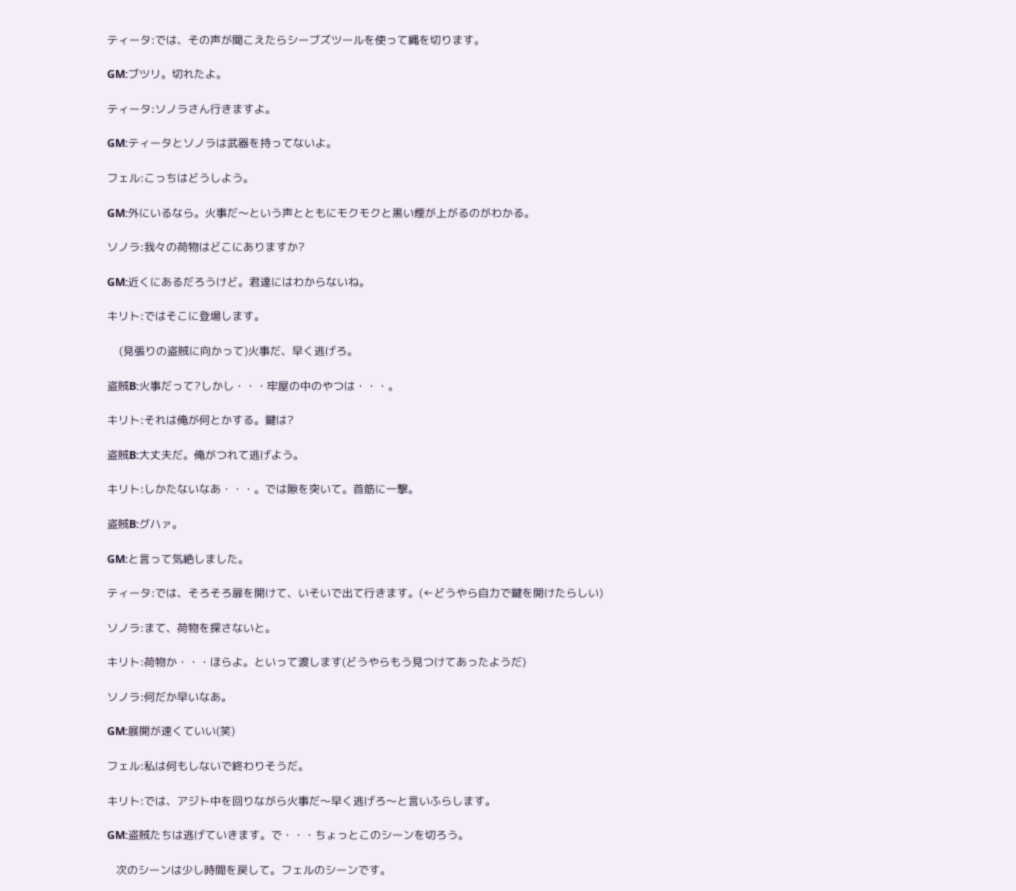ティータ:では、その声が聞こえたらシーブズツールを使って縄を切ります。

GM:ブツリ。切れたよ。

ティータ:ソノラさん行きますよ。

GM:ティータとソノラは武器を持ってないよ。

フェル:こっちはどうしよう。

GM:外にいるなら。火事だ〜という声とともにモクモクと黒い煙が上がるのがわかる。

ソノラ:我々の荷物はどこにありますか?

GM:近くにあるだろうけど。君達にはわからないね。

キリト:ではそこに登場します。

    (見張りの盗賊に向かって)火事だ、早く逃げろ。

盗賊B:火事だって?しかし・・・牢屋の中のやつは・・・。

キリト:それは俺が何とかする。鍵は?

盗賊B:大丈夫だ。俺がつれて逃げよう。

キリト:しかたないなあ・・・。では隙を突いて。首筋に一撃。

盗賊B:グハァ。

GM:と言って気絶しました。

ティータ:では、そろそろ扉を開けて、いそいで出て行きます。(←どうやら自力で鍵を開けたらしい)

ソノラ:まて、荷物を探さないと。

キリト:荷物か・・・ほらよ。といって渡します(どうやらもう見つけてあったようだ)

ソノラ:何だか早いなあ。

GM:展開が速くていい(笑)

フェル:私は何もしないで終わりそうだ。

キリト:では、アジト中を回りながら火事だ〜早く逃げろ〜と言いふらします。

GM:盗賊たちは逃げていきます。で・・・ちょっとこのシーンを切ろう。

   次のシーンは少し時間を戻して。フェルのシーンです。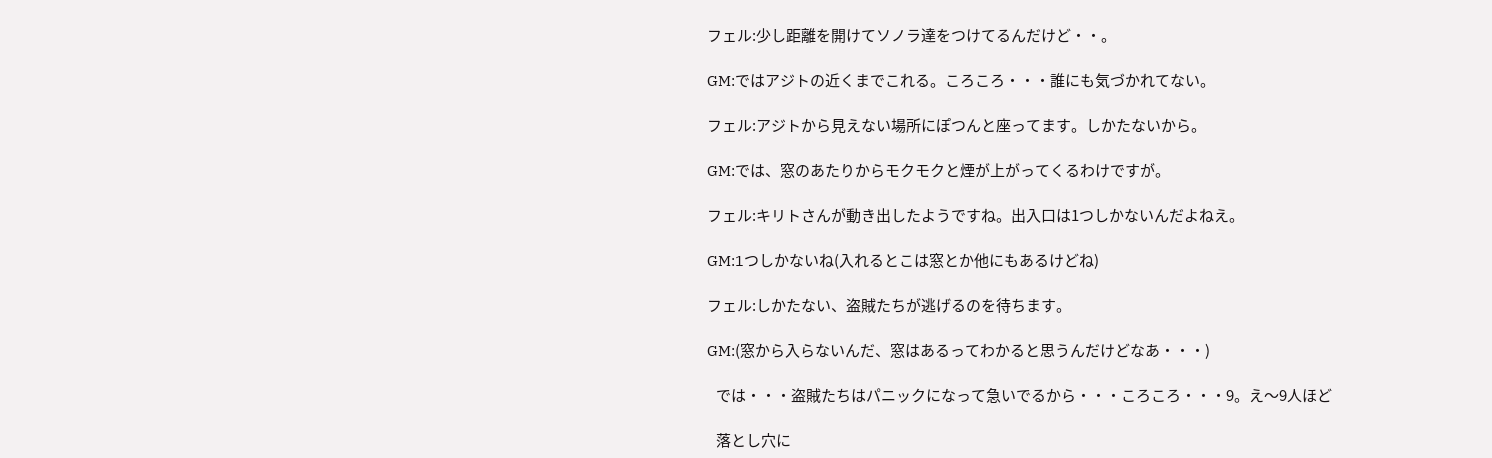フェル:少し距離を開けてソノラ達をつけてるんだけど・・。

GM:ではアジトの近くまでこれる。ころころ・・・誰にも気づかれてない。

フェル:アジトから見えない場所にぽつんと座ってます。しかたないから。

GM:では、窓のあたりからモクモクと煙が上がってくるわけですが。

フェル:キリトさんが動き出したようですね。出入口は1つしかないんだよねえ。

GM:1つしかないね(入れるとこは窓とか他にもあるけどね)

フェル:しかたない、盗賊たちが逃げるのを待ちます。

GM:(窓から入らないんだ、窓はあるってわかると思うんだけどなあ・・・)

   では・・・盗賊たちはパニックになって急いでるから・・・ころころ・・・9。え〜9人ほど

   落とし穴に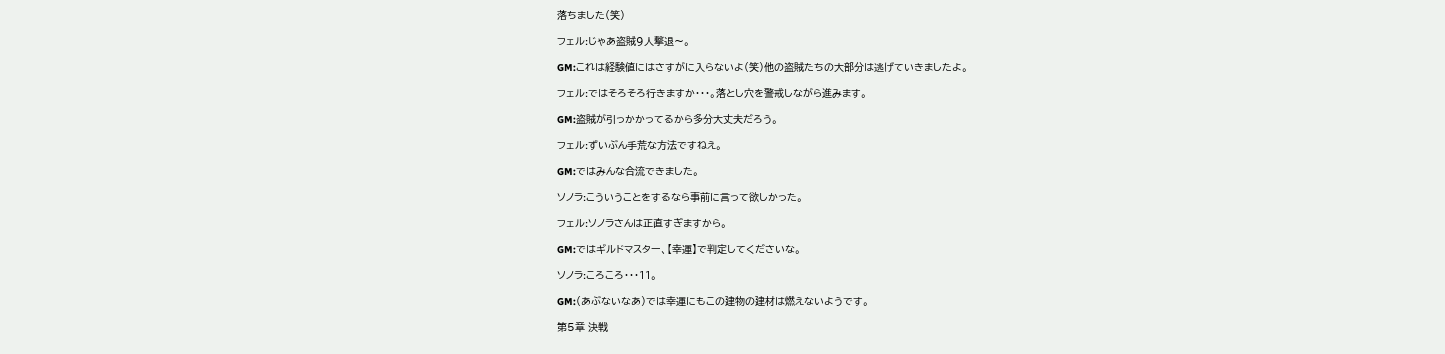落ちました(笑)

フェル:じゃあ盗賊9人撃退〜。

GM:これは経験値にはさすがに入らないよ(笑)他の盗賊たちの大部分は逃げていきましたよ。

フェル:ではそろそろ行きますか・・・。落とし穴を警戒しながら進みます。

GM:盗賊が引っかかってるから多分大丈夫だろう。

フェル:ずいぶん手荒な方法ですねえ。

GM:ではみんな合流できました。

ソノラ:こういうことをするなら事前に言って欲しかった。

フェル:ソノラさんは正直すぎますから。

GM:ではギルドマスター、【幸運】で判定してくださいな。

ソノラ:ころころ・・・11。

GM:(あぶないなあ)では幸運にもこの建物の建材は燃えないようです。

第5章 決戦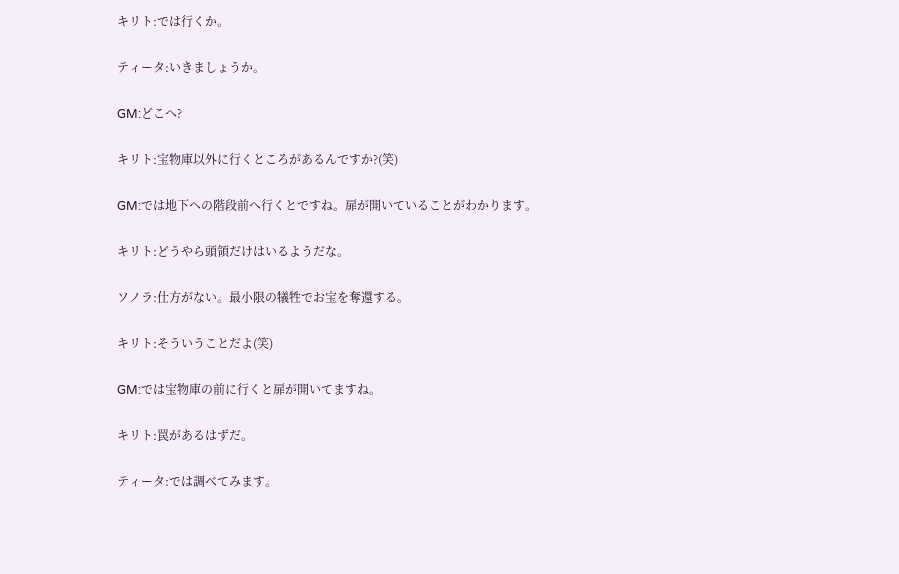キリト:では行くか。

ティータ:いきましょうか。

GM:どこへ?

キリト:宝物庫以外に行くところがあるんですか?(笑)

GM:では地下への階段前へ行くとですね。扉が開いていることがわかります。

キリト:どうやら頭領だけはいるようだな。

ソノラ:仕方がない。最小限の犠牲でお宝を奪還する。

キリト:そういうことだよ(笑)

GM:では宝物庫の前に行くと扉が開いてますね。

キリト:罠があるはずだ。

ティータ:では調べてみます。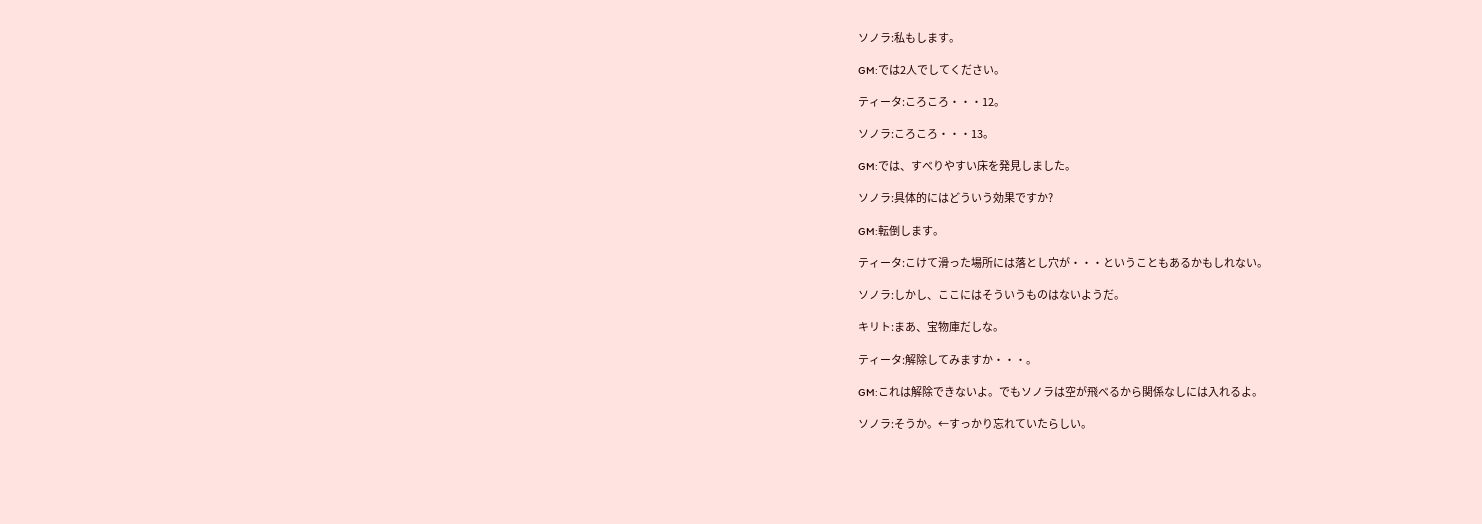ソノラ:私もします。

GM:では2人でしてください。

ティータ:ころころ・・・12。

ソノラ:ころころ・・・13。

GM:では、すべりやすい床を発見しました。

ソノラ:具体的にはどういう効果ですか?

GM:転倒します。

ティータ:こけて滑った場所には落とし穴が・・・ということもあるかもしれない。

ソノラ:しかし、ここにはそういうものはないようだ。

キリト:まあ、宝物庫だしな。

ティータ:解除してみますか・・・。

GM:これは解除できないよ。でもソノラは空が飛べるから関係なしには入れるよ。

ソノラ:そうか。←すっかり忘れていたらしい。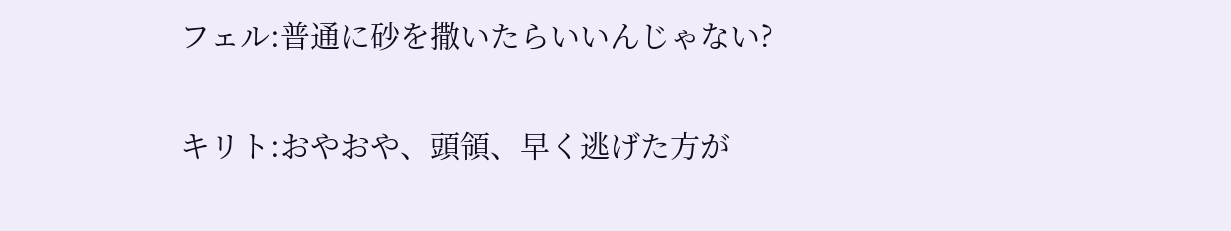フェル:普通に砂を撒いたらいいんじゃない?

キリト:おやおや、頭領、早く逃げた方が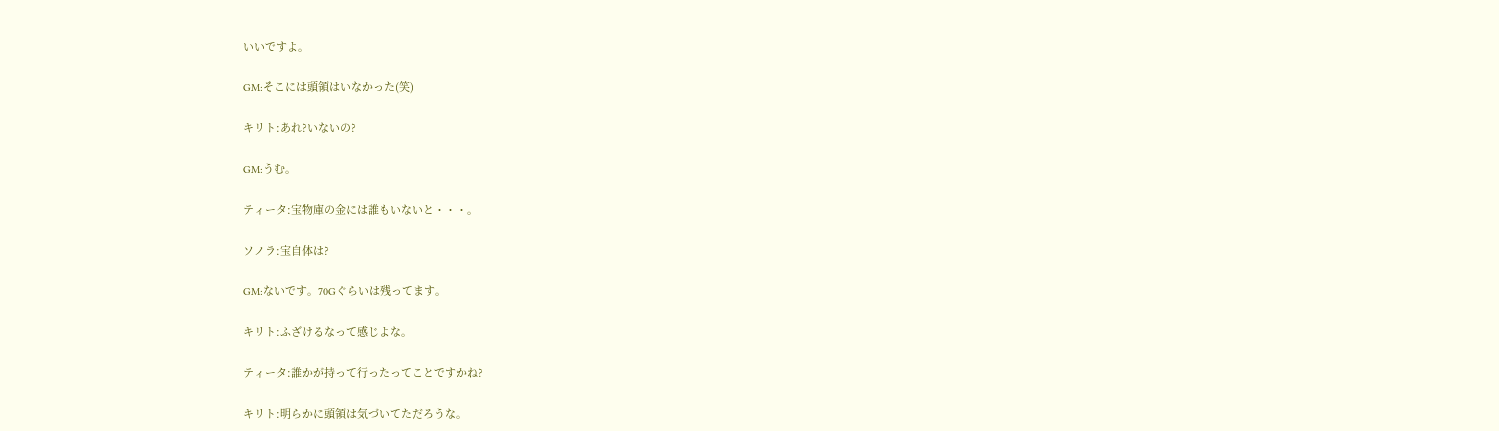いいですよ。

GM:そこには頭領はいなかった(笑)

キリト:あれ?いないの?

GM:うむ。

ティータ:宝物庫の金には誰もいないと・・・。

ソノラ:宝自体は?

GM:ないです。70Gぐらいは残ってます。

キリト:ふざけるなって感じよな。

ティータ:誰かが持って行ったってことですかね?

キリト:明らかに頭領は気づいてただろうな。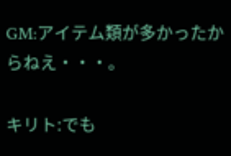GM:アイテム類が多かったからねえ・・・。

キリト:でも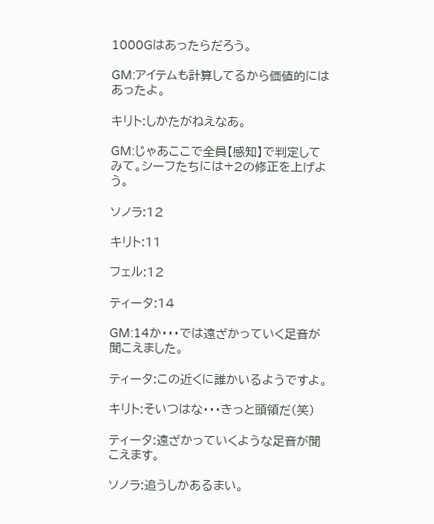1000Gはあったらだろう。

GM:アイテムも計算してるから価値的にはあったよ。

キリト:しかたがねえなあ。

GM:じゃあここで全員【感知】で判定してみて。シーフたちには+2の修正を上げよう。

ソノラ:12

キリト:11

フェル:12

ティータ:14

GM:14か・・・では遠ざかっていく足音が聞こえました。

ティータ:この近くに誰かいるようですよ。

キリト:そいつはな・・・きっと頭領だ(笑)

ティータ:遠ざかっていくような足音が聞こえます。

ソノラ:追うしかあるまい。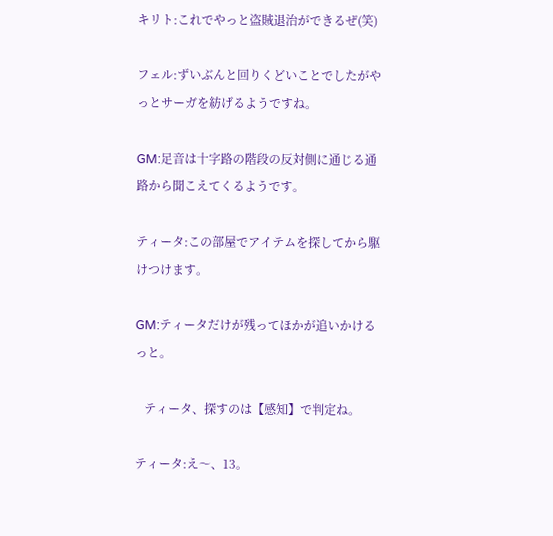キリト:これでやっと盗賊退治ができるぜ(笑)

フェル:ずいぶんと回りくどいことでしたがやっとサーガを紡げるようですね。

GM:足音は十字路の階段の反対側に通じる通路から聞こえてくるようです。

ティータ:この部屋でアイテムを探してから駆けつけます。

GM:ティータだけが残ってほかが追いかけるっと。

   ティータ、探すのは【感知】で判定ね。

ティータ:え〜、13。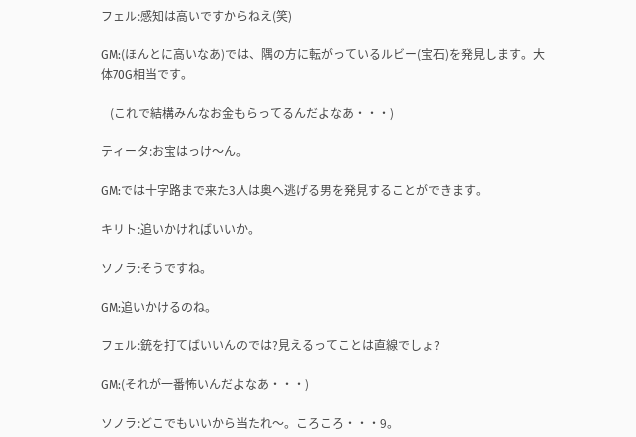フェル:感知は高いですからねえ(笑)

GM:(ほんとに高いなあ)では、隅の方に転がっているルビー(宝石)を発見します。大体70G相当です。

   (これで結構みんなお金もらってるんだよなあ・・・)

ティータ:お宝はっけ〜ん。

GM:では十字路まで来た3人は奥へ逃げる男を発見することができます。

キリト:追いかければいいか。

ソノラ:そうですね。

GM:追いかけるのね。

フェル:銃を打てばいいんのでは?見えるってことは直線でしょ?

GM:(それが一番怖いんだよなあ・・・)

ソノラ:どこでもいいから当たれ〜。ころころ・・・9。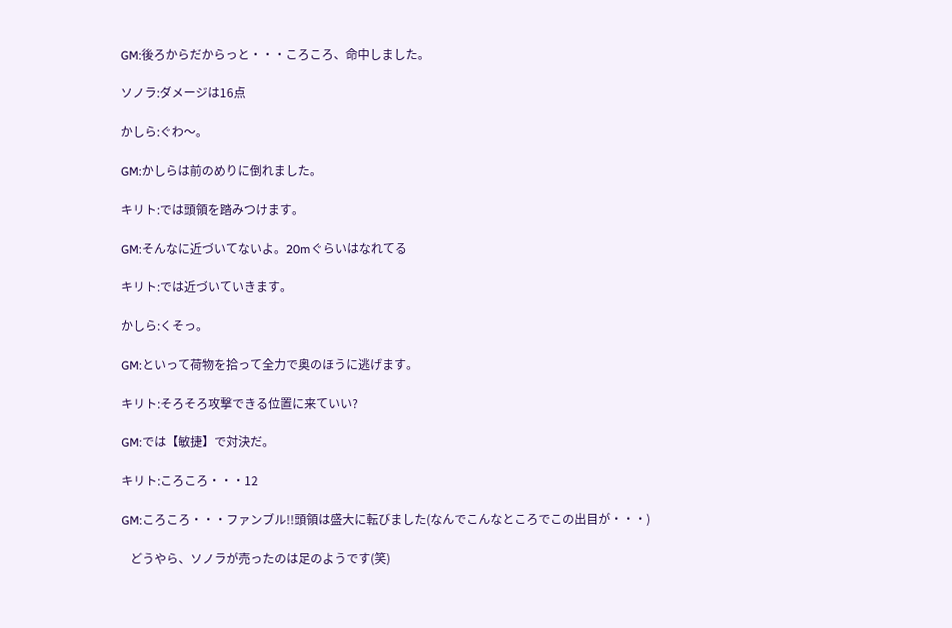GM:後ろからだからっと・・・ころころ、命中しました。

ソノラ:ダメージは16点

かしら:ぐわ〜。

GM:かしらは前のめりに倒れました。

キリト:では頭領を踏みつけます。

GM:そんなに近づいてないよ。20mぐらいはなれてる

キリト:では近づいていきます。

かしら:くそっ。

GM:といって荷物を拾って全力で奥のほうに逃げます。

キリト:そろそろ攻撃できる位置に来ていい?

GM:では【敏捷】で対決だ。

キリト:ころころ・・・12

GM:ころころ・・・ファンブル!!頭領は盛大に転びました(なんでこんなところでこの出目が・・・)

   どうやら、ソノラが売ったのは足のようです(笑)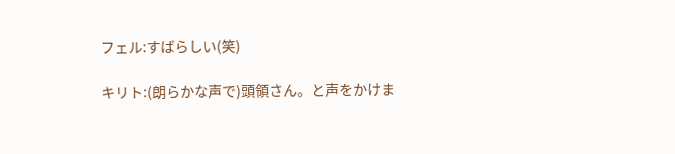フェル:すばらしい(笑)

キリト:(朗らかな声で)頭領さん。と声をかけま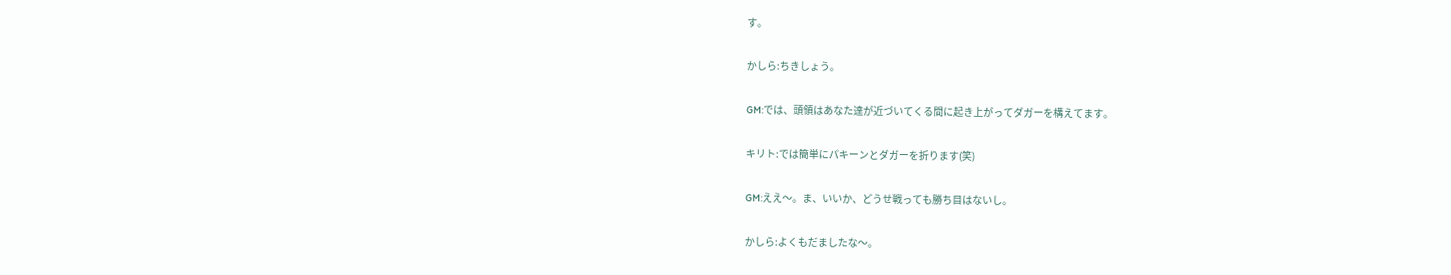す。

かしら:ちきしょう。

GM:では、頭領はあなた達が近づいてくる間に起き上がってダガーを構えてます。

キリト:では簡単にパキーンとダガーを折ります(笑)

GM:ええ〜。ま、いいか、どうせ戦っても勝ち目はないし。

かしら:よくもだましたな〜。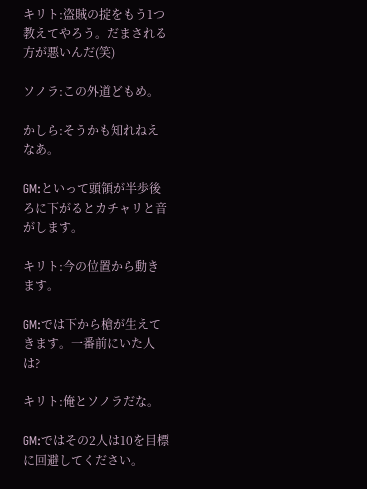キリト:盗賊の掟をもう1つ教えてやろう。だまされる方が悪いんだ(笑)

ソノラ:この外道どもめ。

かしら:そうかも知れねえなあ。

GM:といって頭領が半歩後ろに下がるとカチャリと音がします。

キリト:今の位置から動きます。

GM:では下から槍が生えてきます。一番前にいた人は?

キリト:俺とソノラだな。

GM:ではその2人は10を目標に回避してください。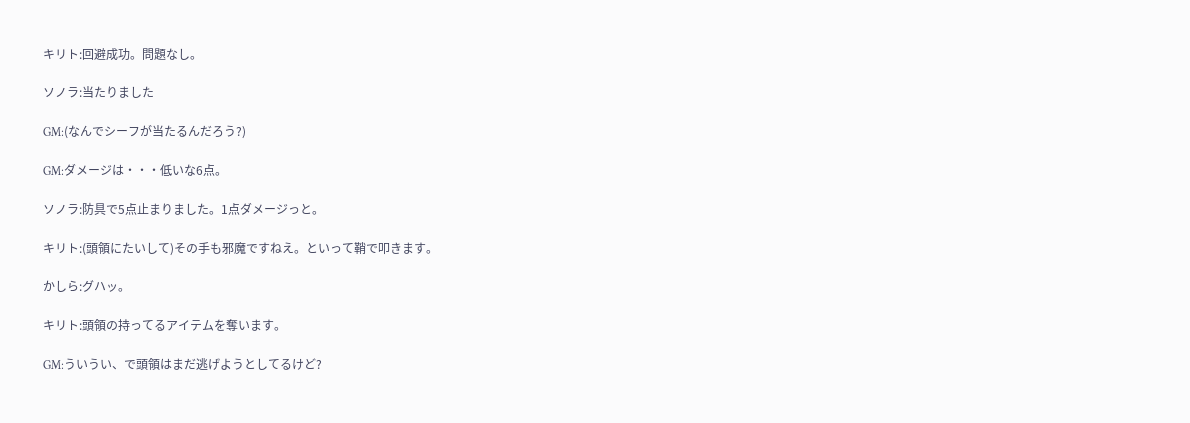キリト:回避成功。問題なし。

ソノラ:当たりました

GM:(なんでシーフが当たるんだろう?)

GM:ダメージは・・・低いな6点。

ソノラ:防具で5点止まりました。1点ダメージっと。

キリト:(頭領にたいして)その手も邪魔ですねえ。といって鞘で叩きます。

かしら:グハッ。

キリト:頭領の持ってるアイテムを奪います。

GM:ういうい、で頭領はまだ逃げようとしてるけど?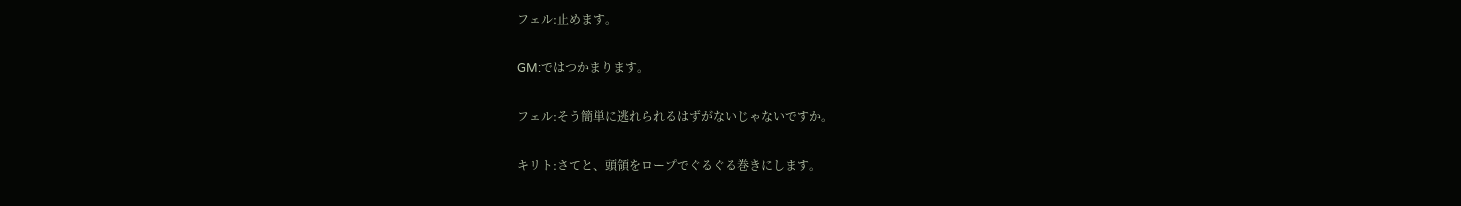フェル:止めます。

GM:ではつかまります。

フェル:そう簡単に逃れられるはずがないじゃないですか。

キリト:さてと、頭領をロープでぐるぐる巻きにします。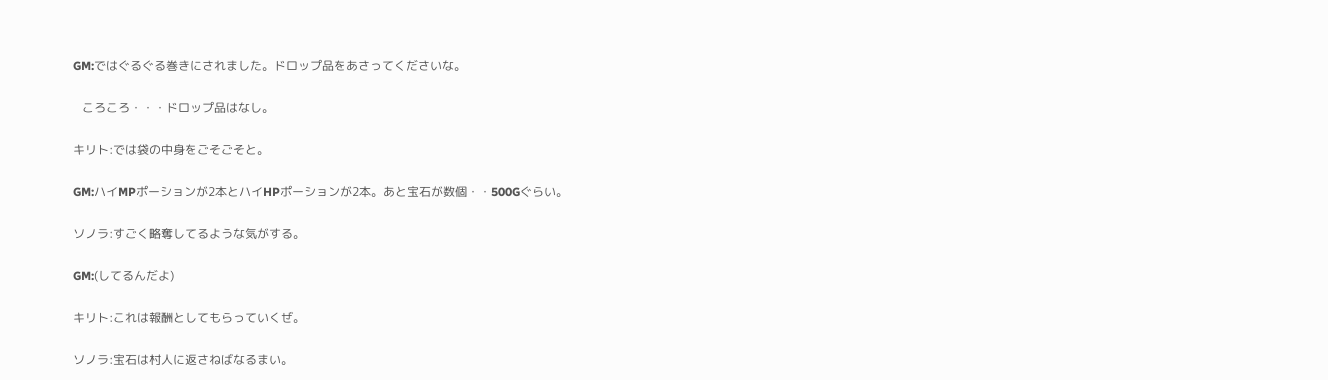GM:ではぐるぐる巻きにされました。ドロップ品をあさってくださいな。

   ころころ・・・ドロップ品はなし。

キリト:では袋の中身をごそごそと。

GM:ハイMPポーションが2本とハイHPポーションが2本。あと宝石が数個・・500Gぐらい。

ソノラ:すごく略奪してるような気がする。

GM:(してるんだよ)

キリト:これは報酬としてもらっていくぜ。

ソノラ:宝石は村人に返さねばなるまい。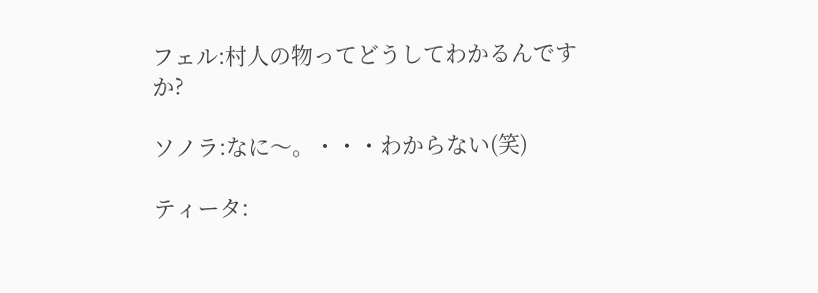フェル:村人の物ってどうしてわかるんですか?

ソノラ:なに〜。・・・わからない(笑)

ティータ: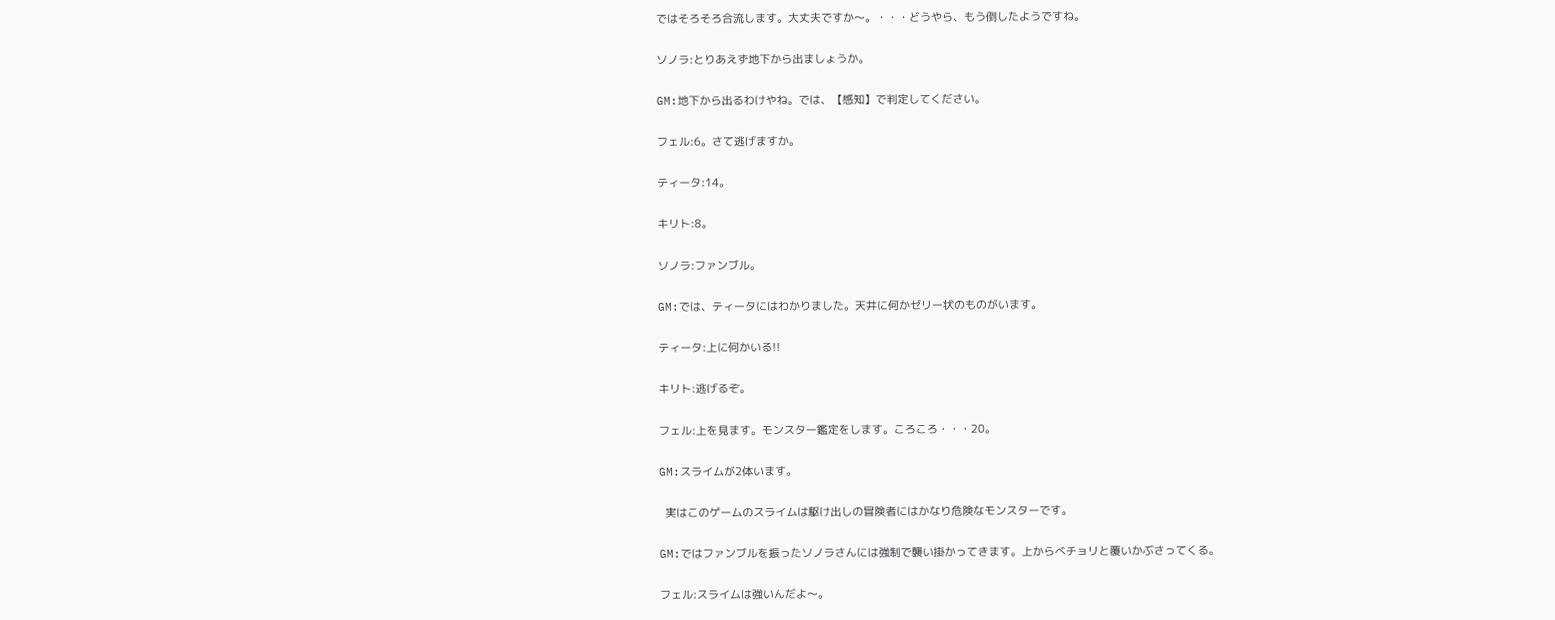ではそろそろ合流します。大丈夫ですか〜。・・・どうやら、もう倒したようですね。

ソノラ:とりあえず地下から出ましょうか。

GM:地下から出るわけやね。では、【感知】で判定してください。

フェル:6。さて逃げますか。

ティータ:14。

キリト:8。

ソノラ:ファンブル。

GM:では、ティータにはわかりました。天井に何かゼリー状のものがいます。

ティータ:上に何かいる!!

キリト:逃げるぞ。

フェル:上を見ます。モンスター鑑定をします。ころころ・・・20。

GM:スライムが2体います。

  実はこのゲームのスライムは駆け出しの冒険者にはかなり危険なモンスターです。

GM:ではファンブルを振ったソノラさんには強制で襲い掛かってきます。上からべチョリと覆いかぶさってくる。

フェル:スライムは強いんだよ〜。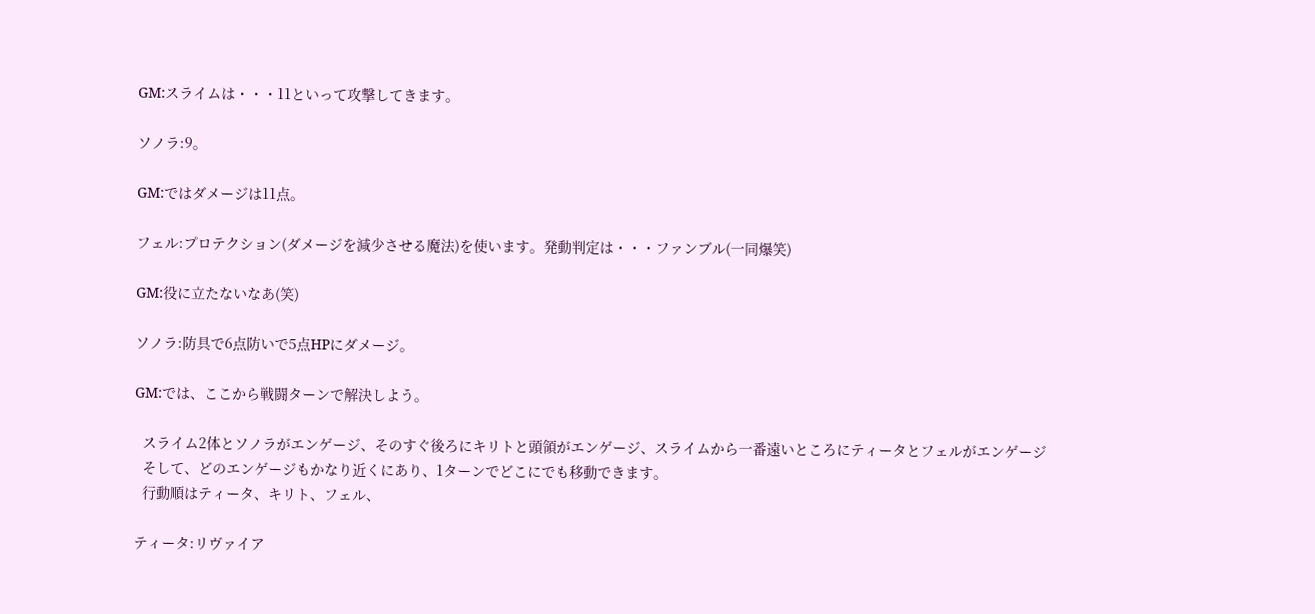GM:スライムは・・・11といって攻撃してきます。

ソノラ:9。

GM:ではダメージは11点。

フェル:プロテクション(ダメージを減少させる魔法)を使います。発動判定は・・・ファンブル(一同爆笑)

GM:役に立たないなあ(笑)

ソノラ:防具で6点防いで5点HPにダメージ。

GM:では、ここから戦闘ターンで解決しよう。

  スライム2体とソノラがエンゲージ、そのすぐ後ろにキリトと頭領がエンゲージ、スライムから一番遠いところにティータとフェルがエンゲージ
  そして、どのエンゲージもかなり近くにあり、1ターンでどこにでも移動できます。
  行動順はティータ、キリト、フェル、

ティータ:リヴァイア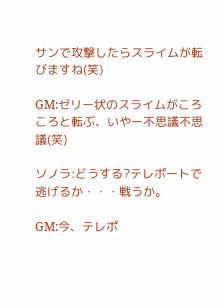サンで攻撃したらスライムが転びますね(笑)

GM:ゼリー状のスライムがころころと転ぶ、いやー不思議不思議(笑)

ソノラ:どうする?テレポートで逃げるか・・・戦うか。

GM:今、テレポ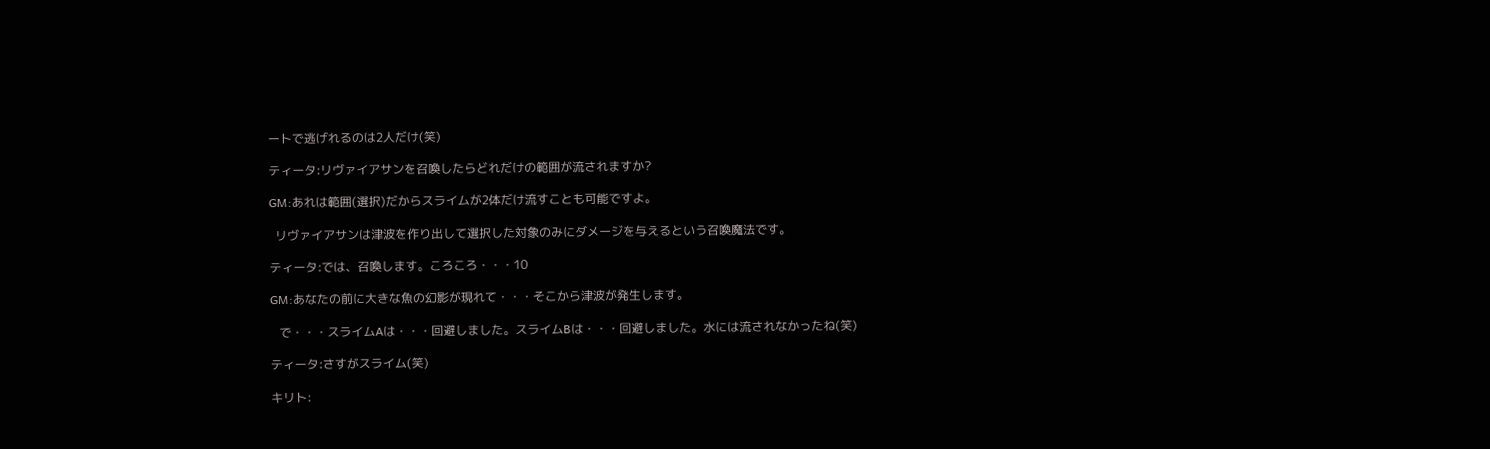ートで逃げれるのは2人だけ(笑)

ティータ:リヴァイアサンを召喚したらどれだけの範囲が流されますか?

GM:あれは範囲(選択)だからスライムが2体だけ流すことも可能ですよ。

  リヴァイアサンは津波を作り出して選択した対象のみにダメージを与えるという召喚魔法です。

ティータ:では、召喚します。ころころ・・・10

GM:あなたの前に大きな魚の幻影が現れて・・・そこから津波が発生します。

   で・・・スライムAは・・・回避しました。スライムBは・・・回避しました。水には流されなかったね(笑)

ティータ:さすがスライム(笑)

キリト: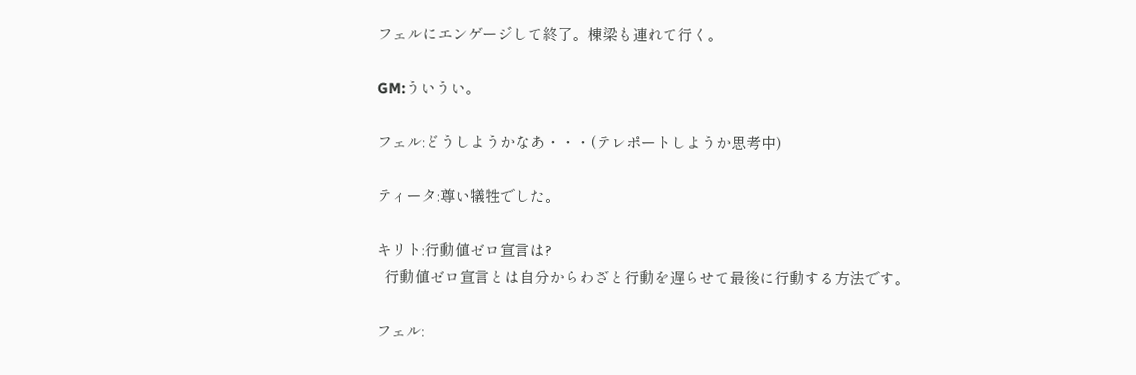フェルにエンゲージして終了。棟梁も連れて行く。

GM:ういうい。

フェル:どうしようかなあ・・・(テレポートしようか思考中)

ティータ:尊い犠牲でした。

キリト:行動値ゼロ宣言は?
  行動値ゼロ宣言とは自分からわざと行動を遅らせて最後に行動する方法です。

フェル: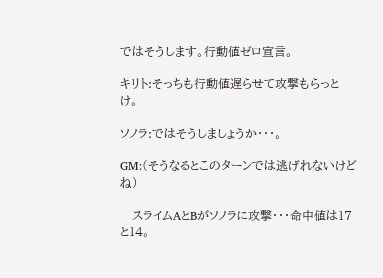ではそうします。行動値ゼロ宣言。

キリト:そっちも行動値遅らせて攻撃もらっとけ。

ソノラ:ではそうしましょうか・・・。

GM:(そうなるとこのターンでは逃げれないけどね)

   スライムAとBがソノラに攻撃・・・命中値は17と14。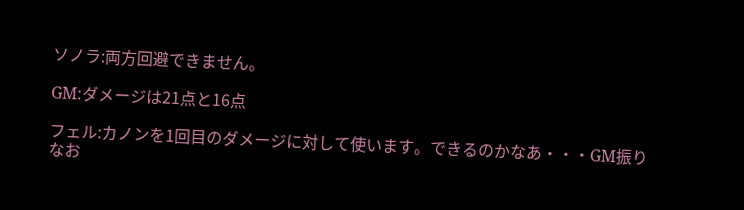ソノラ:両方回避できません。

GM:ダメージは21点と16点

フェル:カノンを1回目のダメージに対して使います。できるのかなあ・・・GM振りなお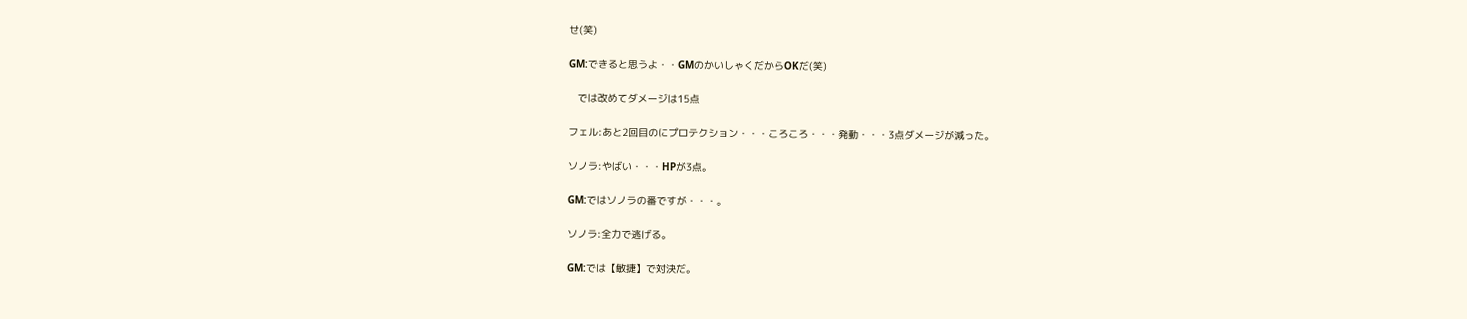せ(笑)

GM:できると思うよ・・GMのかいしゃくだからOKだ(笑)

   では改めてダメージは15点

フェル:あと2回目のにプロテクション・・・ころころ・・・発動・・・3点ダメージが減った。

ソノラ:やばい・・・HPが3点。

GM:ではソノラの番ですが・・・。

ソノラ:全力で逃げる。

GM:では【敏捷】で対決だ。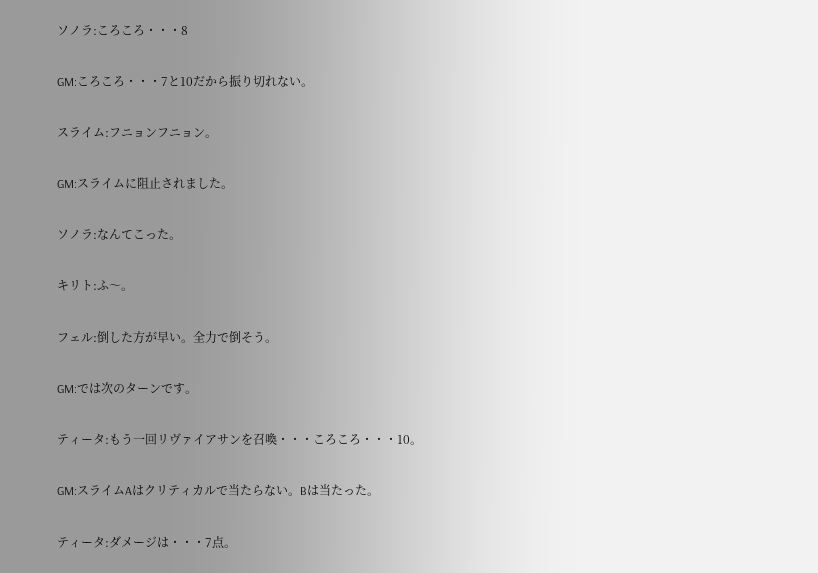ソノラ:ころころ・・・8

GM:ころころ・・・7と10だから振り切れない。

スライム:フニョンフニョン。

GM:スライムに阻止されました。

ソノラ:なんてこった。

キリト:ふ〜。

フェル:倒した方が早い。全力で倒そう。

GM:では次のターンです。

ティータ:もう一回リヴァイアサンを召喚・・・ころころ・・・10。

GM:スライムAはクリティカルで当たらない。Bは当たった。

ティータ:ダメージは・・・7点。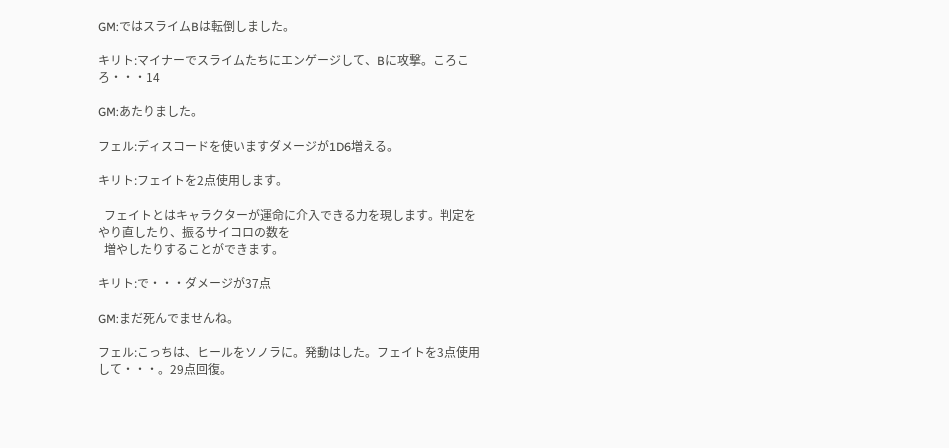GM:ではスライムBは転倒しました。

キリト:マイナーでスライムたちにエンゲージして、Bに攻撃。ころころ・・・14

GM:あたりました。

フェル:ディスコードを使いますダメージが1D6増える。

キリト:フェイトを2点使用します。

  フェイトとはキャラクターが運命に介入できる力を現します。判定をやり直したり、振るサイコロの数を
  増やしたりすることができます。

キリト:で・・・ダメージが37点

GM:まだ死んでませんね。

フェル:こっちは、ヒールをソノラに。発動はした。フェイトを3点使用して・・・。29点回復。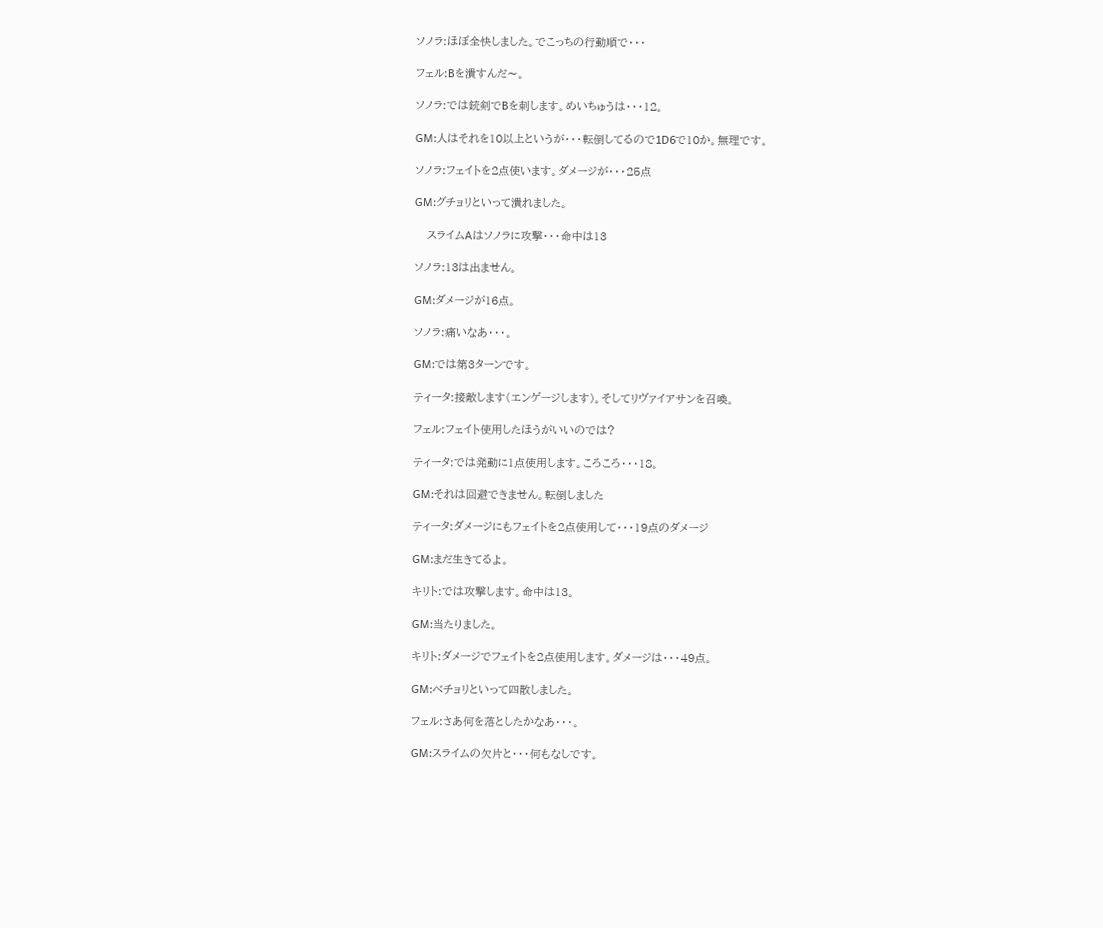ソノラ:ほぼ全快しました。でこっちの行動順で・・・

フェル:Bを潰すんだ〜。

ソノラ:では銃剣でBを刺します。めいちゅうは・・・12。

GM:人はそれを10以上というが・・・転倒してるので1D6で10か。無理です。

ソノラ:フェイトを2点使います。ダメージが・・・25点

GM:グチョリといって潰れました。

   スライムAはソノラに攻撃・・・命中は13

ソノラ:13は出ません。

GM:ダメージが16点。

ソノラ:痛いなあ・・・。

GM:では第3ターンです。

ティータ:接敵します(エンゲージします)。そしてリヴァイアサンを召喚。

フェル:フェイト使用したほうがいいのでは?

ティータ:では発動に1点使用します。ころころ・・・18。

GM:それは回避できません。転倒しました

ティータ:ダメージにもフェイトを2点使用して・・・19点のダメージ

GM:まだ生きてるよ。

キリト:では攻撃します。命中は13。

GM:当たりました。

キリト:ダメージでフェイトを2点使用します。ダメージは・・・49点。

GM:べチョリといって四散しました。

フェル:さあ何を落としたかなあ・・・。

GM:スライムの欠片と・・・何もなしです。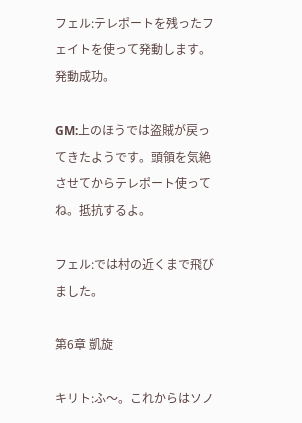フェル:テレポートを残ったフェイトを使って発動します。発動成功。

GM:上のほうでは盗賊が戻ってきたようです。頭領を気絶させてからテレポート使ってね。抵抗するよ。

フェル:では村の近くまで飛びました。

第6章 凱旋

キリト:ふ〜。これからはソノ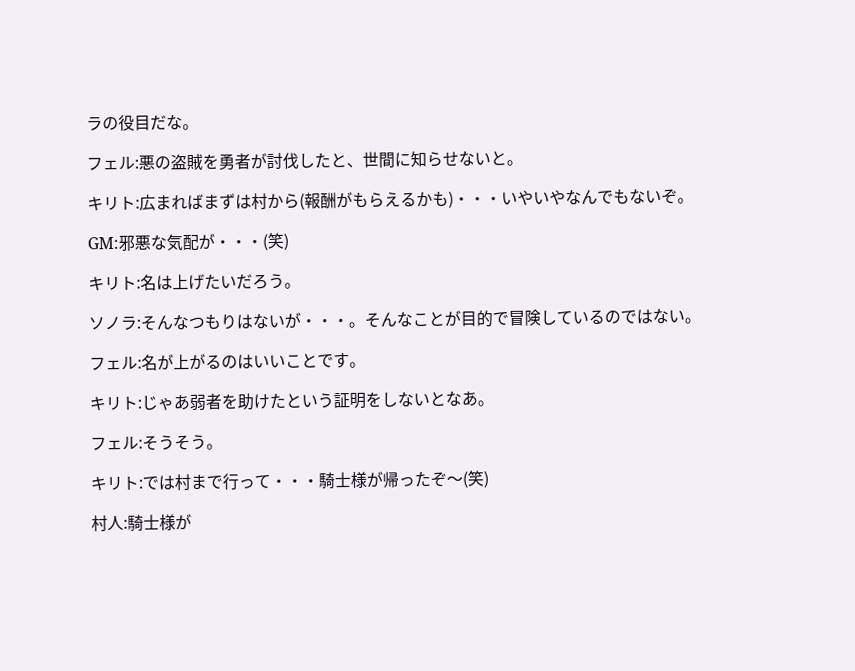ラの役目だな。

フェル:悪の盗賊を勇者が討伐したと、世間に知らせないと。

キリト:広まればまずは村から(報酬がもらえるかも)・・・いやいやなんでもないぞ。

GM:邪悪な気配が・・・(笑)

キリト:名は上げたいだろう。

ソノラ:そんなつもりはないが・・・。そんなことが目的で冒険しているのではない。

フェル:名が上がるのはいいことです。

キリト:じゃあ弱者を助けたという証明をしないとなあ。

フェル:そうそう。

キリト:では村まで行って・・・騎士様が帰ったぞ〜(笑)

村人:騎士様が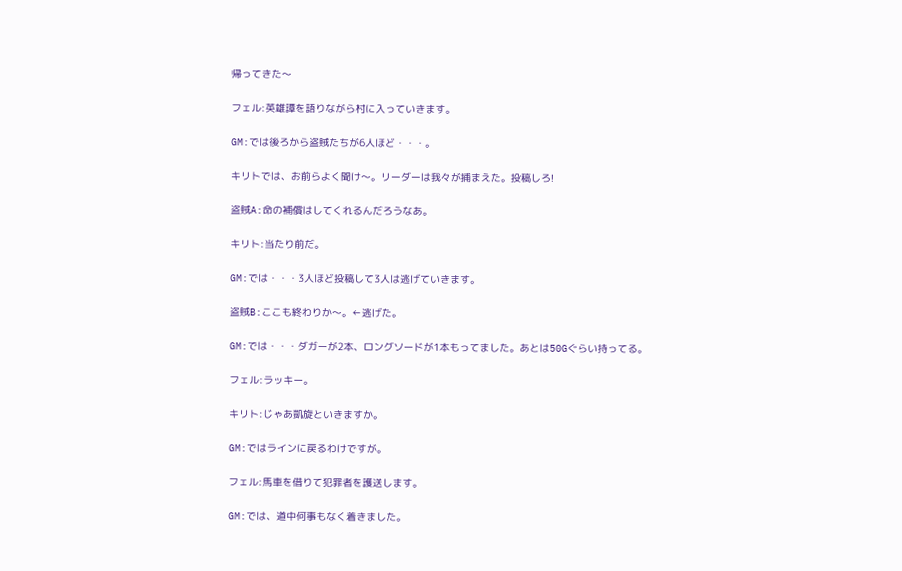帰ってきた〜

フェル:英雄譚を語りながら村に入っていきます。

GM:では後ろから盗賊たちが6人ほど・・・。

キリトでは、お前らよく聞け〜。リーダーは我々が捕まえた。投稿しろ!

盗賊A:命の補償はしてくれるんだろうなあ。

キリト:当たり前だ。

GM:では・・・3人ほど投稿して3人は逃げていきます。

盗賊B:ここも終わりか〜。←逃げた。

GM:では・・・ダガーが2本、ロングソードが1本もってました。あとは50Gぐらい持ってる。

フェル:ラッキー。

キリト:じゃあ凱旋といきますか。

GM:ではラインに戻るわけですが。

フェル:馬車を借りて犯罪者を護送します。

GM:では、道中何事もなく着きました。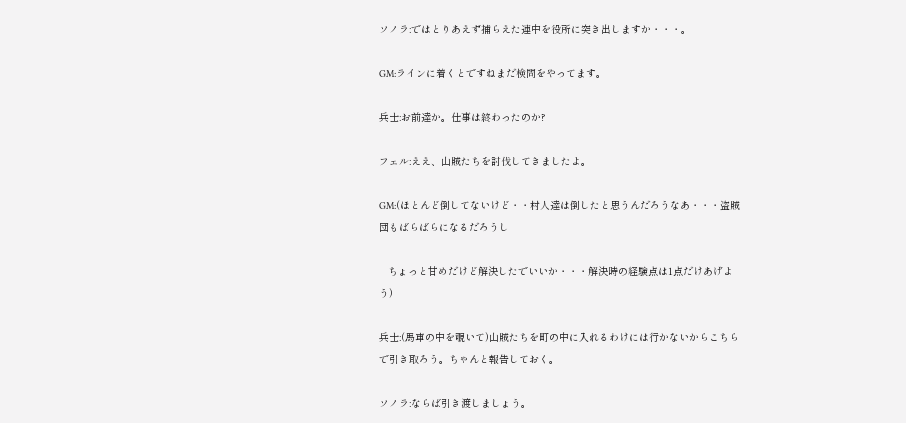ソノラ:ではとりあえず捕らえた連中を役所に突き出しますか・・・。

GM:ラインに着くとですねまだ検問をやってます。

兵士:お前達か。仕事は終わったのか?

フェル:ええ、山賊たちを討伐してきましたよ。

GM:(ほとんど倒してないけど・・村人達は倒したと思うんだろうなあ・・・盗賊団もばらばらになるだろうし

   ちょっと甘めだけど解決したでいいか・・・解決時の経験点は1点だけあげよう)

兵士:(馬車の中を覗いて)山賊たちを町の中に入れるわけには行かないからこちらで引き取ろう。ちゃんと報告しておく。

ソノラ:ならば引き渡しましょう。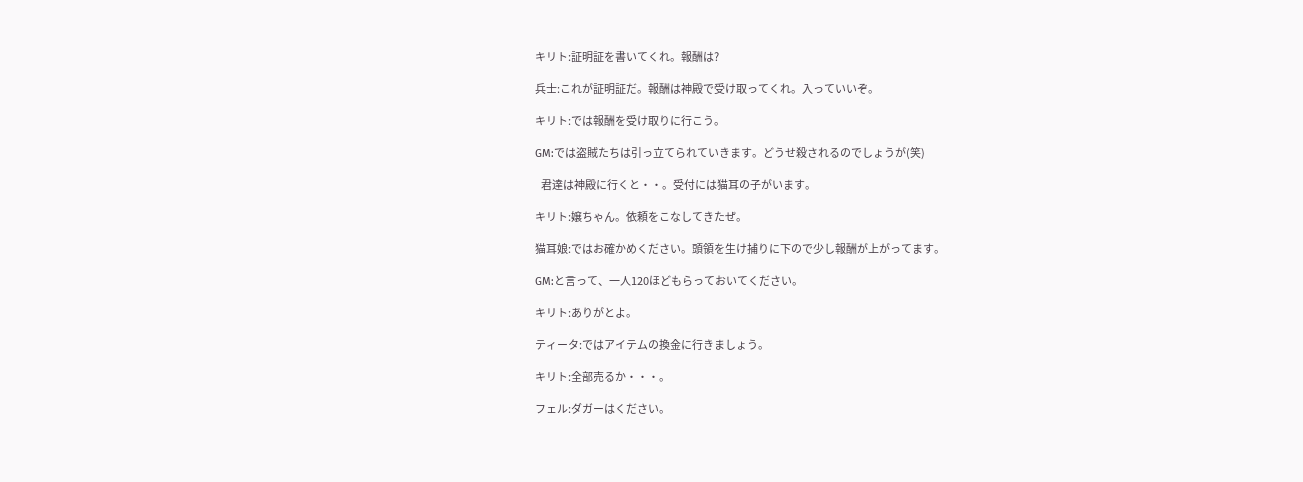キリト:証明証を書いてくれ。報酬は?

兵士:これが証明証だ。報酬は神殿で受け取ってくれ。入っていいぞ。

キリト:では報酬を受け取りに行こう。

GM:では盗賊たちは引っ立てられていきます。どうせ殺されるのでしょうが(笑)

   君達は神殿に行くと・・。受付には猫耳の子がいます。

キリト:嬢ちゃん。依頼をこなしてきたぜ。

猫耳娘:ではお確かめください。頭領を生け捕りに下ので少し報酬が上がってます。

GM:と言って、一人120ほどもらっておいてください。

キリト:ありがとよ。

ティータ:ではアイテムの換金に行きましょう。

キリト:全部売るか・・・。

フェル:ダガーはください。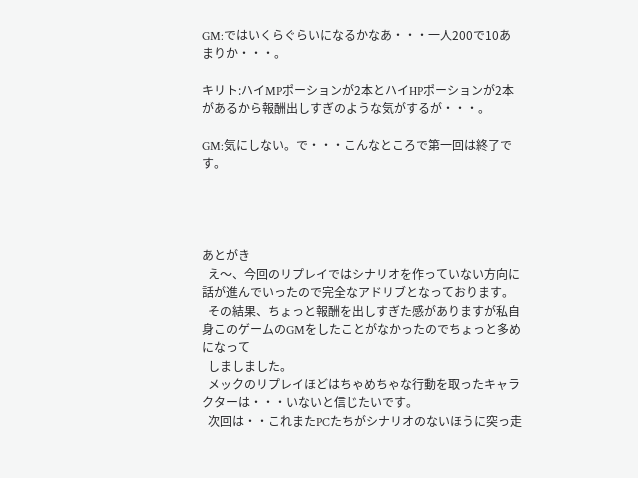GM:ではいくらぐらいになるかなあ・・・一人200で10あまりか・・・。

キリト:ハイMPポーションが2本とハイHPポーションが2本があるから報酬出しすぎのような気がするが・・・。

GM:気にしない。で・・・こんなところで第一回は終了です。




あとがき
  え〜、今回のリプレイではシナリオを作っていない方向に話が進んでいったので完全なアドリブとなっております。
  その結果、ちょっと報酬を出しすぎた感がありますが私自身このゲームのGMをしたことがなかったのでちょっと多めになって
  しましました。
  メックのリプレイほどはちゃめちゃな行動を取ったキャラクターは・・・いないと信じたいです。
  次回は・・これまたPCたちがシナリオのないほうに突っ走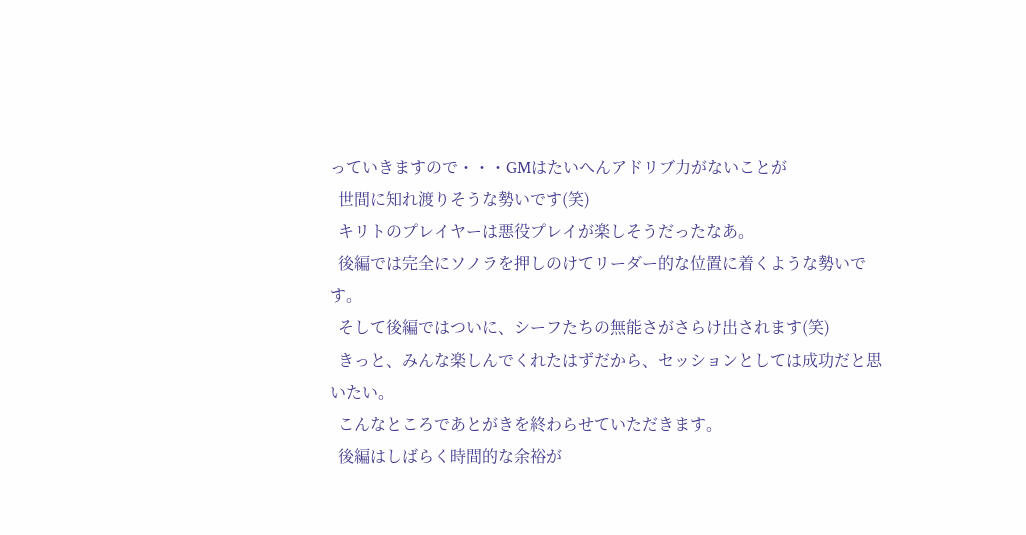っていきますので・・・GMはたいへんアドリブ力がないことが
  世間に知れ渡りそうな勢いです(笑)
  キリトのプレイヤーは悪役プレイが楽しそうだったなあ。
  後編では完全にソノラを押しのけてリーダー的な位置に着くような勢いです。
  そして後編ではついに、シーフたちの無能さがさらけ出されます(笑)
  きっと、みんな楽しんでくれたはずだから、セッションとしては成功だと思いたい。
  こんなところであとがきを終わらせていただきます。
  後編はしばらく時間的な余裕が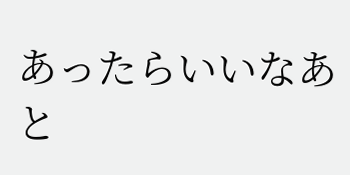あったらいいなあと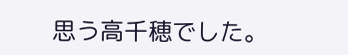思う高千穂でした。